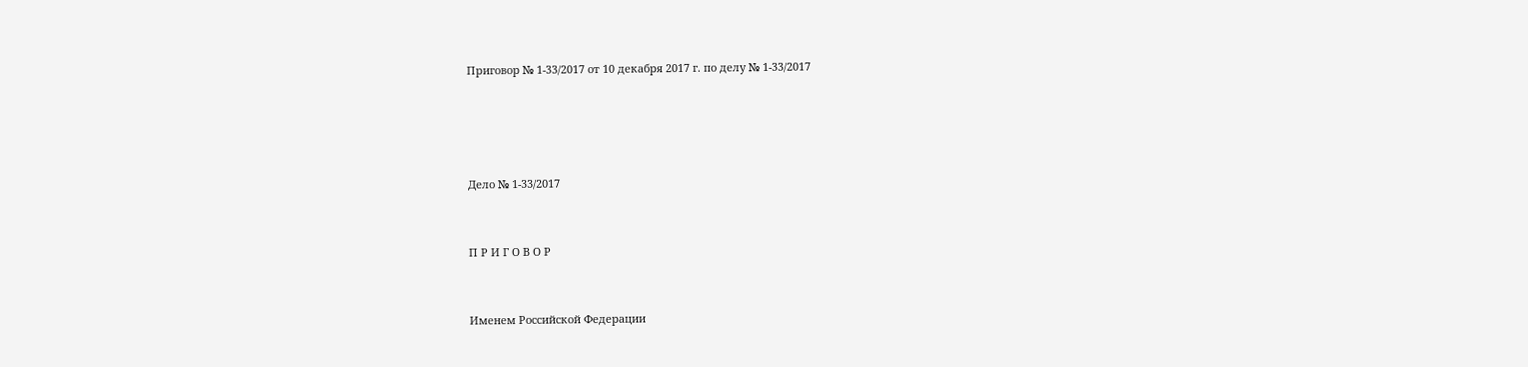Приговор № 1-33/2017 от 10 декабря 2017 г. по делу № 1-33/2017




Дело № 1-33/2017


П Р И Г О В О Р


Именем Российской Федерации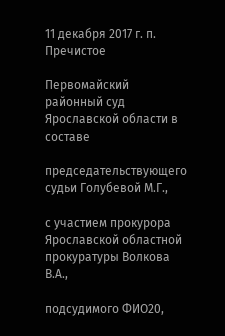11 декабря 2017 г. п. Пречистое

Первомайский районный суд Ярославской области в составе

председательствующего судьи Голубевой М.Г.,

с участием прокурора Ярославской областной прокуратуры Волкова В.А.,

подсудимого ФИО20,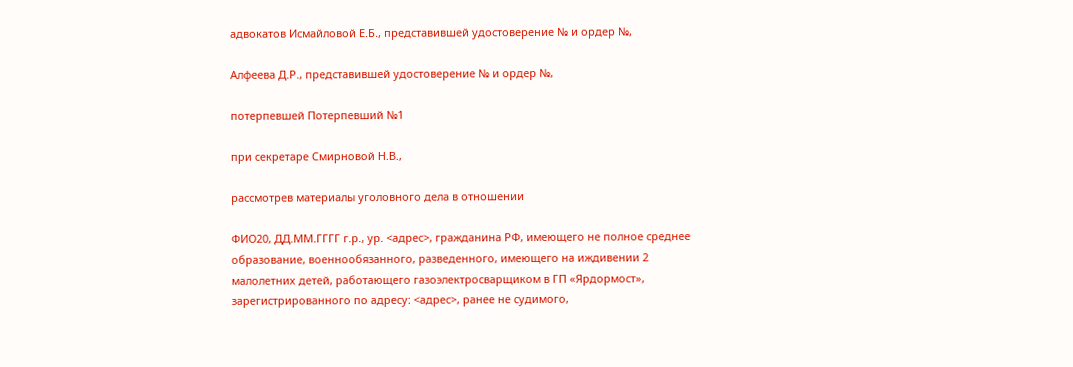адвокатов Исмайловой Е.Б., представившей удостоверение № и ордер №,

Алфеева Д.Р., представившей удостоверение № и ордер №,

потерпевшей Потерпевший №1

при секретаре Смирновой Н.В.,

рассмотрев материалы уголовного дела в отношении

ФИО20, ДД.ММ.ГГГГ г.р., ур. <адрес>, гражданина РФ, имеющего не полное среднее образование, военнообязанного, разведенного, имеющего на иждивении 2 малолетних детей, работающего газоэлектросварщиком в ГП «Ярдормост», зарегистрированного по адресу: <адрес>, ранее не судимого,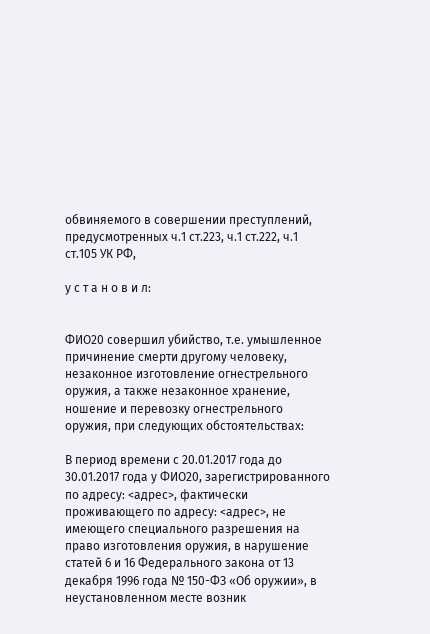обвиняемого в совершении преступлений, предусмотренных ч.1 ст.223, ч.1 ст.222, ч.1 ст.105 УК РФ,

у с т а н о в и л:


ФИО20 совершил убийство, т.е. умышленное причинение смерти другому человеку, незаконное изготовление огнестрельного оружия, а также незаконное хранение, ношение и перевозку огнестрельного оружия, при следующих обстоятельствах:

В период времени с 20.01.2017 года до 30.01.2017 года у ФИО20, зарегистрированного по адресу: <адрес>, фактически проживающего по адресу: <адрес>, не имеющего специального разрешения на право изготовления оружия, в нарушение статей 6 и 16 Федерального закона от 13 декабря 1996 года № 150-ФЗ «Об оружии», в неустановленном месте возник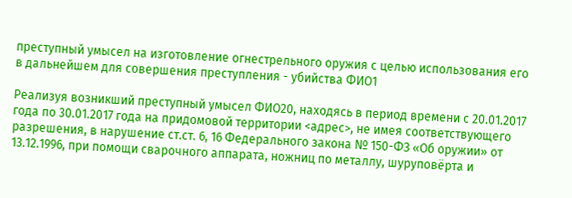преступный умысел на изготовление огнестрельного оружия с целью использования его в дальнейшем для совершения преступления - убийства ФИО1

Реализуя возникший преступный умысел ФИО20, находясь в период времени с 20.01.2017 года по 30.01.2017 года на придомовой территории <адрес>, не имея соответствующего разрешения, в нарушение ст.ст. 6, 16 Федерального закона № 150-ФЗ «Об оружии» от 13.12.1996, при помощи сварочного аппарата, ножниц по металлу, шуруповёрта и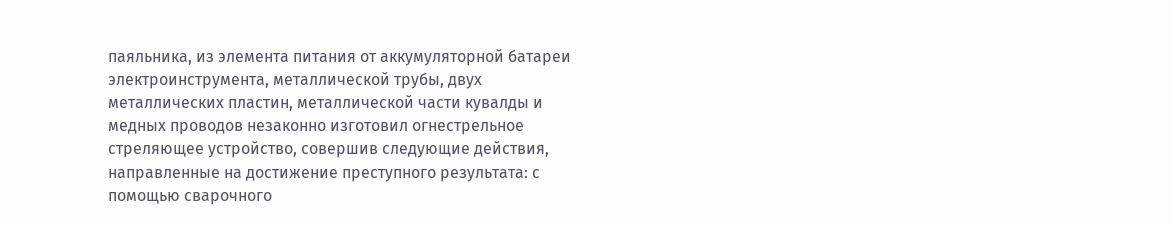паяльника, из элемента питания от аккумуляторной батареи электроинструмента, металлической трубы, двух металлических пластин, металлической части кувалды и медных проводов незаконно изготовил огнестрельное стреляющее устройство, совершив следующие действия, направленные на достижение преступного результата: с помощью сварочного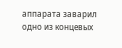аппарата заварил одно из концевых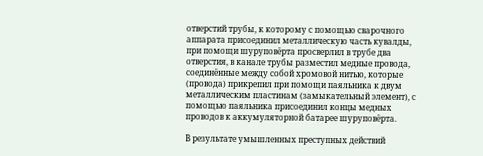отверстий трубы, к которому с помощью сварочного аппарата присоединил металлическую часть кувалды, при помощи шуруповёрта просверлил в трубе два отверстия, в канале трубы разместил медные провода, соединённые между собой хромовой нитью, которые (провода) прикрепил при помощи паяльника к двум металлическим пластинам (замыкательный элемент), с помощью паяльника присоединил концы медных проводов к аккумуляторной батарее шуруповёрта.

В результате умышленных преступных действий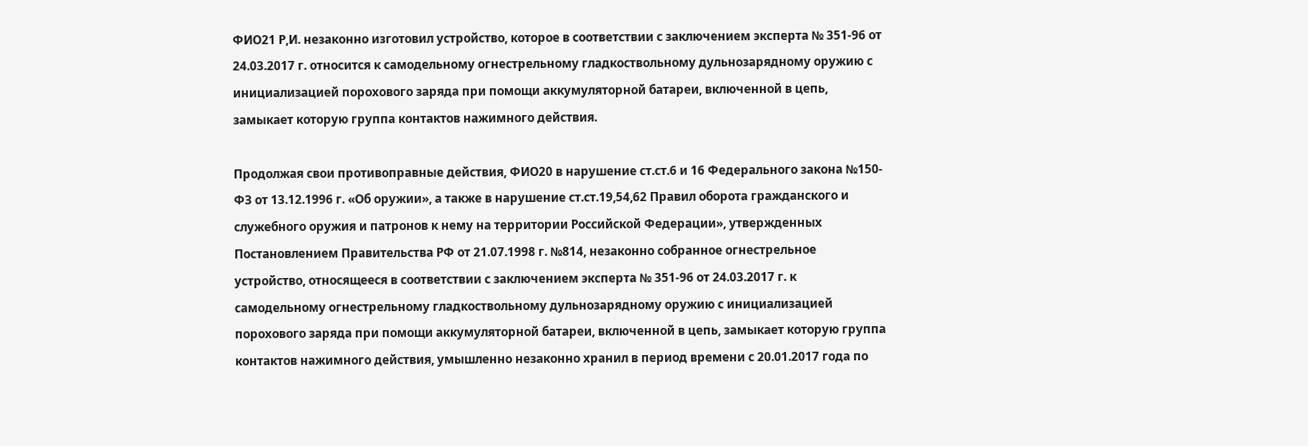ФИО21 Р,И. незаконно изготовил устройство, которое в соответствии с заключением эксперта № 351-96 от 24.03.2017 г. относится к самодельному огнестрельному гладкоствольному дульнозарядному оружию с инициализацией порохового заряда при помощи аккумуляторной батареи, включенной в цепь, замыкает которую группа контактов нажимного действия.

Продолжая свои противоправные действия, ФИО20 в нарушение ст.ст.6 и 16 Федерального закона №150-ФЗ от 13.12.1996 г. «Об оружии», а также в нарушение ст.ст.19,54,62 Правил оборота гражданского и служебного оружия и патронов к нему на территории Российской Федерации», утвержденных Постановлением Правительства РФ от 21.07.1998 г. №814, незаконно собранное огнестрельное устройство, относящееся в соответствии с заключением эксперта № 351-96 от 24.03.2017 г. к самодельному огнестрельному гладкоствольному дульнозарядному оружию с инициализацией порохового заряда при помощи аккумуляторной батареи, включенной в цепь, замыкает которую группа контактов нажимного действия, умышленно незаконно хранил в период времени с 20.01.2017 года по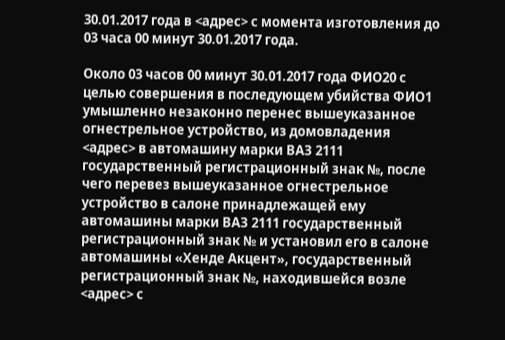30.01.2017 года в <адрес> с момента изготовления до 03 часа 00 минут 30.01.2017 года.

Около 03 часов 00 минут 30.01.2017 года ФИО20 с целью совершения в последующем убийства ФИО1 умышленно незаконно перенес вышеуказанное огнестрельное устройство, из домовладения <адрес> в автомашину марки ВАЗ 2111 государственный регистрационный знак №, после чего перевез вышеуказанное огнестрельное устройство в салоне принадлежащей ему автомашины марки ВАЗ 2111 государственный регистрационный знак № и установил его в салоне автомашины «Хенде Акцент», государственный регистрационный знак №, находившейся возле <адрес> с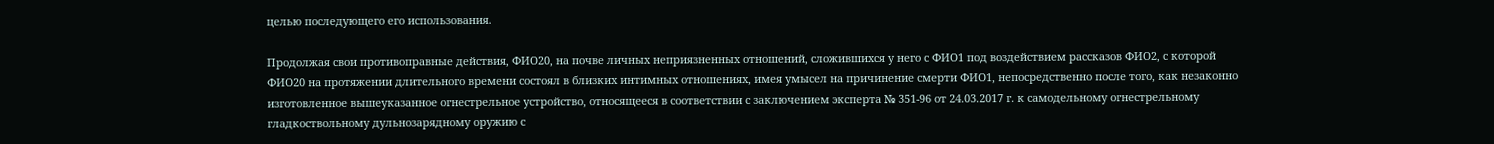целью последующего его использования.

Продолжая свои противоправные действия, ФИО20, на почве личных неприязненных отношений, сложившихся у него с ФИО1 под воздействием рассказов ФИО2, с которой ФИО20 на протяжении длительного времени состоял в близких интимных отношениях, имея умысел на причинение смерти ФИО1, непосредственно после того, как незаконно изготовленное вышеуказанное огнестрельное устройство, относящееся в соответствии с заключением эксперта № 351-96 от 24.03.2017 г. к самодельному огнестрельному гладкоствольному дульнозарядному оружию с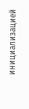инициализацией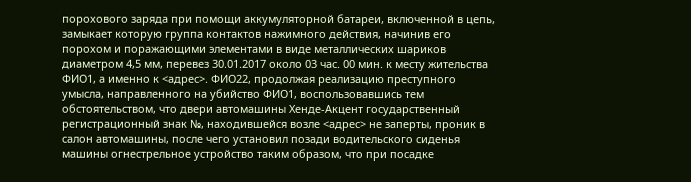порохового заряда при помощи аккумуляторной батареи, включенной в цепь, замыкает которую группа контактов нажимного действия, начинив его порохом и поражающими элементами в виде металлических шариков диаметром 4,5 мм, перевез 30.01.2017 около 03 час. 00 мин. к месту жительства ФИО1, а именно к <адрес>. ФИО22, продолжая реализацию преступного умысла, направленного на убийство ФИО1, воспользовавшись тем обстоятельством, что двери автомашины Хенде-Акцент государственный регистрационный знак №, находившейся возле <адрес> не заперты, проник в салон автомашины, после чего установил позади водительского сиденья машины огнестрельное устройство таким образом, что при посадке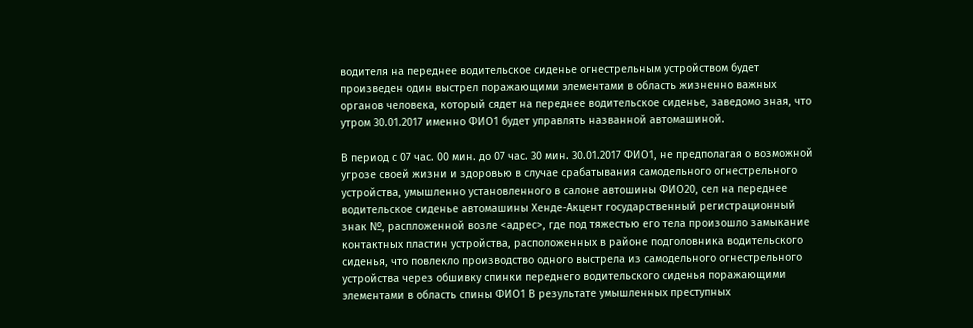водителя на переднее водительское сиденье огнестрельным устройством будет произведен один выстрел поражающими элементами в область жизненно важных органов человека, который сядет на переднее водительское сиденье, заведомо зная, что утром 30.01.2017 именно ФИО1 будет управлять названной автомашиной.

В период с 07 час. 00 мин. до 07 час. 30 мин. 30.01.2017 ФИО1, не предполагая о возможной угрозе своей жизни и здоровью в случае срабатывания самодельного огнестрельного устройства, умышленно установленного в салоне автошины ФИО20, сел на переднее водительское сиденье автомашины Хенде-Акцент государственный регистрационный знак №, распложенной возле <адрес>, где под тяжестью его тела произошло замыкание контактных пластин устройства, расположенных в районе подголовника водительского сиденья, что повлекло производство одного выстрела из самодельного огнестрельного устройства через обшивку спинки переднего водительского сиденья поражающими элементами в область спины ФИО1 В результате умышленных преступных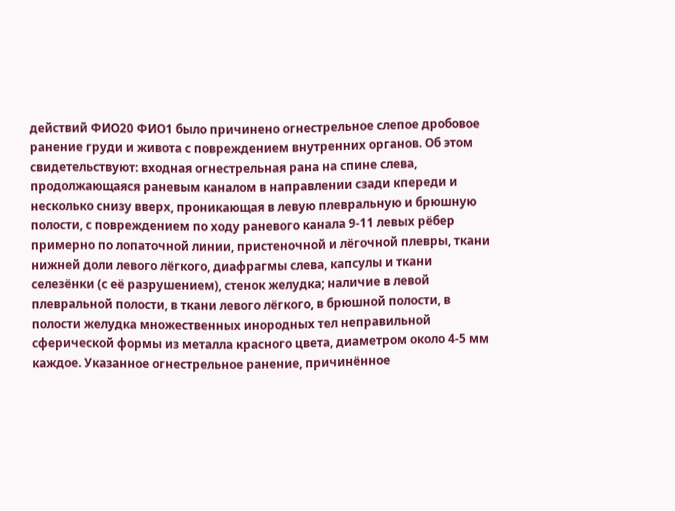действий ФИО20 ФИО1 было причинено огнестрельное слепое дробовое ранение груди и живота с повреждением внутренних органов. Об этом свидетельствуют: входная огнестрельная рана на спине слева, продолжающаяся раневым каналом в направлении сзади кпереди и несколько снизу вверх, проникающая в левую плевральную и брюшную полости, с повреждением по ходу раневого канала 9-11 левых рёбер примерно по лопаточной линии, пристеночной и лёгочной плевры, ткани нижней доли левого лёгкого, диафрагмы слева, капсулы и ткани селезёнки (с её разрушением), стенок желудка; наличие в левой плевральной полости, в ткани левого лёгкого, в брюшной полости, в полости желудка множественных инородных тел неправильной сферической формы из металла красного цвета, диаметром около 4-5 мм каждое. Указанное огнестрельное ранение, причинённое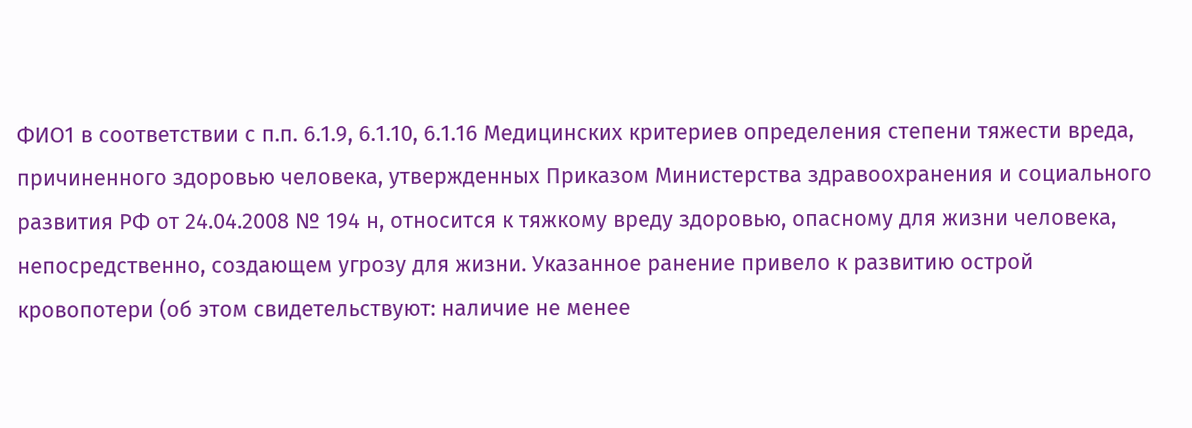ФИО1 в соответствии с п.п. 6.1.9, 6.1.10, 6.1.16 Медицинских критериев определения степени тяжести вреда, причиненного здоровью человека, утвержденных Приказом Министерства здравоохранения и социального развития РФ от 24.04.2008 № 194 н, относится к тяжкому вреду здоровью, опасному для жизни человека, непосредственно, создающем угрозу для жизни. Указанное ранение привело к развитию острой кровопотери (об этом свидетельствуют: наличие не менее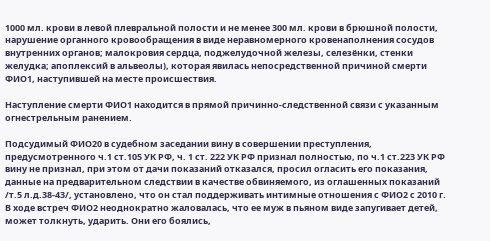1000 мл. крови в левой плевральной полости и не менее 300 мл. крови в брюшной полости, нарушение органного кровообращения в виде неравномерного кровенаполнения сосудов внутренних органов; малокровия сердца, поджелудочной железы, селезёнки, стенки желудка; апоплексий в альвеолы), которая явилась непосредственной причиной смерти ФИО1, наступившей на месте происшествия.

Наступление смерти ФИО1 находится в прямой причинно-следственной связи с указанным огнестрельным ранением.

Подсудимый ФИО20 в судебном заседании вину в совершении преступления, предусмотренного ч.1 ст.105 УК РФ, ч. 1 ст. 222 УК РФ признал полностью, по ч.1 ст.223 УК РФ вину не признал, при этом от дачи показаний отказался, просил огласить его показания, данные на предварительном следствии в качестве обвиняемого, из оглашенных показаний /т.5 л.д.38-43/, установлено, что он стал поддерживать интимные отношения с ФИО2 с 2010 г. В ходе встреч ФИО2 неоднократно жаловалась, что ее муж в пьяном виде запугивает детей, может толкнуть, ударить. Они его боялись,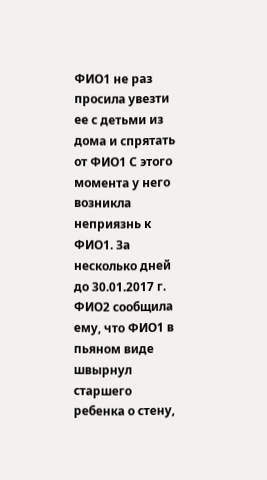ФИО1 не раз просила увезти ее с детьми из дома и спрятать от ФИО1 С этого момента у него возникла неприязнь к ФИО1. За несколько дней до 30.01.2017 г. ФИО2 сообщила ему, что ФИО1 в пьяном виде швырнул старшего ребенка о стену,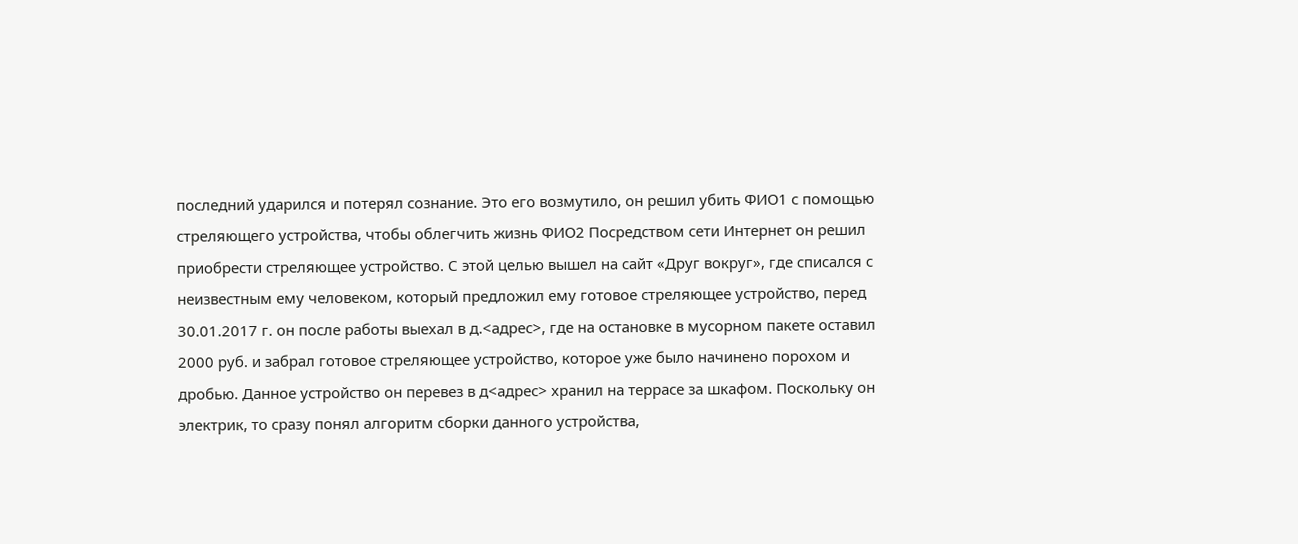последний ударился и потерял сознание. Это его возмутило, он решил убить ФИО1 с помощью стреляющего устройства, чтобы облегчить жизнь ФИО2 Посредством сети Интернет он решил приобрести стреляющее устройство. С этой целью вышел на сайт «Друг вокруг», где списался с неизвестным ему человеком, который предложил ему готовое стреляющее устройство, перед 30.01.2017 г. он после работы выехал в д.<адрес>, где на остановке в мусорном пакете оставил 2000 руб. и забрал готовое стреляющее устройство, которое уже было начинено порохом и дробью. Данное устройство он перевез в д<адрес> хранил на террасе за шкафом. Поскольку он электрик, то сразу понял алгоритм сборки данного устройства,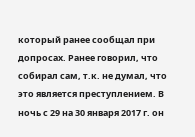который ранее сообщал при допросах. Ранее говорил, что собирал сам, т.к. не думал, что это является преступлением. В ночь с 29 на 30 января 2017 г. он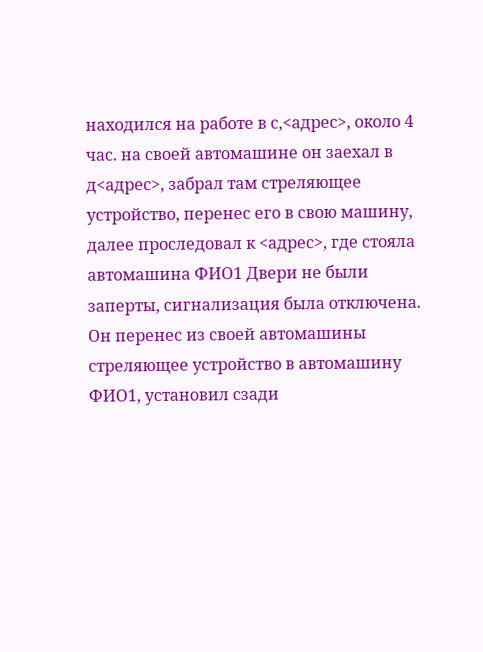находился на работе в с,<адрес>, около 4 час. на своей автомашине он заехал в д<адрес>, забрал там стреляющее устройство, перенес его в свою машину, далее проследовал к <адрес>, где стояла автомашина ФИО1 Двери не были заперты, сигнализация была отключена. Он перенес из своей автомашины стреляющее устройство в автомашину ФИО1, установил сзади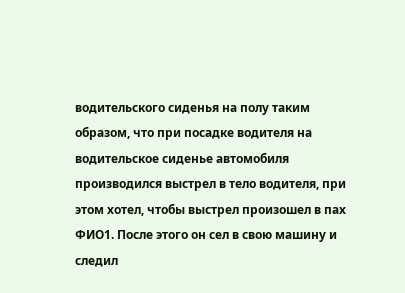водительского сиденья на полу таким образом, что при посадке водителя на водительское сиденье автомобиля производился выстрел в тело водителя, при этом хотел, чтобы выстрел произошел в пах ФИО1. После этого он сел в свою машину и следил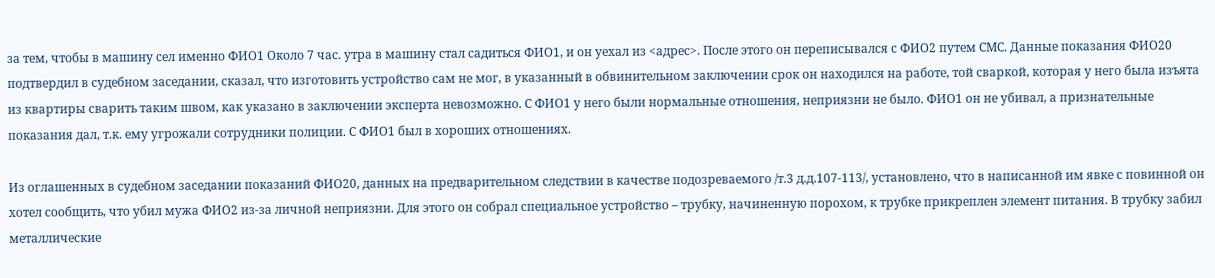за тем, чтобы в машину сел именно ФИО1 Около 7 час. утра в машину стал садиться ФИО1, и он уехал из <адрес>. После этого он переписывался с ФИО2 путем СМС. Данные показания ФИО20 подтвердил в судебном заседании, сказал, что изготовить устройство сам не мог, в указанный в обвинительном заключении срок он находился на работе, той сваркой, которая у него была изъята из квартиры сварить таким швом, как указано в заключении эксперта невозможно. С ФИО1 у него были нормальные отношения, неприязни не было. ФИО1 он не убивал, а признательные показания дал, т.к. ему угрожали сотрудники полиции. С ФИО1 был в хороших отношениях.

Из оглашенных в судебном заседании показаний ФИО20, данных на предварительном следствии в качестве подозреваемого /т.3 д.д.107-113/, установлено, что в написанной им явке с повинной он хотел сообщить, что убил мужа ФИО2 из-за личной неприязни. Для этого он собрал специальное устройство – трубку, начиненную порохом, к трубке прикреплен элемент питания. В трубку забил металлические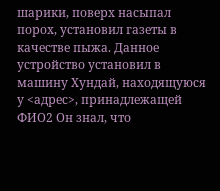шарики, поверх насыпал порох, установил газеты в качестве пыжа. Данное устройство установил в машину Хундай, находящуюся у <адрес>, принадлежащей ФИО2 Он знал, что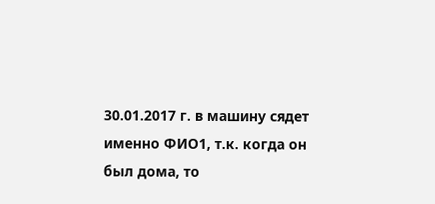30.01.2017 г. в машину сядет именно ФИО1, т.к. когда он был дома, то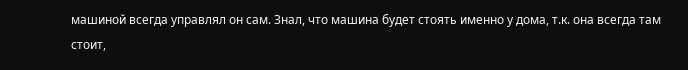машиной всегда управлял он сам. Знал, что машина будет стоять именно у дома, т.к. она всегда там стоит,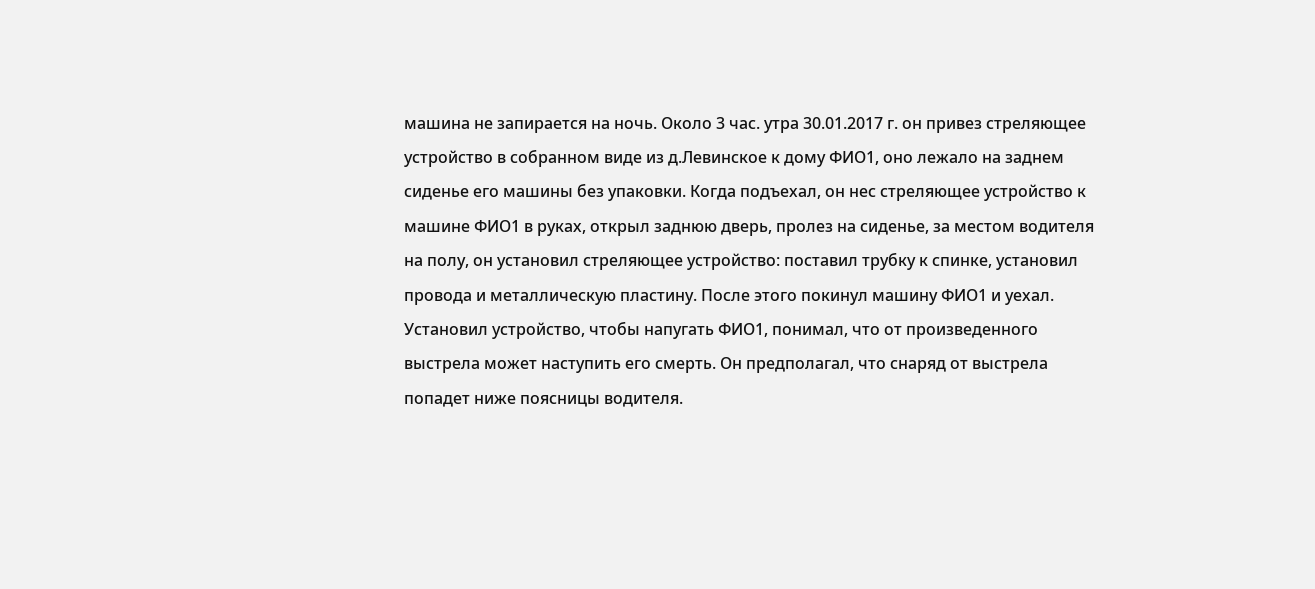машина не запирается на ночь. Около 3 час. утра 30.01.2017 г. он привез стреляющее устройство в собранном виде из д.Левинское к дому ФИО1, оно лежало на заднем сиденье его машины без упаковки. Когда подъехал, он нес стреляющее устройство к машине ФИО1 в руках, открыл заднюю дверь, пролез на сиденье, за местом водителя на полу, он установил стреляющее устройство: поставил трубку к спинке, установил провода и металлическую пластину. После этого покинул машину ФИО1 и уехал. Установил устройство, чтобы напугать ФИО1, понимал, что от произведенного выстрела может наступить его смерть. Он предполагал, что снаряд от выстрела попадет ниже поясницы водителя.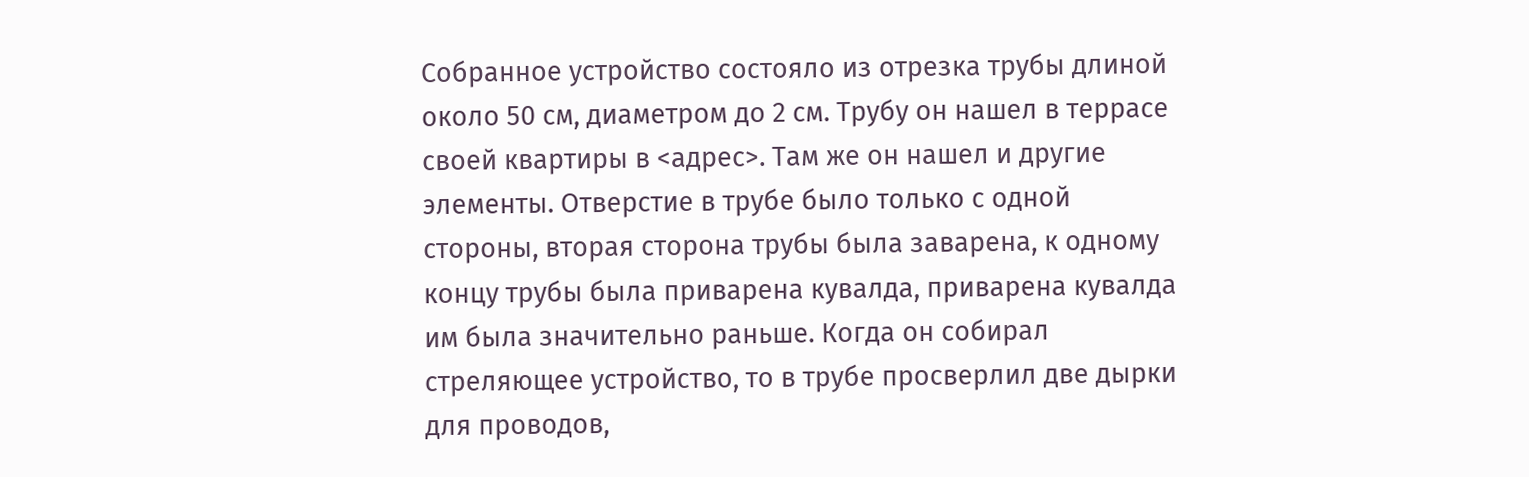Собранное устройство состояло из отрезка трубы длиной около 50 см, диаметром до 2 см. Трубу он нашел в террасе своей квартиры в <адрес>. Там же он нашел и другие элементы. Отверстие в трубе было только с одной стороны, вторая сторона трубы была заварена, к одному концу трубы была приварена кувалда, приварена кувалда им была значительно раньше. Когда он собирал стреляющее устройство, то в трубе просверлил две дырки для проводов,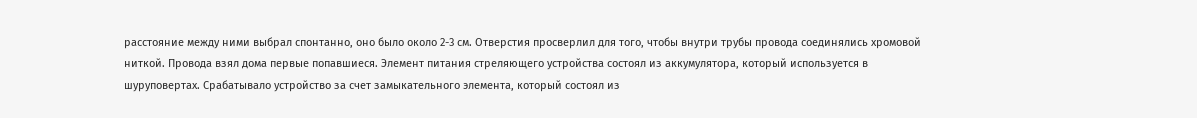расстояние между ними выбрал спонтанно, оно было около 2-3 см. Отверстия просверлил для того, чтобы внутри трубы провода соединялись хромовой ниткой. Провода взял дома первые попавшиеся. Элемент питания стреляющего устройства состоял из аккумулятора, который используется в шуруповертах. Срабатывало устройство за счет замыкательного элемента, который состоял из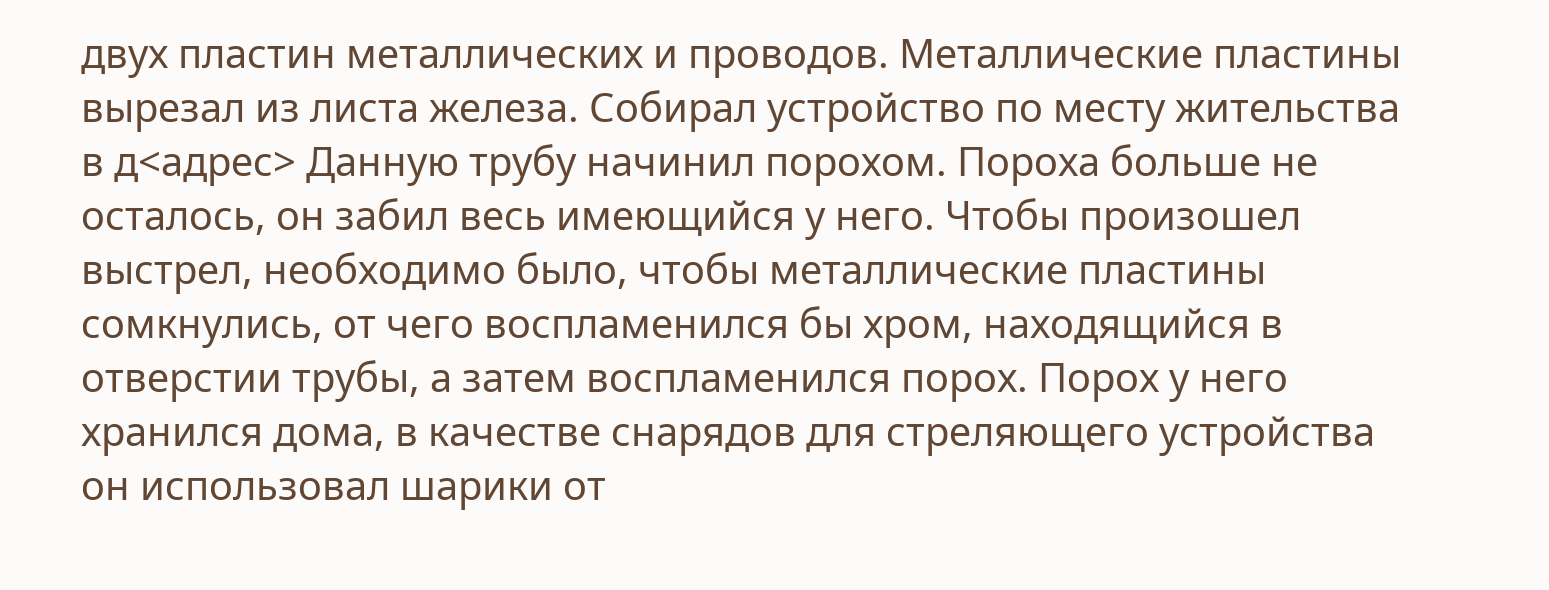двух пластин металлических и проводов. Металлические пластины вырезал из листа железа. Собирал устройство по месту жительства в д<адрес> Данную трубу начинил порохом. Пороха больше не осталось, он забил весь имеющийся у него. Чтобы произошел выстрел, необходимо было, чтобы металлические пластины сомкнулись, от чего воспламенился бы хром, находящийся в отверстии трубы, а затем воспламенился порох. Порох у него хранился дома, в качестве снарядов для стреляющего устройства он использовал шарики от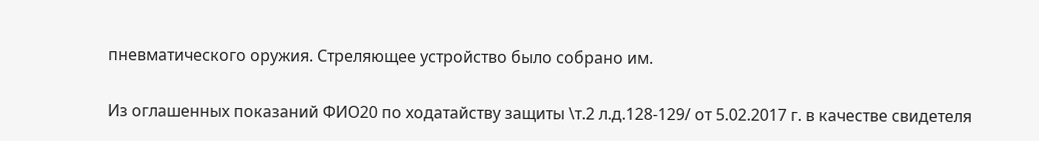пневматического оружия. Стреляющее устройство было собрано им.

Из оглашенных показаний ФИО20 по ходатайству защиты \т.2 л.д.128-129/ от 5.02.2017 г. в качестве свидетеля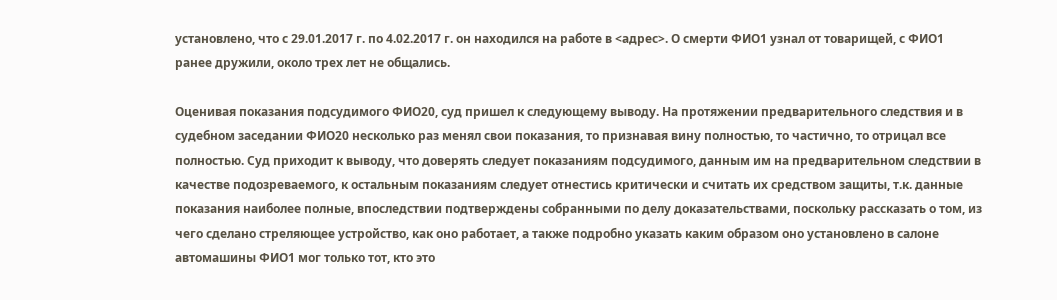установлено, что с 29.01.2017 г. по 4.02.2017 г. он находился на работе в <адрес>. О смерти ФИО1 узнал от товарищей, с ФИО1 ранее дружили, около трех лет не общались.

Оценивая показания подсудимого ФИО20, суд пришел к следующему выводу. На протяжении предварительного следствия и в судебном заседании ФИО20 несколько раз менял свои показания, то признавая вину полностью, то частично, то отрицал все полностью. Суд приходит к выводу, что доверять следует показаниям подсудимого, данным им на предварительном следствии в качестве подозреваемого, к остальным показаниям следует отнестись критически и считать их средством защиты, т.к. данные показания наиболее полные, впоследствии подтверждены собранными по делу доказательствами, поскольку рассказать о том, из чего сделано стреляющее устройство, как оно работает, а также подробно указать каким образом оно установлено в салоне автомашины ФИО1 мог только тот, кто это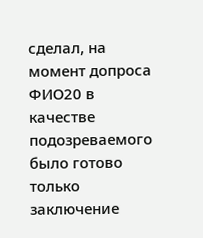сделал, на момент допроса ФИО20 в качестве подозреваемого было готово только заключение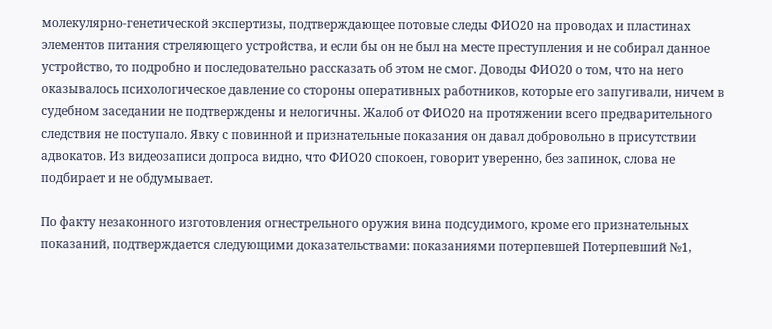молекулярно-генетической экспертизы, подтверждающее потовые следы ФИО20 на проводах и пластинах элементов питания стреляющего устройства, и если бы он не был на месте преступления и не собирал данное устройство, то подробно и последовательно рассказать об этом не смог. Доводы ФИО20 о том, что на него оказывалось психологическое давление со стороны оперативных работников, которые его запугивали, ничем в судебном заседании не подтверждены и нелогичны. Жалоб от ФИО20 на протяжении всего предварительного следствия не поступало. Явку с повинной и признательные показания он давал добровольно в присутствии адвокатов. Из видеозаписи допроса видно, что ФИО20 спокоен, говорит уверенно, без запинок, слова не подбирает и не обдумывает.

По факту незаконного изготовления огнестрельного оружия вина подсудимого, кроме его признательных показаний, подтверждается следующими доказательствами: показаниями потерпевшей Потерпевший №1,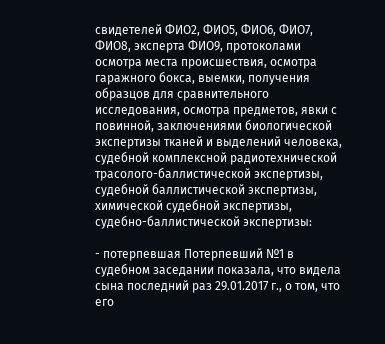свидетелей ФИО2, ФИО5, ФИО6, ФИО7, ФИО8, эксперта ФИО9, протоколами осмотра места происшествия, осмотра гаражного бокса, выемки, получения образцов для сравнительного исследования, осмотра предметов, явки с повинной, заключениями биологической экспертизы тканей и выделений человека, судебной комплексной радиотехнической трасолого-баллистической экспертизы, судебной баллистической экспертизы, химической судебной экспертизы, судебно-баллистической экспертизы:

- потерпевшая Потерпевший №1 в судебном заседании показала, что видела сына последний раз 29.01.2017 г., о том, что его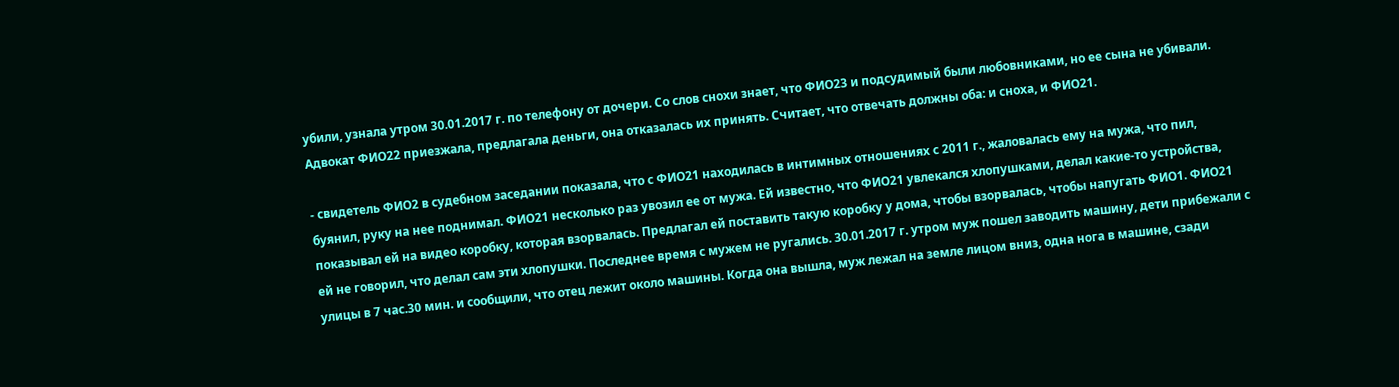убили, узнала утром 30.01.2017 г. по телефону от дочери. Со слов снохи знает, что ФИО23 и подсудимый были любовниками, но ее сына не убивали. Адвокат ФИО22 приезжала, предлагала деньги, она отказалась их принять. Считает, что отвечать должны оба: и сноха, и ФИО21.

- свидетель ФИО2 в судебном заседании показала, что с ФИО21 находилась в интимных отношениях с 2011 г., жаловалась ему на мужа, что пил, буянил, руку на нее поднимал. ФИО21 несколько раз увозил ее от мужа. Ей известно, что ФИО21 увлекался хлопушками, делал какие-то устройства, показывал ей на видео коробку, которая взорвалась. Предлагал ей поставить такую коробку у дома, чтобы взорвалась, чтобы напугать ФИО1. ФИО21 ей не говорил, что делал сам эти хлопушки. Последнее время с мужем не ругались. 30.01.2017 г. утром муж пошел заводить машину, дети прибежали с улицы в 7 час.30 мин. и сообщили, что отец лежит около машины. Когда она вышла, муж лежал на земле лицом вниз, одна нога в машине, сзади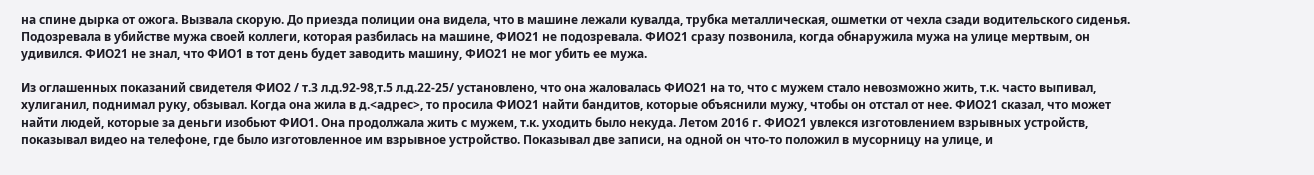на спине дырка от ожога. Вызвала скорую. До приезда полиции она видела, что в машине лежали кувалда, трубка металлическая, ошметки от чехла сзади водительского сиденья. Подозревала в убийстве мужа своей коллеги, которая разбилась на машине, ФИО21 не подозревала. ФИО21 сразу позвонила, когда обнаружила мужа на улице мертвым, он удивился. ФИО21 не знал, что ФИО1 в тот день будет заводить машину, ФИО21 не мог убить ее мужа.

Из оглашенных показаний свидетеля ФИО2 / т.3 л.д.92-98,т.5 л.д.22-25/ установлено, что она жаловалась ФИО21 на то, что с мужем стало невозможно жить, т.к. часто выпивал, хулиганил, поднимал руку, обзывал. Когда она жила в д.<адрес>, то просила ФИО21 найти бандитов, которые объяснили мужу, чтобы он отстал от нее. ФИО21 сказал, что может найти людей, которые за деньги изобьют ФИО1. Она продолжала жить с мужем, т.к. уходить было некуда. Летом 2016 г. ФИО21 увлекся изготовлением взрывных устройств, показывал видео на телефоне, где было изготовленное им взрывное устройство. Показывал две записи, на одной он что-то положил в мусорницу на улице, и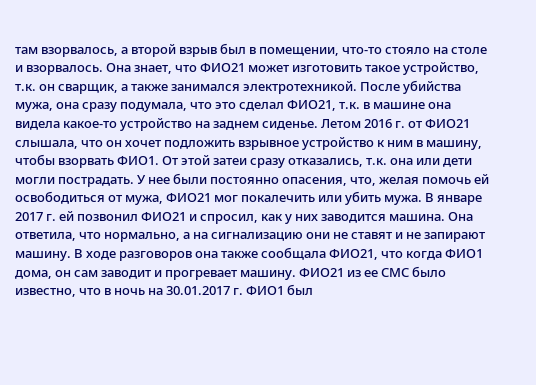там взорвалось, а второй взрыв был в помещении, что-то стояло на столе и взорвалось. Она знает, что ФИО21 может изготовить такое устройство, т.к. он сварщик, а также занимался электротехникой. После убийства мужа, она сразу подумала, что это сделал ФИО21, т.к. в машине она видела какое-то устройство на заднем сиденье. Летом 2016 г. от ФИО21 слышала, что он хочет подложить взрывное устройство к ним в машину, чтобы взорвать ФИО1. От этой затеи сразу отказались, т.к. она или дети могли пострадать. У нее были постоянно опасения, что, желая помочь ей освободиться от мужа, ФИО21 мог покалечить или убить мужа. В январе 2017 г. ей позвонил ФИО21 и спросил, как у них заводится машина. Она ответила, что нормально, а на сигнализацию они не ставят и не запирают машину. В ходе разговоров она также сообщала ФИО21, что когда ФИО1 дома, он сам заводит и прогревает машину. ФИО21 из ее СМС было известно, что в ночь на 30.01.2017 г. ФИО1 был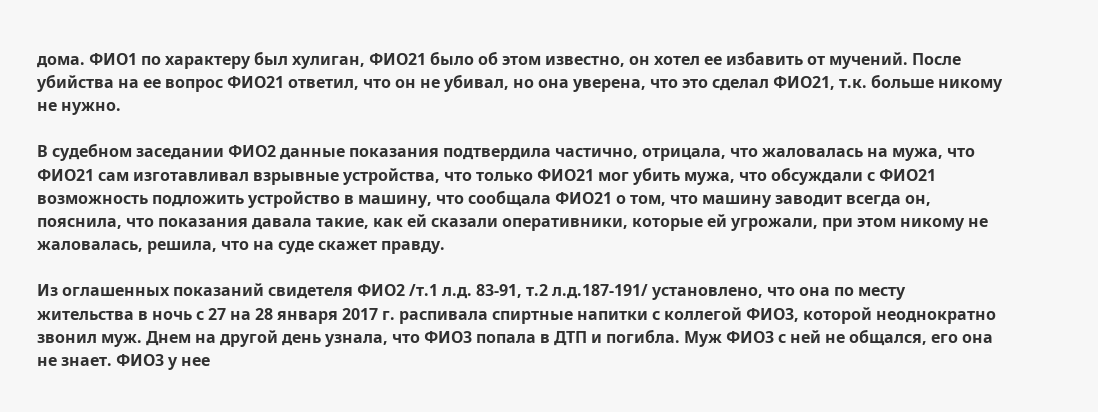дома. ФИО1 по характеру был хулиган, ФИО21 было об этом известно, он хотел ее избавить от мучений. После убийства на ее вопрос ФИО21 ответил, что он не убивал, но она уверена, что это сделал ФИО21, т.к. больше никому не нужно.

В судебном заседании ФИО2 данные показания подтвердила частично, отрицала, что жаловалась на мужа, что ФИО21 сам изготавливал взрывные устройства, что только ФИО21 мог убить мужа, что обсуждали с ФИО21 возможность подложить устройство в машину, что сообщала ФИО21 о том, что машину заводит всегда он, пояснила, что показания давала такие, как ей сказали оперативники, которые ей угрожали, при этом никому не жаловалась, решила, что на суде скажет правду.

Из оглашенных показаний свидетеля ФИО2 /т.1 л.д. 83-91, т.2 л.д.187-191/ установлено, что она по месту жительства в ночь с 27 на 28 января 2017 г. распивала спиртные напитки с коллегой ФИО3, которой неоднократно звонил муж. Днем на другой день узнала, что ФИО3 попала в ДТП и погибла. Муж ФИО3 с ней не общался, его она не знает. ФИО3 у нее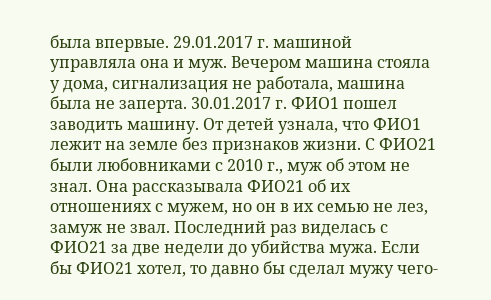была впервые. 29.01.2017 г. машиной управляла она и муж. Вечером машина стояла у дома, сигнализация не работала, машина была не заперта. 30.01.2017 г. ФИО1 пошел заводить машину. От детей узнала, что ФИО1 лежит на земле без признаков жизни. С ФИО21 были любовниками с 2010 г., муж об этом не знал. Она рассказывала ФИО21 об их отношениях с мужем, но он в их семью не лез, замуж не звал. Последний раз виделась с ФИО21 за две недели до убийства мужа. Если бы ФИО21 хотел, то давно бы сделал мужу чего-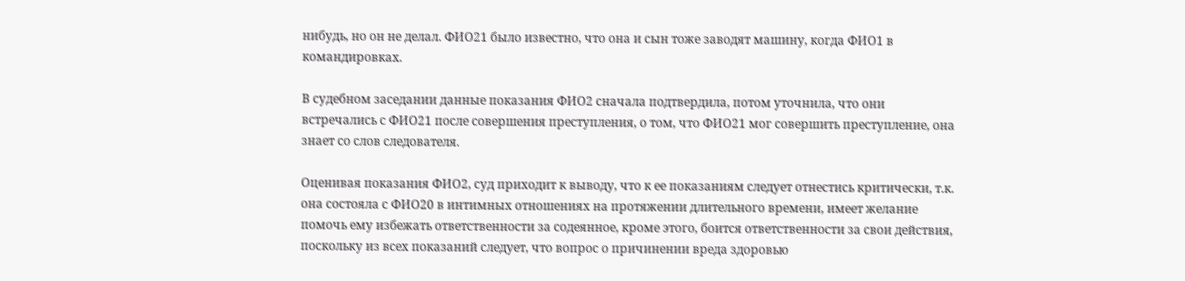нибудь, но он не делал. ФИО21 было известно, что она и сын тоже заводят машину, когда ФИО1 в командировках.

В судебном заседании данные показания ФИО2 сначала подтвердила, потом уточнила, что они встречались с ФИО21 после совершения преступления, о том, что ФИО21 мог совершить преступление, она знает со слов следователя.

Оценивая показания ФИО2, суд приходит к выводу, что к ее показаниям следует отнестись критически, т.к. она состояла с ФИО20 в интимных отношениях на протяжении длительного времени, имеет желание помочь ему избежать ответственности за содеянное, кроме этого, боится ответственности за свои действия, поскольку из всех показаний следует, что вопрос о причинении вреда здоровью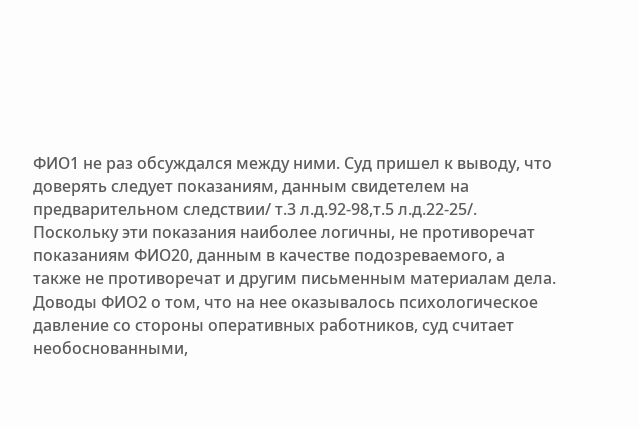ФИО1 не раз обсуждался между ними. Суд пришел к выводу, что доверять следует показаниям, данным свидетелем на предварительном следствии/ т.3 л.д.92-98,т.5 л.д.22-25/. Поскольку эти показания наиболее логичны, не противоречат показаниям ФИО20, данным в качестве подозреваемого, а также не противоречат и другим письменным материалам дела. Доводы ФИО2 о том, что на нее оказывалось психологическое давление со стороны оперативных работников, суд считает необоснованными,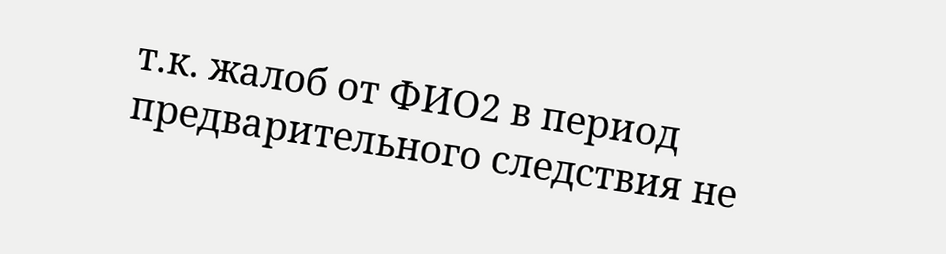т.к. жалоб от ФИО2 в период предварительного следствия не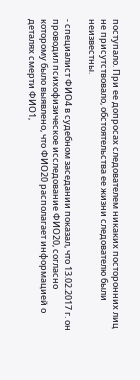поступало. При ее допросах следователем никаких посторонних лиц не присутствовало, обстоятельства ее жизни следователю были неизвестны.

- специалист ФИО4 в судебном заседании показал, что 13.02.2017 г. он проводил психофизическое исследование ФИО20, согласно которому было выявлено, что ФИО20 располагает информацией о деталях смерти ФИО1,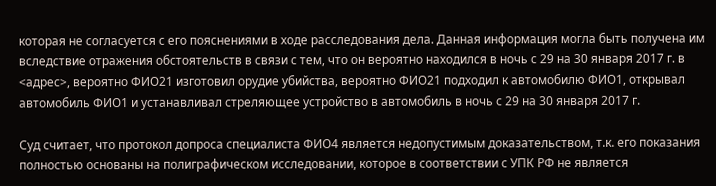которая не согласуется с его пояснениями в ходе расследования дела. Данная информация могла быть получена им вследствие отражения обстоятельств в связи с тем, что он вероятно находился в ночь с 29 на 30 января 2017 г. в <адрес>, вероятно ФИО21 изготовил орудие убийства, вероятно ФИО21 подходил к автомобилю ФИО1, открывал автомобиль ФИО1 и устанавливал стреляющее устройство в автомобиль в ночь с 29 на 30 января 2017 г.

Суд считает, что протокол допроса специалиста ФИО4 является недопустимым доказательством, т.к. его показания полностью основаны на полиграфическом исследовании, которое в соответствии с УПК РФ не является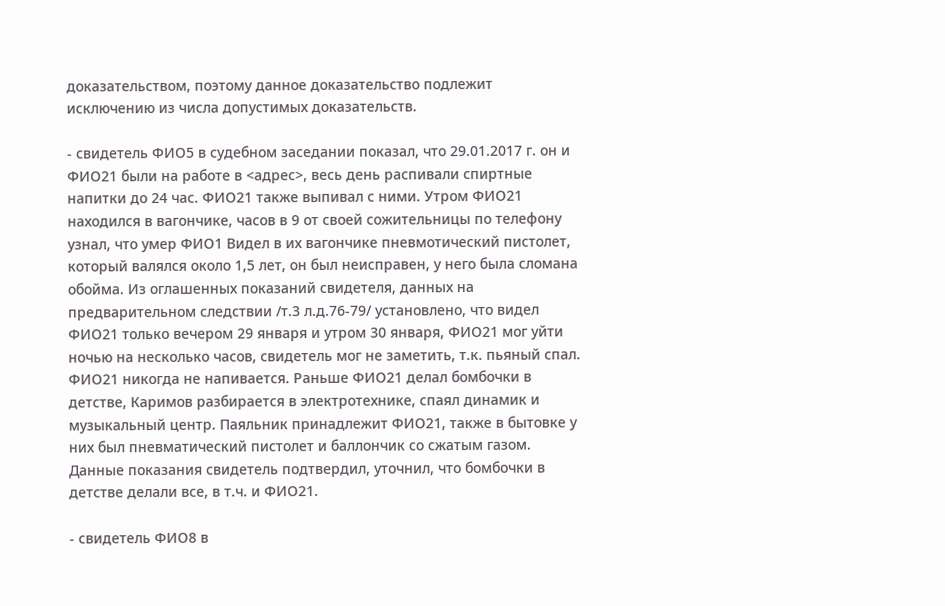доказательством, поэтому данное доказательство подлежит исключению из числа допустимых доказательств.

- свидетель ФИО5 в судебном заседании показал, что 29.01.2017 г. он и ФИО21 были на работе в <адрес>, весь день распивали спиртные напитки до 24 час. ФИО21 также выпивал с ними. Утром ФИО21 находился в вагончике, часов в 9 от своей сожительницы по телефону узнал, что умер ФИО1 Видел в их вагончике пневмотический пистолет, который валялся около 1,5 лет, он был неисправен, у него была сломана обойма. Из оглашенных показаний свидетеля, данных на предварительном следствии /т.3 л.д.76-79/ установлено, что видел ФИО21 только вечером 29 января и утром 30 января, ФИО21 мог уйти ночью на несколько часов, свидетель мог не заметить, т.к. пьяный спал. ФИО21 никогда не напивается. Раньше ФИО21 делал бомбочки в детстве, Каримов разбирается в электротехнике, спаял динамик и музыкальный центр. Паяльник принадлежит ФИО21, также в бытовке у них был пневматический пистолет и баллончик со сжатым газом. Данные показания свидетель подтвердил, уточнил, что бомбочки в детстве делали все, в т.ч. и ФИО21.

- свидетель ФИО8 в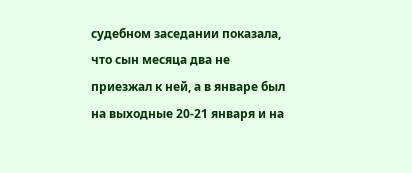судебном заседании показала, что сын месяца два не приезжал к ней, а в январе был на выходные 20-21 января и на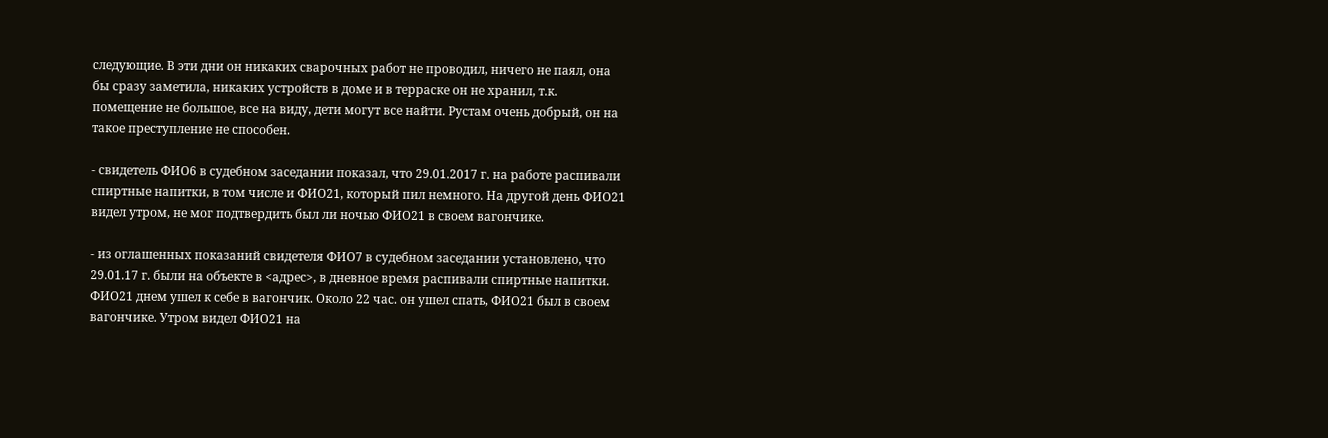следующие. В эти дни он никаких сварочных работ не проводил, ничего не паял, она бы сразу заметила, никаких устройств в доме и в терраске он не хранил, т.к. помещение не большое, все на виду, дети могут все найти. Рустам очень добрый, он на такое преступление не способен.

- свидетель ФИО6 в судебном заседании показал, что 29.01.2017 г. на работе распивали спиртные напитки, в том числе и ФИО21, который пил немного. На другой день ФИО21 видел утром, не мог подтвердить был ли ночью ФИО21 в своем вагончике.

- из оглашенных показаний свидетеля ФИО7 в судебном заседании установлено, что 29.01.17 г. были на объекте в <адрес>, в дневное время распивали спиртные напитки. ФИО21 днем ушел к себе в вагончик. Около 22 час. он ушел спать, ФИО21 был в своем вагончике. Утром видел ФИО21 на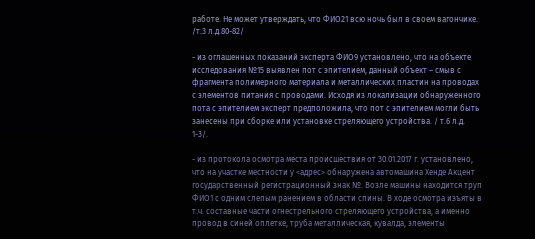работе. Не может утверждать, что ФИО21 всю ночь был в своем вагончике. /т.3 л.д.80-82/

- из оглашенных показаний эксперта ФИО9 установлено, что на объекте исследования №15 выявлен пот с эпителием, данный объект – смыв с фрагмента полимерного материала и металлических пластин на проводах с элементов питания с проводами. Исходя из локализации обнаруженного пота с эпителием эксперт предположила, что пот с эпителием могли быть занесены при сборке или установке стреляющего устройства. / т.6 л.д. 1-3/.

- из протокола осмотра места происшествия от 30.01.2017 г. установлено, что на участке местности у <адрес> обнаружена автомашина Хенде Акцент государственный регистрационный знак №. Возле машины находится труп ФИО1 с одним слепым ранением в области спины. В ходе осмотра изъяты в т.ч. составные части огнестрельного стреляющего устройства, а именно провод в синей оплетке, труба металлическая, кувалда, элементы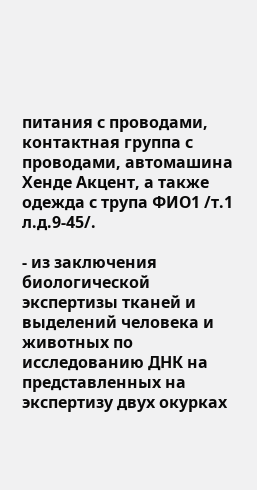питания с проводами, контактная группа с проводами, автомашина Хенде Акцент, а также одежда с трупа ФИО1 /т.1 л.д.9-45/.

- из заключения биологической экспертизы тканей и выделений человека и животных по исследованию ДНК на представленных на экспертизу двух окурках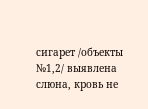сигарет /объекты №1,2/ выявлена слюна, кровь не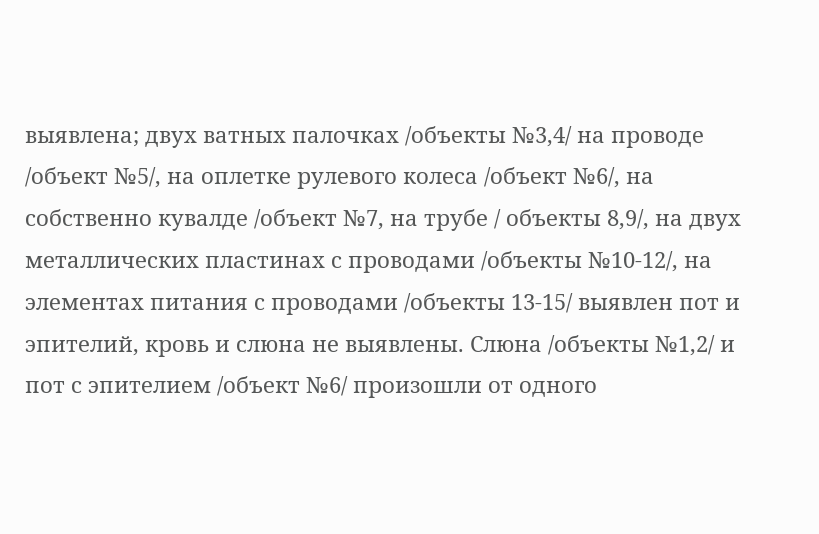выявлена; двух ватных палочках /объекты №3,4/ на проводе /объект №5/, на оплетке рулевого колеса /объект №6/, на собственно кувалде /объект №7, на трубе / объекты 8,9/, на двух металлических пластинах с проводами /объекты №10-12/, на элементах питания с проводами /объекты 13-15/ выявлен пот и эпителий, кровь и слюна не выявлены. Слюна /объекты №1,2/ и пот с эпителием /объект №6/ произошли от одного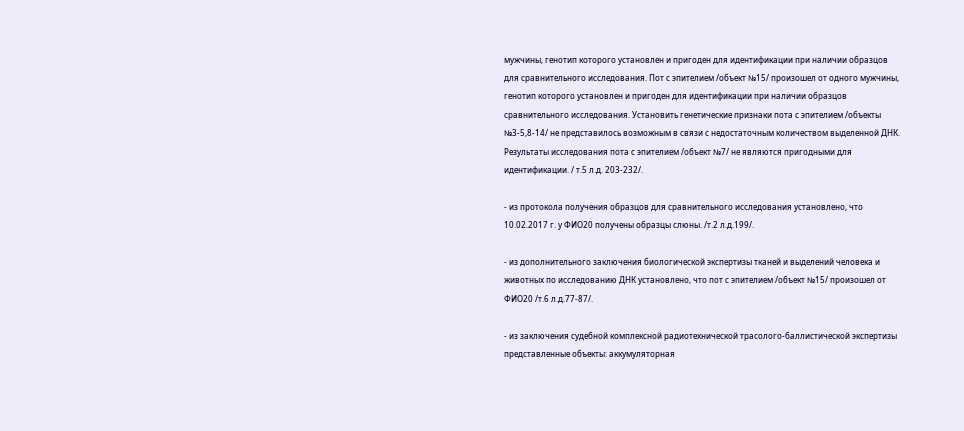мужчины, генотип которого установлен и пригоден для идентификации при наличии образцов для сравнительного исследования. Пот с эпителием /объект №15/ произошел от одного мужчины, генотип которого установлен и пригоден для идентификации при наличии образцов сравнительного исследования. Установить генетические признаки пота с эпителием /объекты №3-5,8-14/ не представилось возможным в связи с недостаточным количеством выделенной ДНК. Результаты исследования пота с эпителием /объект №7/ не являются пригодными для идентификации. / т.5 л.д. 203-232/.

- из протокола получения образцов для сравнительного исследования установлено, что 10.02.2017 г. у ФИО20 получены образцы слюны. /т.2 л.д.199/.

- из дополнительного заключения биологической экспертизы тканей и выделений человека и животных по исследованию ДНК установлено, что пот с эпителием /объект №15/ произошел от ФИО20 /т.6 л.д.77-87/.

- из заключения судебной комплексной радиотехнической трасолого-баллистической экспертизы представленные объекты: аккумуляторная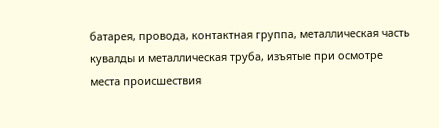батарея, провода, контактная группа, металлическая часть кувалды и металлическая труба, изъятые при осмотре места происшествия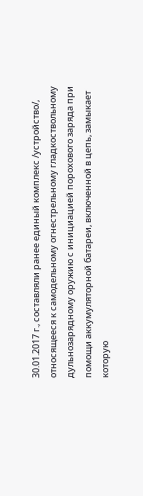30.01.2017 г., составляли ранее единый комплекс /устройство/, относящееся к самодельному огнестрельному гладкоствольному дульнозарядному оружию с инициацией порохового заряда при помощи аккумуляторной батареи, включенной в цепь, замыкает которую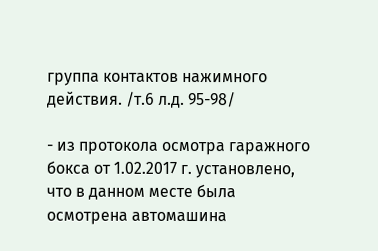группа контактов нажимного действия. /т.6 л.д. 95-98/

- из протокола осмотра гаражного бокса от 1.02.2017 г. установлено, что в данном месте была осмотрена автомашина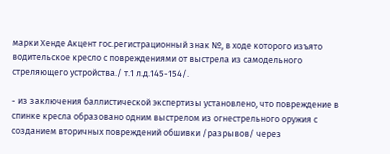марки Хенде Акцент гос.регистрационный знак №, в ходе которого изъято водительское кресло с повреждениями от выстрела из самодельного стреляющего устройства./ т.1 л.д.145-154/.

- из заключения баллистической экспертизы установлено, что повреждение в спинке кресла образовано одним выстрелом из огнестрельного оружия с созданием вторичных повреждений обшивки /разрывов/ через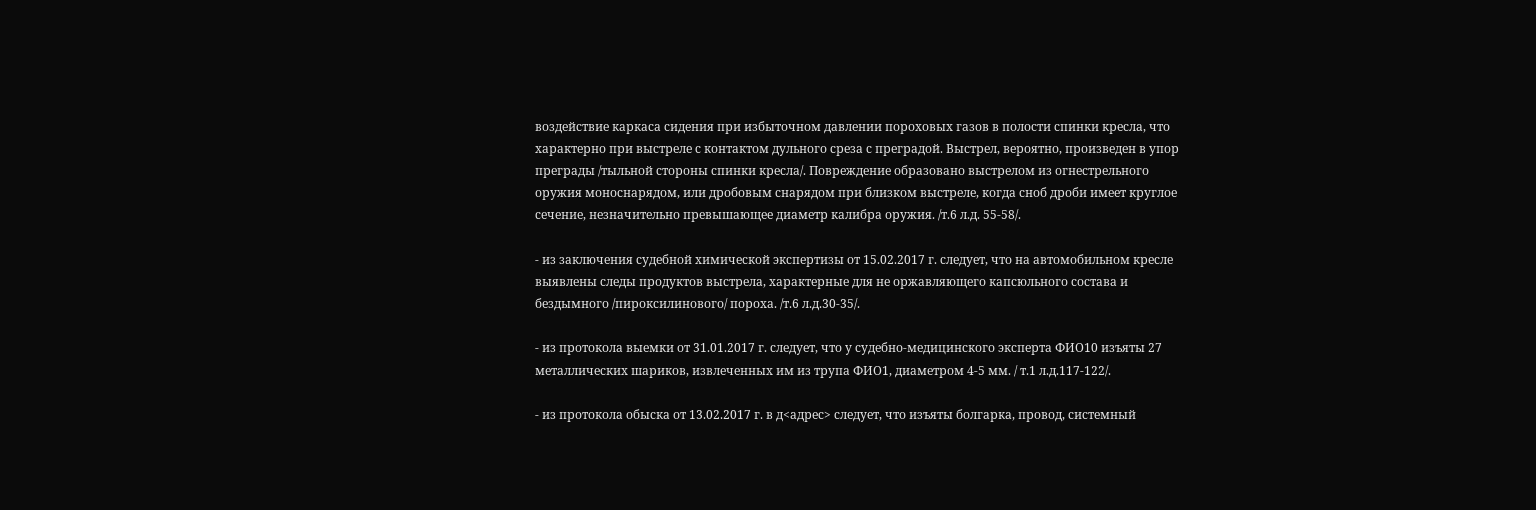воздействие каркаса сидения при избыточном давлении пороховых газов в полости спинки кресла, что характерно при выстреле с контактом дульного среза с преградой. Выстрел, вероятно, произведен в упор преграды /тыльной стороны спинки кресла/. Повреждение образовано выстрелом из огнестрельного оружия моноснарядом, или дробовым снарядом при близком выстреле, когда сноб дроби имеет круглое сечение, незначительно превышающее диаметр калибра оружия. /т.6 л.д. 55-58/.

- из заключения судебной химической экспертизы от 15.02.2017 г. следует, что на автомобильном кресле выявлены следы продуктов выстрела, характерные для не оржавляющего капсюльного состава и бездымного /пироксилинового/ пороха. /т.6 л.д.30-35/.

- из протокола выемки от 31.01.2017 г. следует, что у судебно-медицинского эксперта ФИО10 изъяты 27 металлических шариков, извлеченных им из трупа ФИО1, диаметром 4-5 мм. / т.1 л.д.117-122/.

- из протокола обыска от 13.02.2017 г. в д<адрес> следует, что изъяты болгарка, провод, системный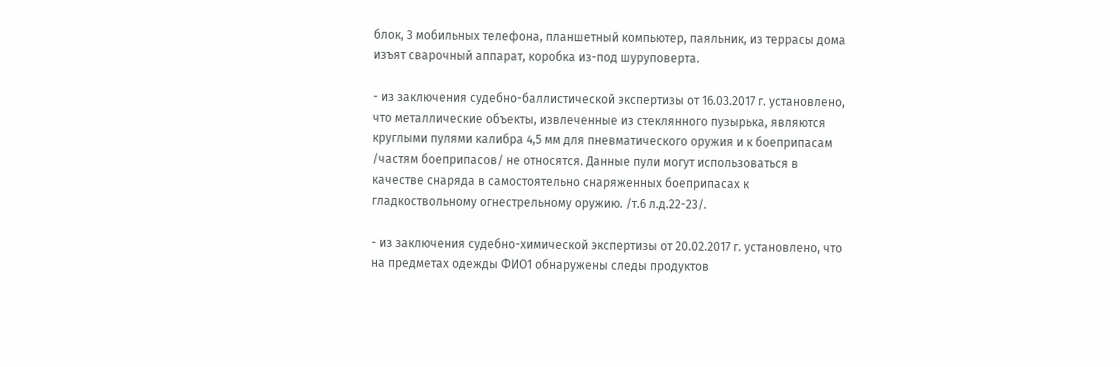блок, 3 мобильных телефона, планшетный компьютер, паяльник, из террасы дома изъят сварочный аппарат, коробка из-под шуруповерта.

- из заключения судебно-баллистической экспертизы от 16.03.2017 г. установлено, что металлические объекты, извлеченные из стеклянного пузырька, являются круглыми пулями калибра 4,5 мм для пневматического оружия и к боеприпасам /частям боеприпасов/ не относятся. Данные пули могут использоваться в качестве снаряда в самостоятельно снаряженных боеприпасах к гладкоствольному огнестрельному оружию. /т.6 л.д.22-23/.

- из заключения судебно-химической экспертизы от 20.02.2017 г. установлено, что на предметах одежды ФИО1 обнаружены следы продуктов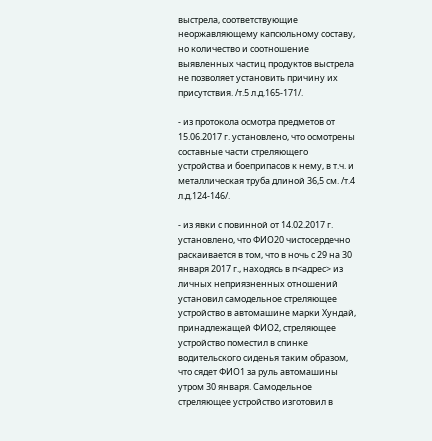выстрела, соответствующие неоржавляющему капсюльному составу, но количество и соотношение выявленных частиц продуктов выстрела не позволяет установить причину их присутствия. /т.5 л.д.165-171/.

- из протокола осмотра предметов от 15.06.2017 г. установлено, что осмотрены составные части стреляющего устройства и боеприпасов к нему, в т.ч. и металлическая труба длиной 36,5 см. /т.4 л.д.124-146/.

- из явки с повинной от 14.02.2017 г. установлено, что ФИО20 чистосердечно раскаивается в том, что в ночь с 29 на 30 января 2017 г., находясь в п<адрес> из личных неприязненных отношений установил самодельное стреляющее устройство в автомашине марки Хундай, принадлежащей ФИО2, стреляющее устройство поместил в спинке водительского сиденья таким образом, что сядет ФИО1 за руль автомашины утром 30 января. Самодельное стреляющее устройство изготовил в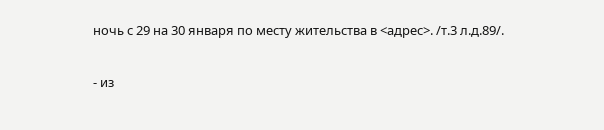ночь с 29 на 30 января по месту жительства в <адрес>. /т.3 л.д.89/.

- из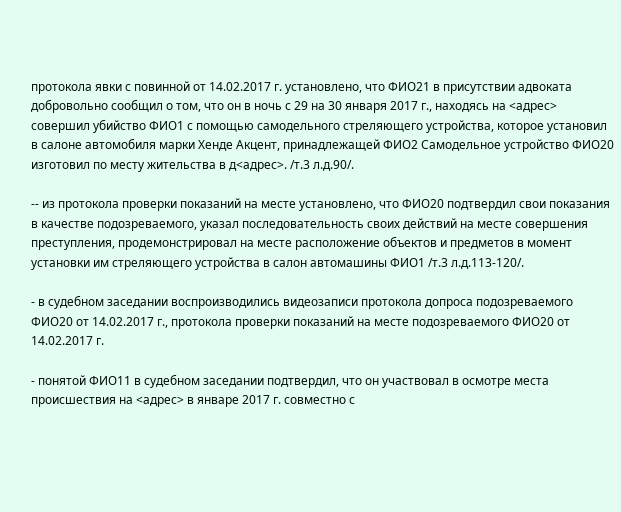протокола явки с повинной от 14.02.2017 г. установлено, что ФИО21 в присутствии адвоката добровольно сообщил о том, что он в ночь с 29 на 30 января 2017 г., находясь на <адрес> совершил убийство ФИО1 с помощью самодельного стреляющего устройства, которое установил в салоне автомобиля марки Хенде Акцент, принадлежащей ФИО2 Самодельное устройство ФИО20 изготовил по месту жительства в д<адрес>. /т.3 л.д.90/.

-- из протокола проверки показаний на месте установлено, что ФИО20 подтвердил свои показания в качестве подозреваемого, указал последовательность своих действий на месте совершения преступления, продемонстрировал на месте расположение объектов и предметов в момент установки им стреляющего устройства в салон автомашины ФИО1 /т.3 л.д.113-120/.

- в судебном заседании воспроизводились видеозаписи протокола допроса подозреваемого ФИО20 от 14.02.2017 г., протокола проверки показаний на месте подозреваемого ФИО20 от 14.02.2017 г.

- понятой ФИО11 в судебном заседании подтвердил, что он участвовал в осмотре места происшествия на <адрес> в январе 2017 г. совместно с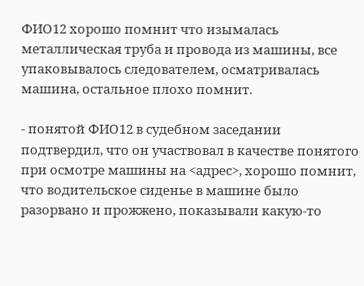ФИО12 хорошо помнит что изымалась металлическая труба и провода из машины, все упаковывалось следователем, осматривалась машина, остальное плохо помнит.

- понятой ФИО12 в судебном заседании подтвердил, что он участвовал в качестве понятого при осмотре машины на <адрес>, хорошо помнит, что водительское сиденье в машине было разорвано и прожжено, показывали какую-то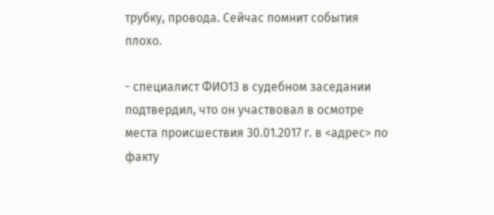трубку, провода. Сейчас помнит события плохо.

- специалист ФИО13 в судебном заседании подтвердил, что он участвовал в осмотре места происшествия 30.01.2017 г. в <адрес> по факту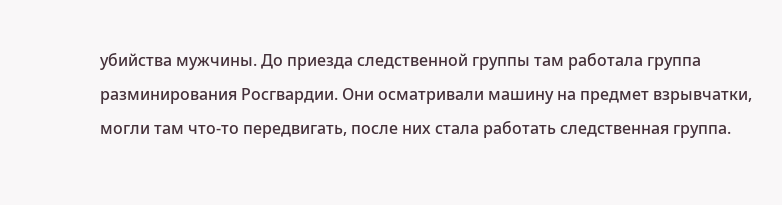убийства мужчины. До приезда следственной группы там работала группа разминирования Росгвардии. Они осматривали машину на предмет взрывчатки, могли там что-то передвигать, после них стала работать следственная группа.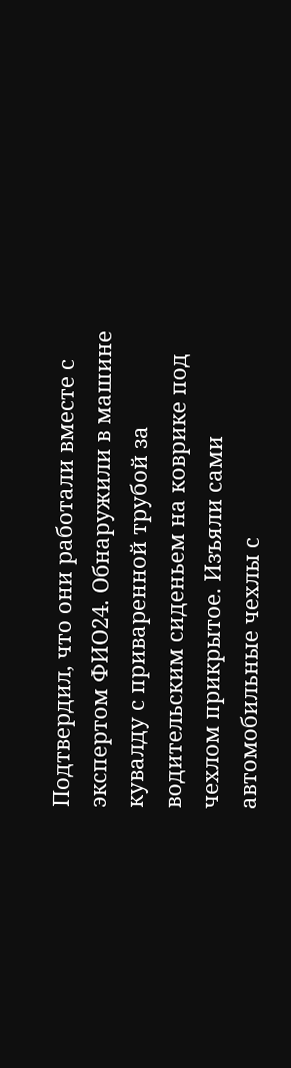Подтвердил, что они работали вместе с экспертом ФИО24. Обнаружили в машине кувалду с приваренной трубой за водительским сиденьем на коврике под чехлом прикрытое. Изъяли сами автомобильные чехлы с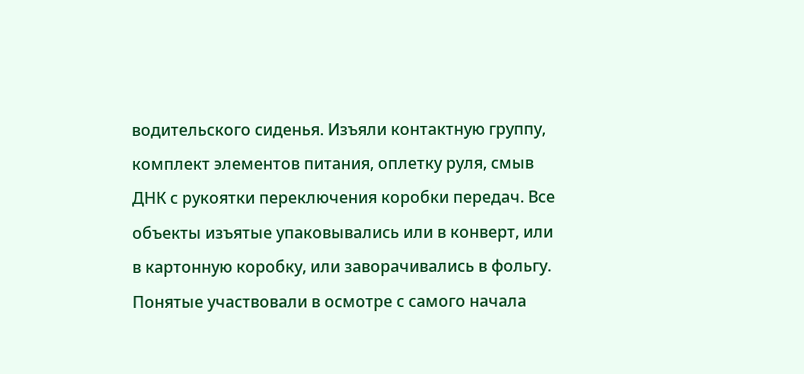водительского сиденья. Изъяли контактную группу, комплект элементов питания, оплетку руля, смыв ДНК с рукоятки переключения коробки передач. Все объекты изъятые упаковывались или в конверт, или в картонную коробку, или заворачивались в фольгу. Понятые участвовали в осмотре с самого начала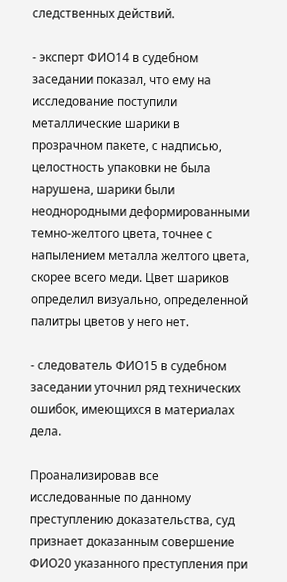следственных действий.

- эксперт ФИО14 в судебном заседании показал, что ему на исследование поступили металлические шарики в прозрачном пакете, с надписью, целостность упаковки не была нарушена, шарики были неоднородными деформированными темно-желтого цвета, точнее с напылением металла желтого цвета, скорее всего меди. Цвет шариков определил визуально, определенной палитры цветов у него нет.

- следователь ФИО15 в судебном заседании уточнил ряд технических ошибок, имеющихся в материалах дела.

Проанализировав все исследованные по данному преступлению доказательства, суд признает доказанным совершение ФИО20 указанного преступления при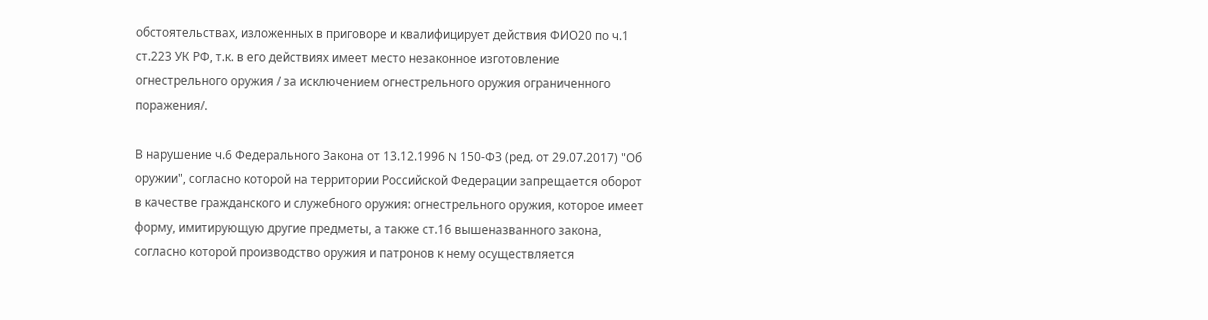обстоятельствах, изложенных в приговоре и квалифицирует действия ФИО20 по ч.1 ст.223 УК РФ, т.к. в его действиях имеет место незаконное изготовление огнестрельного оружия / за исключением огнестрельного оружия ограниченного поражения/.

В нарушение ч.6 Федерального Закона от 13.12.1996 N 150-ФЗ (ред. от 29.07.2017) "Об оружии", согласно которой на территории Российской Федерации запрещается оборот в качестве гражданского и служебного оружия: огнестрельного оружия, которое имеет форму, имитирующую другие предметы, а также ст.16 вышеназванного закона, согласно которой производство оружия и патронов к нему осуществляется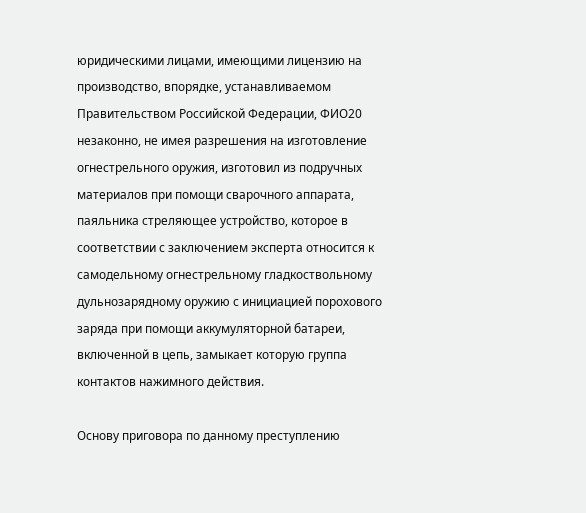юридическими лицами, имеющими лицензию на производство, впорядке, устанавливаемом Правительством Российской Федерации, ФИО20 незаконно, не имея разрешения на изготовление огнестрельного оружия, изготовил из подручных материалов при помощи сварочного аппарата, паяльника стреляющее устройство, которое в соответствии с заключением эксперта относится к самодельному огнестрельному гладкоствольному дульнозарядному оружию с инициацией порохового заряда при помощи аккумуляторной батареи, включенной в цепь, замыкает которую группа контактов нажимного действия.

Основу приговора по данному преступлению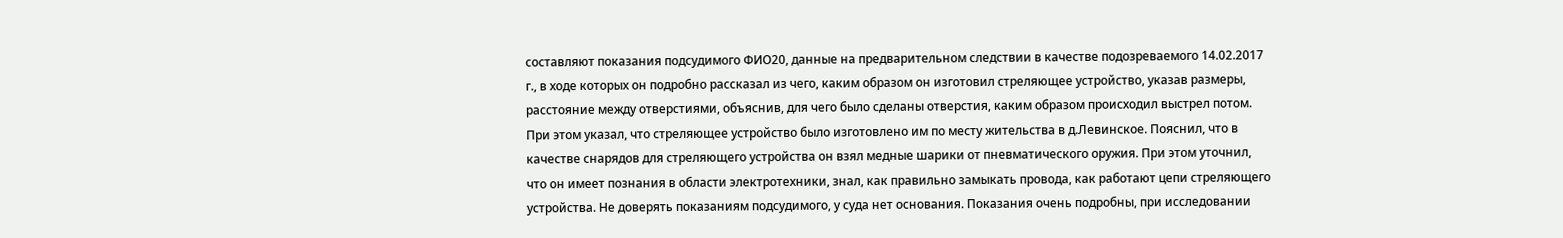составляют показания подсудимого ФИО20, данные на предварительном следствии в качестве подозреваемого 14.02.2017 г., в ходе которых он подробно рассказал из чего, каким образом он изготовил стреляющее устройство, указав размеры, расстояние между отверстиями, объяснив, для чего было сделаны отверстия, каким образом происходил выстрел потом. При этом указал, что стреляющее устройство было изготовлено им по месту жительства в д.Левинское. Пояснил, что в качестве снарядов для стреляющего устройства он взял медные шарики от пневматического оружия. При этом уточнил, что он имеет познания в области электротехники, знал, как правильно замыкать провода, как работают цепи стреляющего устройства. Не доверять показаниям подсудимого, у суда нет основания. Показания очень подробны, при исследовании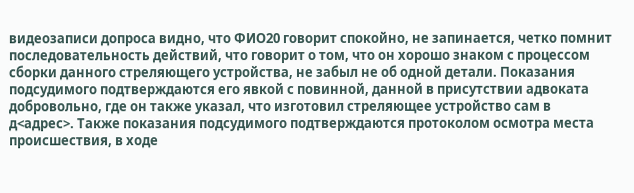видеозаписи допроса видно, что ФИО20 говорит спокойно, не запинается, четко помнит последовательность действий, что говорит о том, что он хорошо знаком с процессом сборки данного стреляющего устройства, не забыл не об одной детали. Показания подсудимого подтверждаются его явкой с повинной, данной в присутствии адвоката добровольно, где он также указал, что изготовил стреляющее устройство сам в д<адрес>. Также показания подсудимого подтверждаются протоколом осмотра места происшествия, в ходе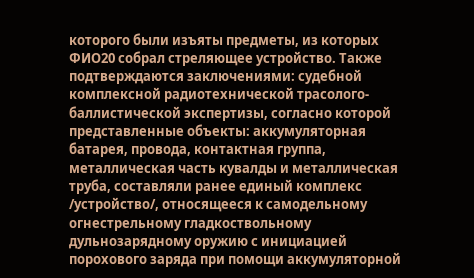которого были изъяты предметы, из которых ФИО20 собрал стреляющее устройство. Также подтверждаются заключениями: судебной комплексной радиотехнической трасолого-баллистической экспертизы, согласно которой представленные объекты: аккумуляторная батарея, провода, контактная группа, металлическая часть кувалды и металлическая труба, составляли ранее единый комплекс /устройство/, относящееся к самодельному огнестрельному гладкоствольному дульнозарядному оружию с инициацией порохового заряда при помощи аккумуляторной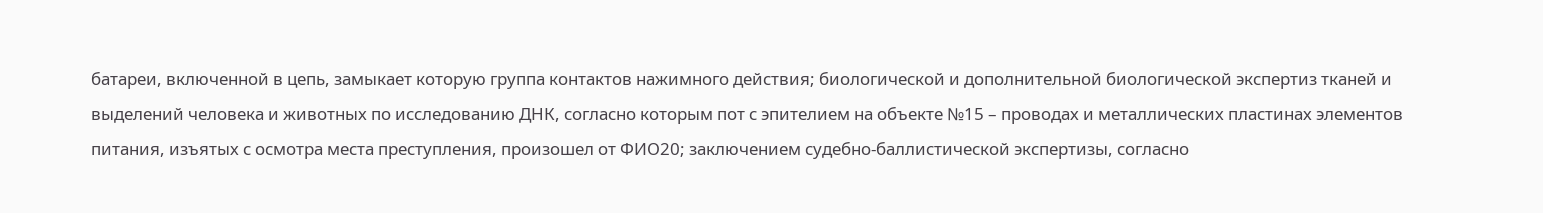батареи, включенной в цепь, замыкает которую группа контактов нажимного действия; биологической и дополнительной биологической экспертиз тканей и выделений человека и животных по исследованию ДНК, согласно которым пот с эпителием на объекте №15 – проводах и металлических пластинах элементов питания, изъятых с осмотра места преступления, произошел от ФИО20; заключением судебно-баллистической экспертизы, согласно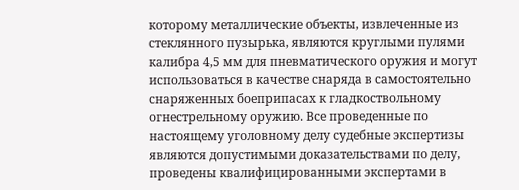которому металлические объекты, извлеченные из стеклянного пузырька, являются круглыми пулями калибра 4,5 мм для пневматического оружия и могут использоваться в качестве снаряда в самостоятельно снаряженных боеприпасах к гладкоствольному огнестрельному оружию. Все проведенные по настоящему уголовному делу судебные экспертизы являются допустимыми доказательствами по делу, проведены квалифицированными экспертами в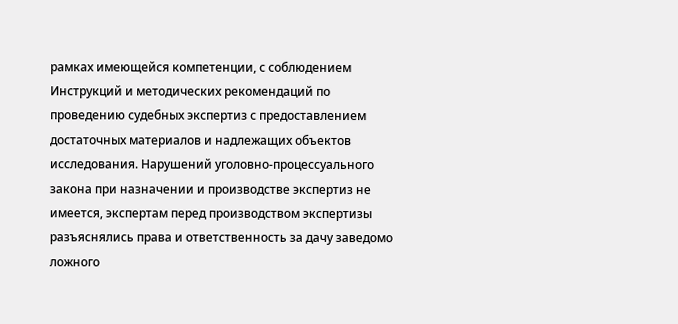рамках имеющейся компетенции, с соблюдением Инструкций и методических рекомендаций по проведению судебных экспертиз с предоставлением достаточных материалов и надлежащих объектов исследования. Нарушений уголовно-процессуального закона при назначении и производстве экспертиз не имеется, экспертам перед производством экспертизы разъяснялись права и ответственность за дачу заведомо ложного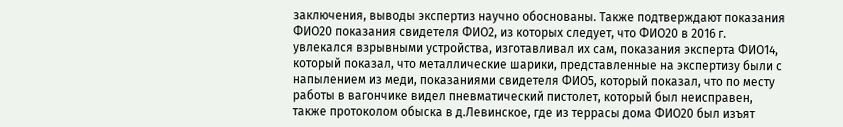заключения, выводы экспертиз научно обоснованы. Также подтверждают показания ФИО20 показания свидетеля ФИО2, из которых следует, что ФИО20 в 2016 г. увлекался взрывными устройства, изготавливал их сам, показания эксперта ФИО14, который показал, что металлические шарики, представленные на экспертизу были с напылением из меди, показаниями свидетеля ФИО5, который показал, что по месту работы в вагончике видел пневматический пистолет, который был неисправен, также протоколом обыска в д.Левинское, где из террасы дома ФИО20 был изъят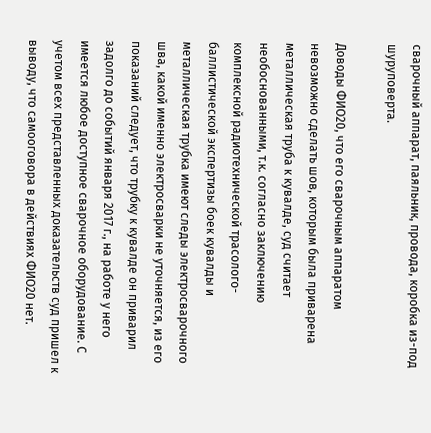сварочный аппарат, паяльник, провода, коробка из-под шуруповерта.

Доводы ФИО20, что его сварочным аппаратом невозможно сделать шов, которым была приварена металлическая труба к кувалде, суд считает необоснованными, т.к. согласно заключению комплексной радиотехнической трасолого-баллистической экспертизы боек кувалды и металлическая трубка имеют следы электросварочного шва, какой именно электросварки не уточняется, из его показаний следует, что трубку к кувалде он приварил задолго до событий января 2017 г., на работе у него имеется любое доступное сварочное оборудование. С учетом всех представленных доказательств суд пришел к выводу, что самооговора в действиях ФИО20 нет.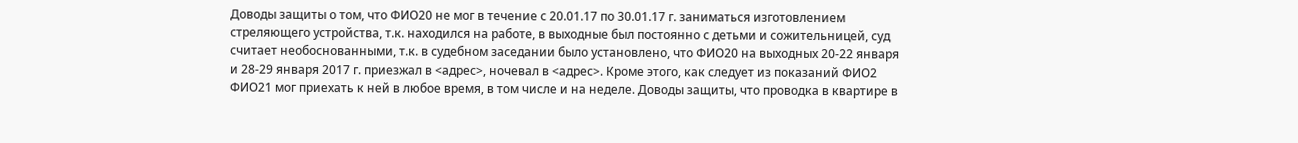Доводы защиты о том, что ФИО20 не мог в течение с 20.01.17 по 30.01.17 г. заниматься изготовлением стреляющего устройства, т.к. находился на работе, в выходные был постоянно с детьми и сожительницей, суд считает необоснованными, т.к. в судебном заседании было установлено, что ФИО20 на выходных 20-22 января и 28-29 января 2017 г. приезжал в <адрес>, ночевал в <адрес>. Кроме этого, как следует из показаний ФИО2 ФИО21 мог приехать к ней в любое время, в том числе и на неделе. Доводы защиты, что проводка в квартире в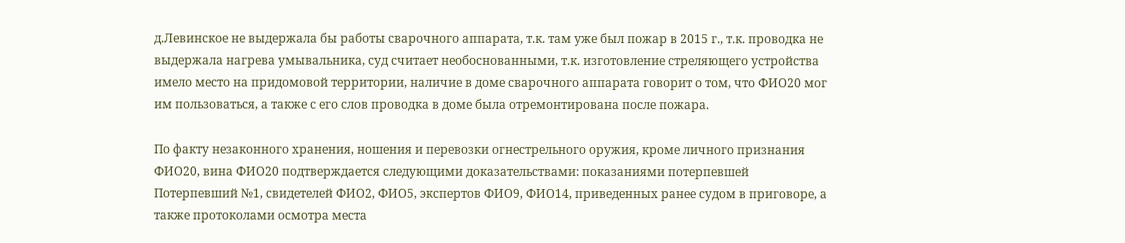д.Левинское не выдержала бы работы сварочного аппарата, т.к. там уже был пожар в 2015 г., т.к. проводка не выдержала нагрева умывальника, суд считает необоснованными, т.к. изготовление стреляющего устройства имело место на придомовой территории, наличие в доме сварочного аппарата говорит о том, что ФИО20 мог им пользоваться, а также с его слов проводка в доме была отремонтирована после пожара.

По факту незаконного хранения, ношения и перевозки огнестрельного оружия, кроме личного признания ФИО20, вина ФИО20 подтверждается следующими доказательствами: показаниями потерпевшей Потерпевший №1, свидетелей ФИО2, ФИО5, экспертов ФИО9, ФИО14, приведенных ранее судом в приговоре, а также протоколами осмотра места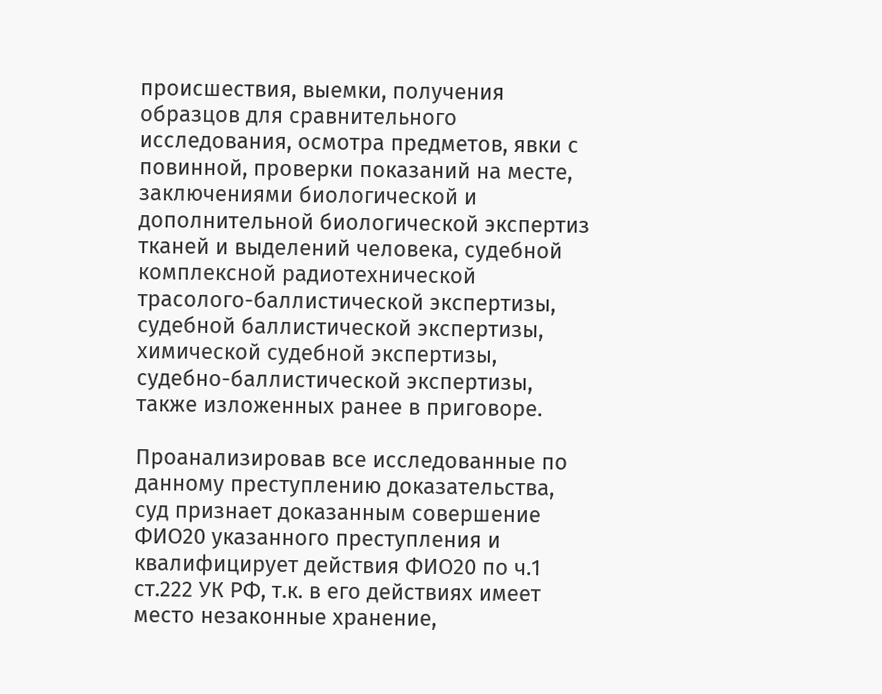происшествия, выемки, получения образцов для сравнительного исследования, осмотра предметов, явки с повинной, проверки показаний на месте, заключениями биологической и дополнительной биологической экспертиз тканей и выделений человека, судебной комплексной радиотехнической трасолого-баллистической экспертизы, судебной баллистической экспертизы, химической судебной экспертизы, судебно-баллистической экспертизы, также изложенных ранее в приговоре.

Проанализировав все исследованные по данному преступлению доказательства, суд признает доказанным совершение ФИО20 указанного преступления и квалифицирует действия ФИО20 по ч.1 ст.222 УК РФ, т.к. в его действиях имеет место незаконные хранение,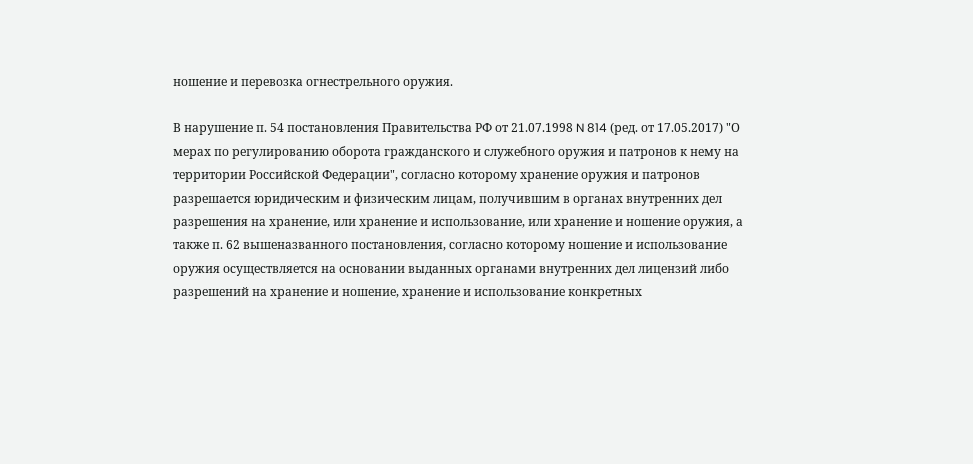ношение и перевозка огнестрельного оружия.

В нарушение п. 54 постановления Правительства РФ от 21.07.1998 N 814 (ред. от 17.05.2017) "О мерах по регулированию оборота гражданского и служебного оружия и патронов к нему на территории Российской Федерации", согласно которому хранение оружия и патронов разрешается юридическим и физическим лицам, получившим в органах внутренних дел разрешения на хранение, или хранение и использование, или хранение и ношение оружия, а также п. 62 вышеназванного постановления, согласно которому ношение и использование оружия осуществляется на основании выданных органами внутренних дел лицензий либо разрешений на хранение и ношение, хранение и использование конкретных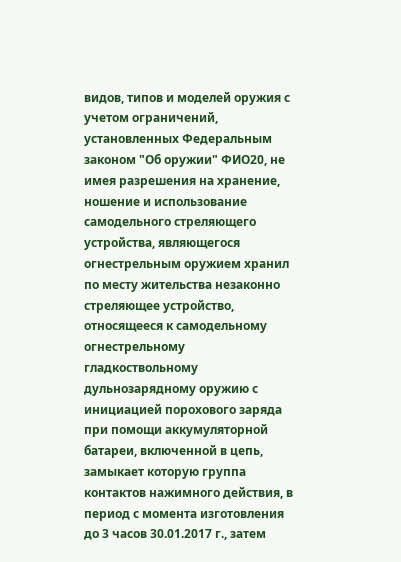видов, типов и моделей оружия с учетом ограничений, установленных Федеральным законом "Об оружии" ФИО20, не имея разрешения на хранение, ношение и использование самодельного стреляющего устройства, являющегося огнестрельным оружием хранил по месту жительства незаконно стреляющее устройство, относящееся к самодельному огнестрельному гладкоствольному дульнозарядному оружию с инициацией порохового заряда при помощи аккумуляторной батареи, включенной в цепь, замыкает которую группа контактов нажимного действия, в период с момента изготовления до 3 часов 30.01.2017 г., затем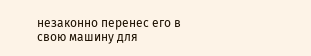незаконно перенес его в свою машину для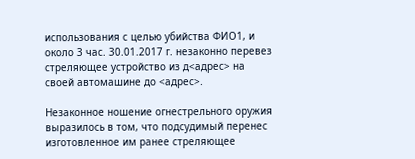использования с целью убийства ФИО1, и около 3 час. 30.01.2017 г. незаконно перевез стреляющее устройство из д<адрес> на своей автомашине до <адрес>.

Незаконное ношение огнестрельного оружия выразилось в том, что подсудимый перенес изготовленное им ранее стреляющее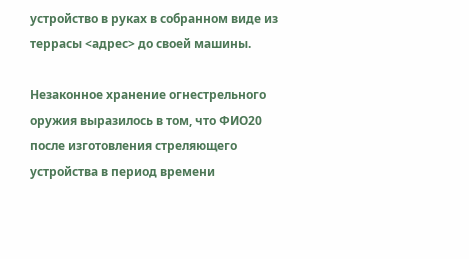устройство в руках в собранном виде из террасы <адрес> до своей машины.

Незаконное хранение огнестрельного оружия выразилось в том, что ФИО20 после изготовления стреляющего устройства в период времени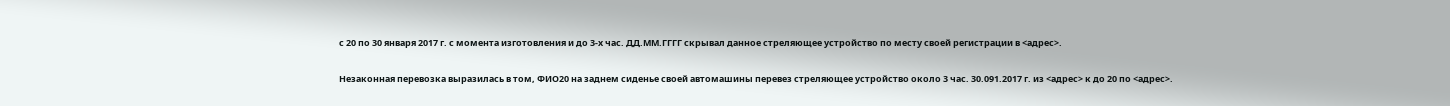с 20 по 30 января 2017 г. с момента изготовления и до 3-х час. ДД.ММ.ГГГГ скрывал данное стреляющее устройство по месту своей регистрации в <адрес>.

Незаконная перевозка выразилась в том, ФИО20 на заднем сиденье своей автомашины перевез стреляющее устройство около 3 час. 30.091.2017 г. из <адрес> к до 20 по <адрес>.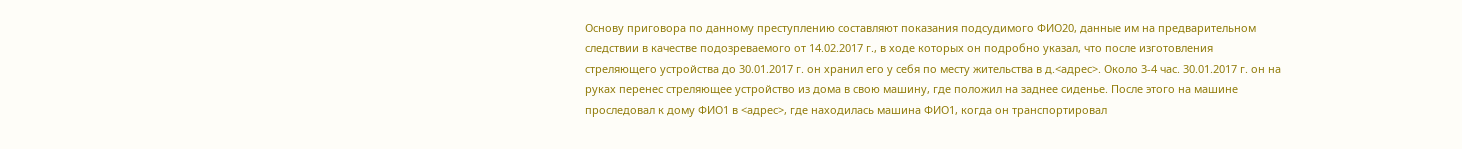Основу приговора по данному преступлению составляют показания подсудимого ФИО20, данные им на предварительном следствии в качестве подозреваемого от 14.02.2017 г., в ходе которых он подробно указал, что после изготовления стреляющего устройства до 30.01.2017 г. он хранил его у себя по месту жительства в д.<адрес>. Около 3-4 час. 30.01.2017 г. он на руках перенес стреляющее устройство из дома в свою машину, где положил на заднее сиденье. После этого на машине проследовал к дому ФИО1 в <адрес>, где находилась машина ФИО1, когда он транспортировал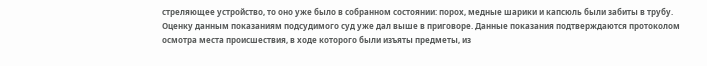стреляющее устройство, то оно уже было в собранном состоянии: порох, медные шарики и капсюль были забиты в трубу. Оценку данным показаниям подсудимого суд уже дал выше в приговоре. Данные показания подтверждаются протоколом осмотра места происшествия, в ходе которого были изъяты предметы, из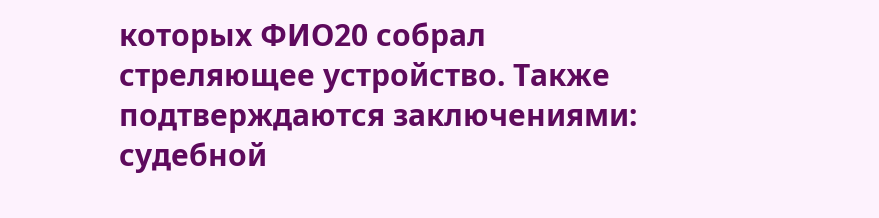которых ФИО20 собрал стреляющее устройство. Также подтверждаются заключениями: судебной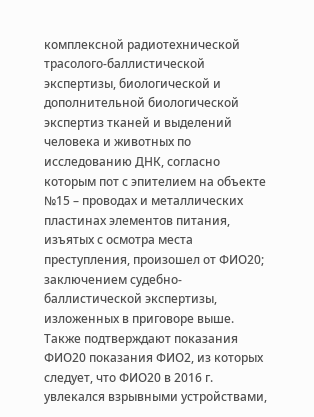комплексной радиотехнической трасолого-баллистической экспертизы, биологической и дополнительной биологической экспертиз тканей и выделений человека и животных по исследованию ДНК, согласно которым пот с эпителием на объекте №15 – проводах и металлических пластинах элементов питания, изъятых с осмотра места преступления, произошел от ФИО20; заключением судебно-баллистической экспертизы, изложенных в приговоре выше. Также подтверждают показания ФИО20 показания ФИО2, из которых следует, что ФИО20 в 2016 г. увлекался взрывными устройствами,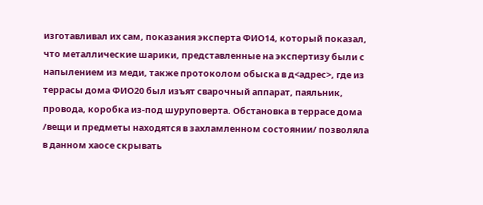изготавливал их сам, показания эксперта ФИО14, который показал, что металлические шарики, представленные на экспертизу были с напылением из меди, также протоколом обыска в д<адрес>, где из террасы дома ФИО20 был изъят сварочный аппарат, паяльник, провода, коробка из-под шуруповерта. Обстановка в террасе дома /вещи и предметы находятся в захламленном состоянии/ позволяла в данном хаосе скрывать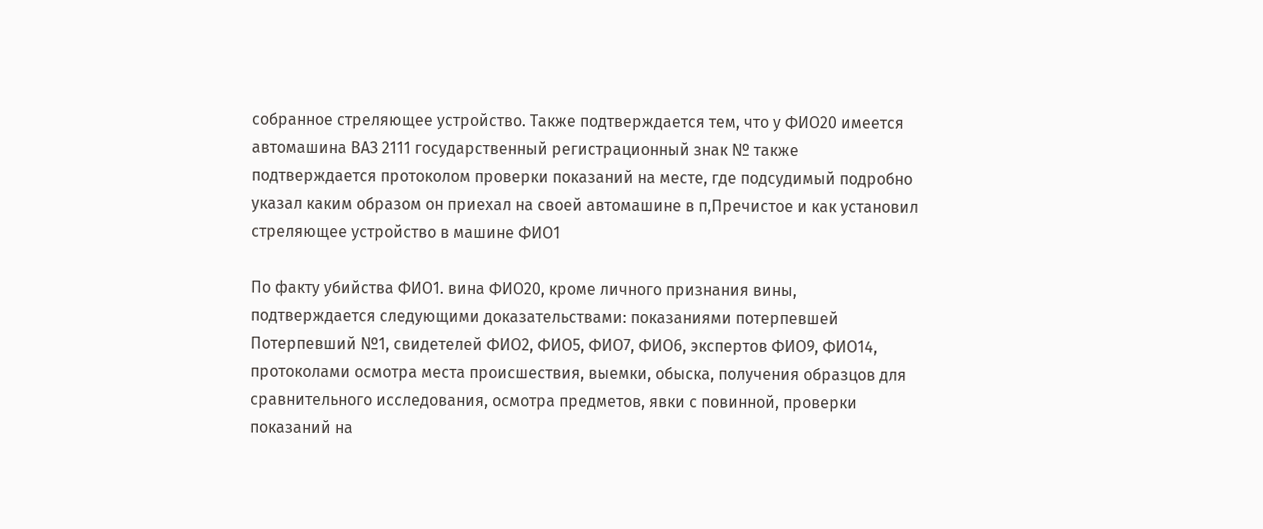собранное стреляющее устройство. Также подтверждается тем, что у ФИО20 имеется автомашина ВАЗ 2111 государственный регистрационный знак № также подтверждается протоколом проверки показаний на месте, где подсудимый подробно указал каким образом он приехал на своей автомашине в п,Пречистое и как установил стреляющее устройство в машине ФИО1

По факту убийства ФИО1. вина ФИО20, кроме личного признания вины, подтверждается следующими доказательствами: показаниями потерпевшей Потерпевший №1, свидетелей ФИО2, ФИО5, ФИО7, ФИО6, экспертов ФИО9, ФИО14, протоколами осмотра места происшествия, выемки, обыска, получения образцов для сравнительного исследования, осмотра предметов, явки с повинной, проверки показаний на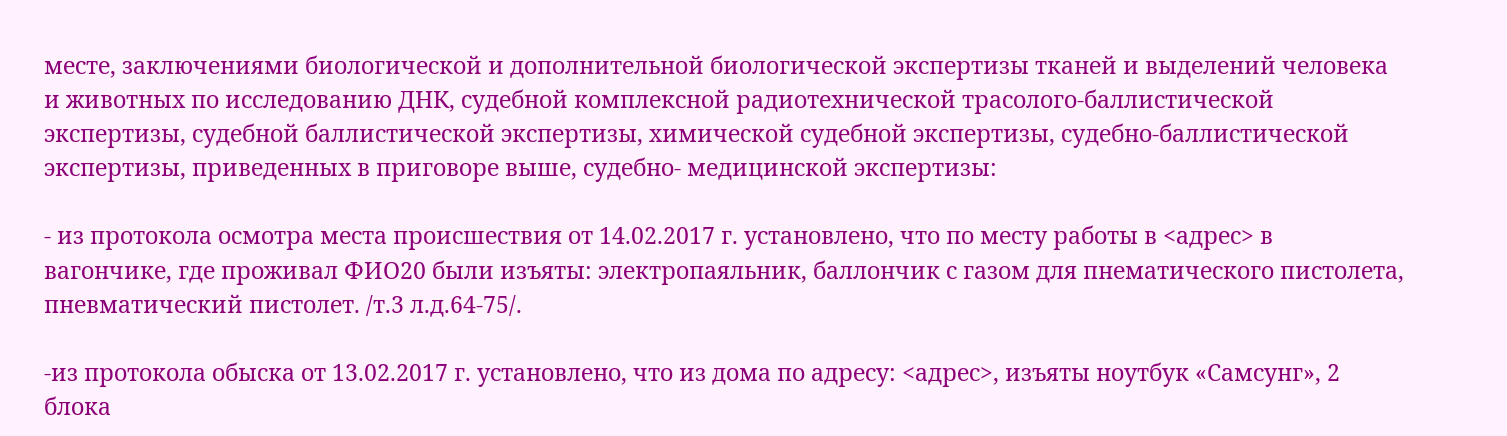месте, заключениями биологической и дополнительной биологической экспертизы тканей и выделений человека и животных по исследованию ДНК, судебной комплексной радиотехнической трасолого-баллистической экспертизы, судебной баллистической экспертизы, химической судебной экспертизы, судебно-баллистической экспертизы, приведенных в приговоре выше, судебно- медицинской экспертизы:

- из протокола осмотра места происшествия от 14.02.2017 г. установлено, что по месту работы в <адрес> в вагончике, где проживал ФИО20 были изъяты: электропаяльник, баллончик с газом для пнематического пистолета, пневматический пистолет. /т.3 л.д.64-75/.

-из протокола обыска от 13.02.2017 г. установлено, что из дома по адресу: <адрес>, изъяты ноутбук «Самсунг», 2 блока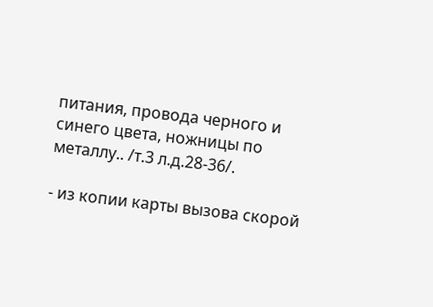питания, провода черного и синего цвета, ножницы по металлу.. /т.3 л.д.28-36/.

- из копии карты вызова скорой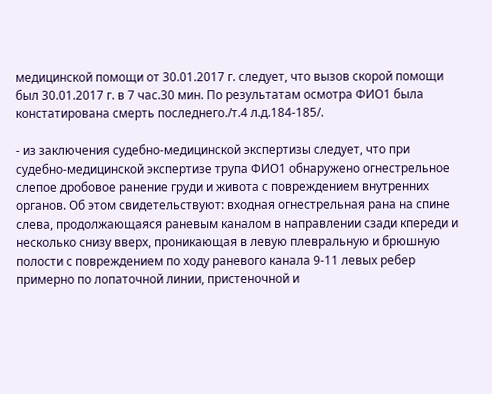медицинской помощи от 30.01.2017 г. следует, что вызов скорой помощи был 30.01.2017 г. в 7 час.30 мин. По результатам осмотра ФИО1 была констатирована смерть последнего./т.4 л.д.184-185/.

- из заключения судебно-медицинской экспертизы следует, что при судебно-медицинской экспертизе трупа ФИО1 обнаружено огнестрельное слепое дробовое ранение груди и живота с повреждением внутренних органов. Об этом свидетельствуют: входная огнестрельная рана на спине слева, продолжающаяся раневым каналом в направлении сзади кпереди и несколько снизу вверх, проникающая в левую плевральную и брюшную полости с повреждением по ходу раневого канала 9-11 левых ребер примерно по лопаточной линии, пристеночной и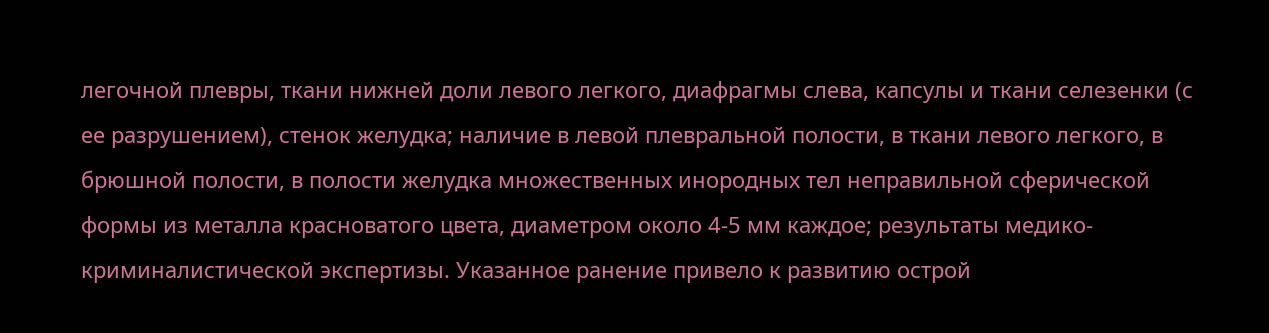легочной плевры, ткани нижней доли левого легкого, диафрагмы слева, капсулы и ткани селезенки (с ее разрушением), стенок желудка; наличие в левой плевральной полости, в ткани левого легкого, в брюшной полости, в полости желудка множественных инородных тел неправильной сферической формы из металла красноватого цвета, диаметром около 4-5 мм каждое; результаты медико-криминалистической экспертизы. Указанное ранение привело к развитию острой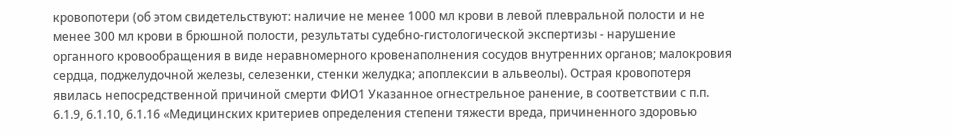кровопотери (об этом свидетельствуют: наличие не менее 1000 мл крови в левой плевральной полости и не менее 300 мл крови в брюшной полости, результаты судебно-гистологической экспертизы - нарушение органного кровообращения в виде неравномерного кровенаполнения сосудов внутренних органов; малокровия сердца, поджелудочной железы, селезенки, стенки желудка; апоплексии в альвеолы). Острая кровопотеря явилась непосредственной причиной смерти ФИО1 Указанное огнестрельное ранение, в соответствии с п.п. 6.1.9, 6.1.10, 6.1.16 «Медицинских критериев определения степени тяжести вреда, причиненного здоровью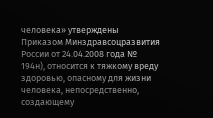человека» утверждены Приказом Минздравсоцразвития России от 24.04.2008 года № 194н), относится к тяжкому вреду здоровью, опасному для жизни человека, непосредственно, создающему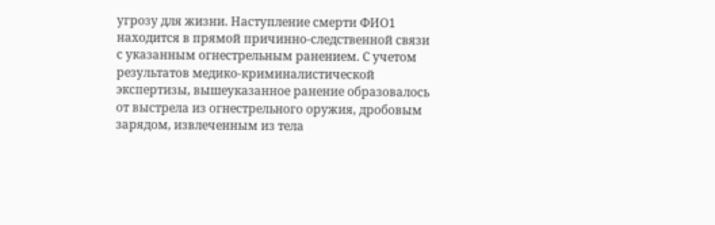угрозу для жизни. Наступление смерти ФИО1 находится в прямой причинно-следственной связи с указанным огнестрельным ранением. С учетом результатов медико-криминалистической экспертизы, вышеуказанное ранение образовалось от выстрела из огнестрельного оружия, дробовым зарядом, извлеченным из тела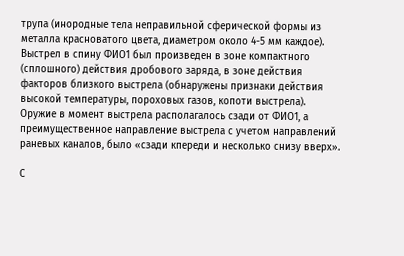трупа (инородные тела неправильной сферической формы из металла красноватого цвета, диаметром около 4-5 мм каждое). Выстрел в спину ФИО1 был произведен в зоне компактного (сплошного) действия дробового заряда, в зоне действия факторов близкого выстрела (обнаружены признаки действия высокой температуры, пороховых газов, копоти выстрела). Оружие в момент выстрела располагалось сзади от ФИО1, а преимущественное направление выстрела с учетом направлений раневых каналов, было «сзади кпереди и несколько снизу вверх».

С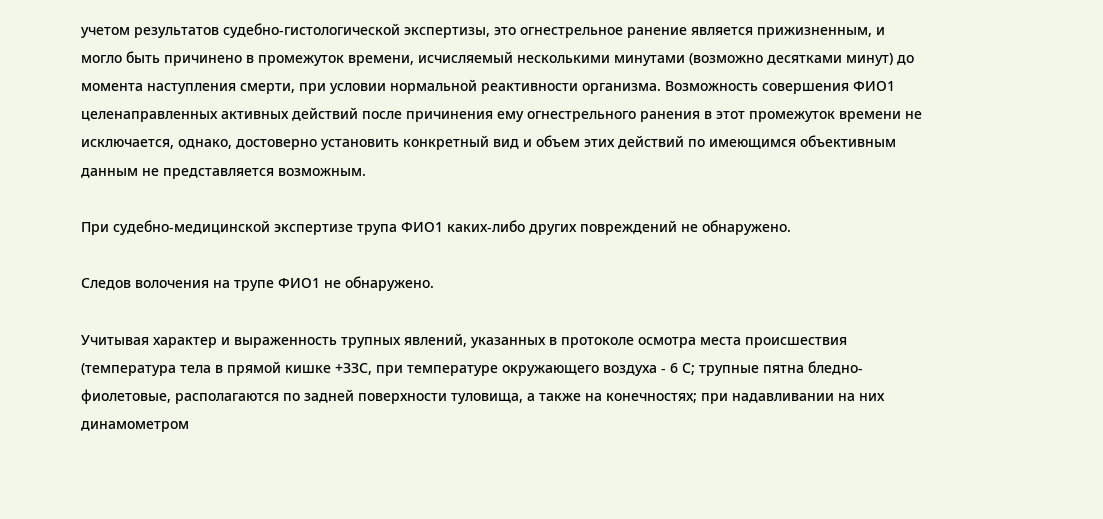учетом результатов судебно-гистологической экспертизы, это огнестрельное ранение является прижизненным, и могло быть причинено в промежуток времени, исчисляемый несколькими минутами (возможно десятками минут) до момента наступления смерти, при условии нормальной реактивности организма. Возможность совершения ФИО1 целенаправленных активных действий после причинения ему огнестрельного ранения в этот промежуток времени не исключается, однако, достоверно установить конкретный вид и объем этих действий по имеющимся объективным данным не представляется возможным.

При судебно-медицинской экспертизе трупа ФИО1 каких-либо других повреждений не обнаружено.

Следов волочения на трупе ФИО1 не обнаружено.

Учитывая характер и выраженность трупных явлений, указанных в протоколе осмотра места происшествия (температура тела в прямой кишке +ЗЗС, при температуре окружающего воздуха - 6 С; трупные пятна бледно-фиолетовые, располагаются по задней поверхности туловища, а также на конечностях; при надавливании на них динамометром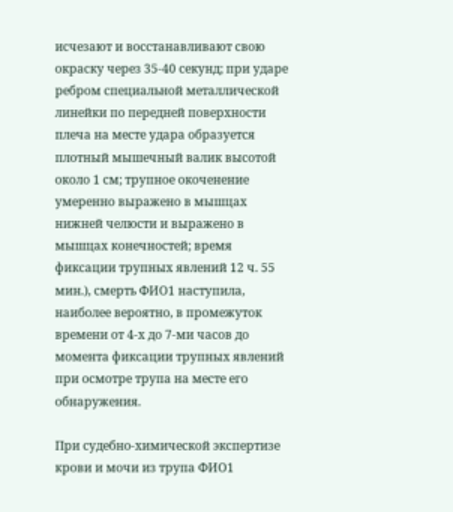исчезают и восстанавливают свою окраску через 35-40 секунд; при ударе ребром специальной металлической линейки по передней поверхности плеча на месте удара образуется плотный мышечный валик высотой около 1 см; трупное окоченение умеренно выражено в мышцах нижней челюсти и выражено в мышцах конечностей; время фиксации трупных явлений 12 ч. 55 мин.), смерть ФИО1 наступила, наиболее вероятно, в промежуток времени от 4-х до 7-ми часов до момента фиксации трупных явлений при осмотре трупа на месте его обнаружения.

При судебно-химической экспертизе крови и мочи из трупа ФИО1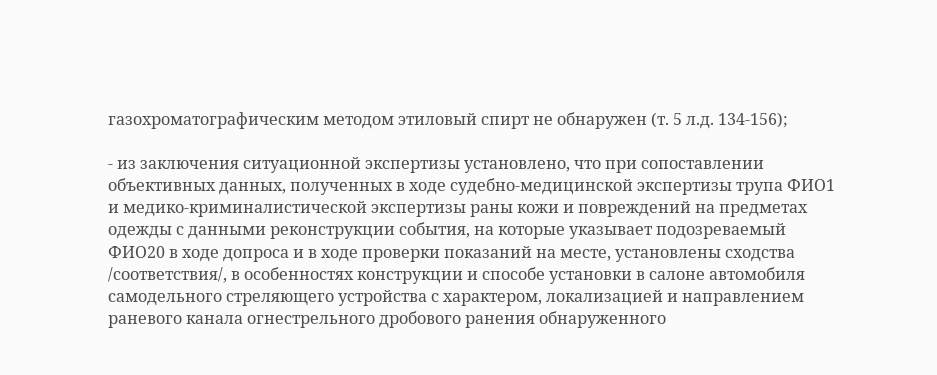газохроматографическим методом этиловый спирт не обнаружен (т. 5 л.д. 134-156);

- из заключения ситуационной экспертизы установлено, что при сопоставлении объективных данных, полученных в ходе судебно-медицинской экспертизы трупа ФИО1 и медико-криминалистической экспертизы раны кожи и повреждений на предметах одежды с данными реконструкции события, на которые указывает подозреваемый ФИО20 в ходе допроса и в ходе проверки показаний на месте, установлены сходства /соответствия/, в особенностях конструкции и способе установки в салоне автомобиля самодельного стреляющего устройства с характером, локализацией и направлением раневого канала огнестрельного дробового ранения обнаруженного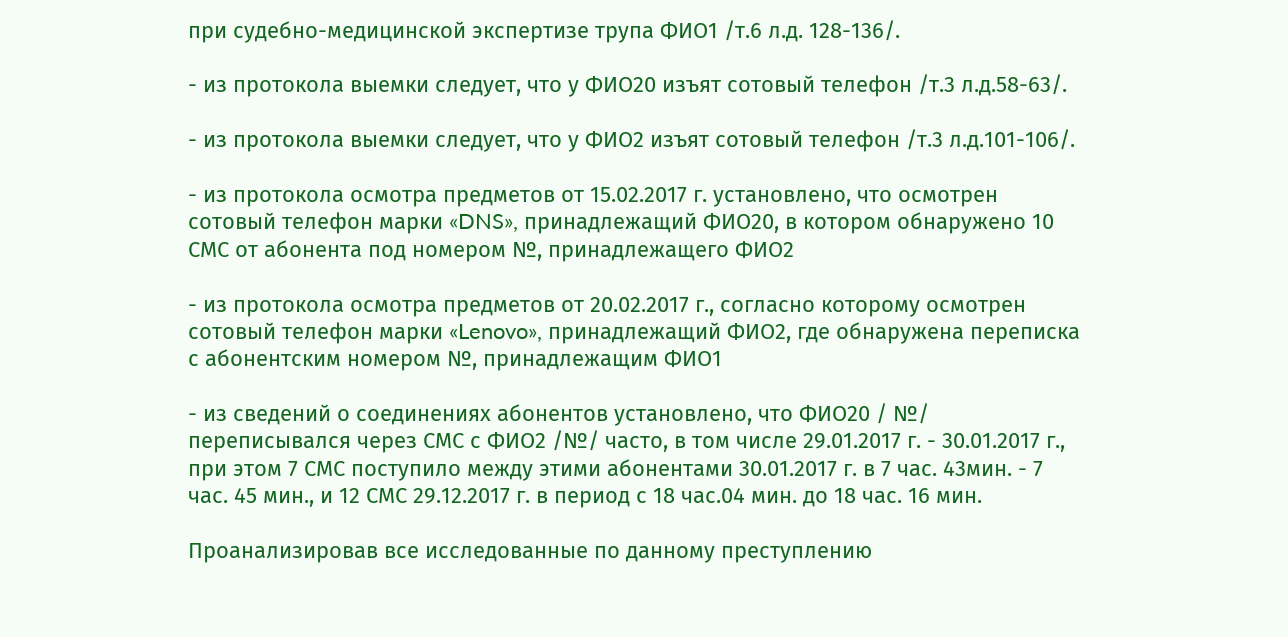при судебно-медицинской экспертизе трупа ФИО1 /т.6 л.д. 128-136/.

- из протокола выемки следует, что у ФИО20 изъят сотовый телефон /т.3 л.д.58-63/.

- из протокола выемки следует, что у ФИО2 изъят сотовый телефон /т.3 л.д.101-106/.

- из протокола осмотра предметов от 15.02.2017 г. установлено, что осмотрен сотовый телефон марки «DNS», принадлежащий ФИО20, в котором обнаружено 10 СМС от абонента под номером №, принадлежащего ФИО2

- из протокола осмотра предметов от 20.02.2017 г., согласно которому осмотрен сотовый телефон марки «Lenovo», принадлежащий ФИО2, где обнаружена переписка с абонентским номером №, принадлежащим ФИО1

- из сведений о соединениях абонентов установлено, что ФИО20 / №/ переписывался через СМС с ФИО2 /№/ часто, в том числе 29.01.2017 г. - 30.01.2017 г., при этом 7 СМС поступило между этими абонентами 30.01.2017 г. в 7 час. 43мин. - 7 час. 45 мин., и 12 СМС 29.12.2017 г. в период с 18 час.04 мин. до 18 час. 16 мин.

Проанализировав все исследованные по данному преступлению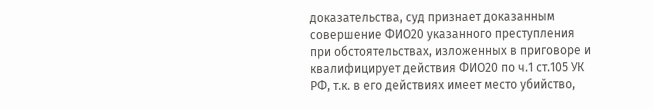доказательства, суд признает доказанным совершение ФИО20 указанного преступления при обстоятельствах, изложенных в приговоре и квалифицирует действия ФИО20 по ч.1 ст.105 УК РФ, т.к. в его действиях имеет место убийство,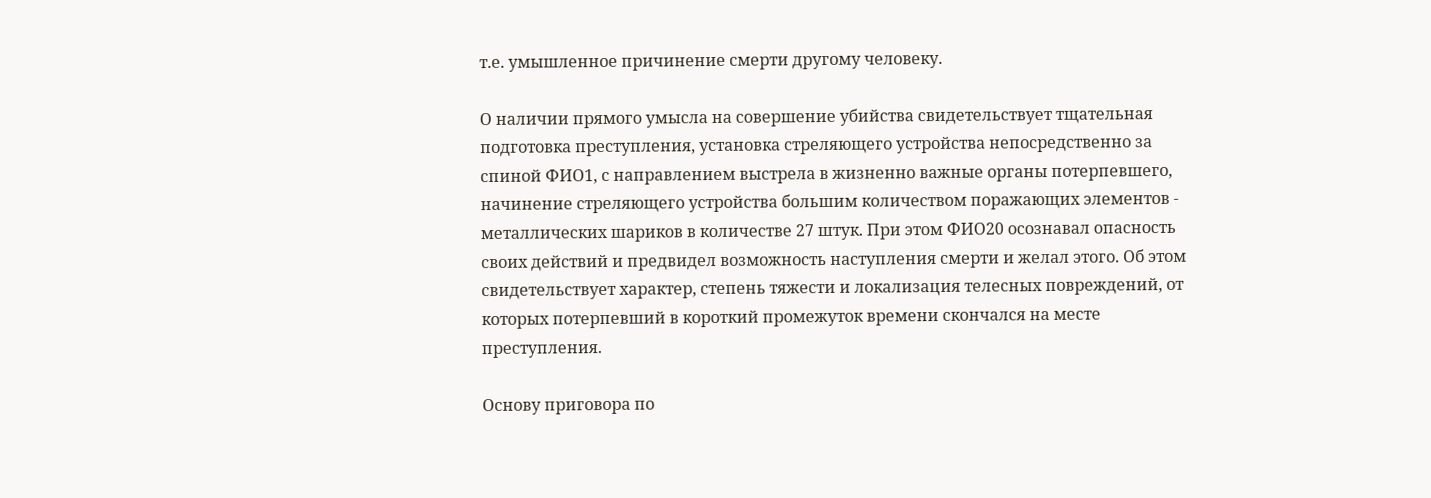т.е. умышленное причинение смерти другому человеку.

О наличии прямого умысла на совершение убийства свидетельствует тщательная подготовка преступления, установка стреляющего устройства непосредственно за спиной ФИО1, с направлением выстрела в жизненно важные органы потерпевшего, начинение стреляющего устройства большим количеством поражающих элементов - металлических шариков в количестве 27 штук. При этом ФИО20 осознавал опасность своих действий и предвидел возможность наступления смерти и желал этого. Об этом свидетельствует характер, степень тяжести и локализация телесных повреждений, от которых потерпевший в короткий промежуток времени скончался на месте преступления.

Основу приговора по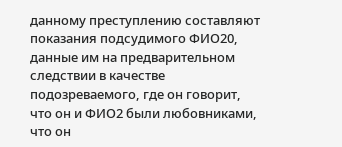данному преступлению составляют показания подсудимого ФИО20, данные им на предварительном следствии в качестве подозреваемого, где он говорит, что он и ФИО2 были любовниками, что он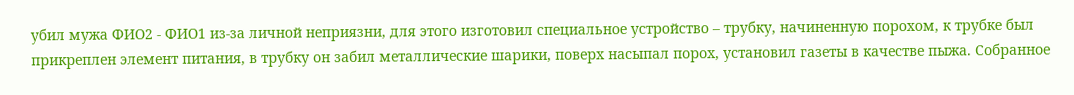убил мужа ФИО2 - ФИО1 из-за личной неприязни, для этого изготовил специальное устройство – трубку, начиненную порохом, к трубке был прикреплен элемент питания, в трубку он забил металлические шарики, поверх насыпал порох, установил газеты в качестве пыжа. Собранное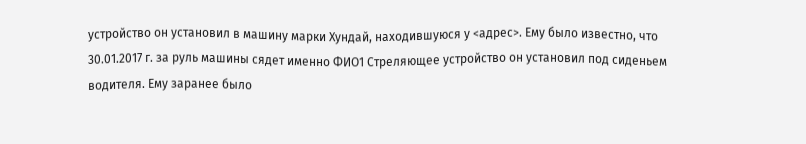устройство он установил в машину марки Хундай, находившуюся у <адрес>. Ему было известно, что 30.01.2017 г. за руль машины сядет именно ФИО1 Стреляющее устройство он установил под сиденьем водителя. Ему заранее было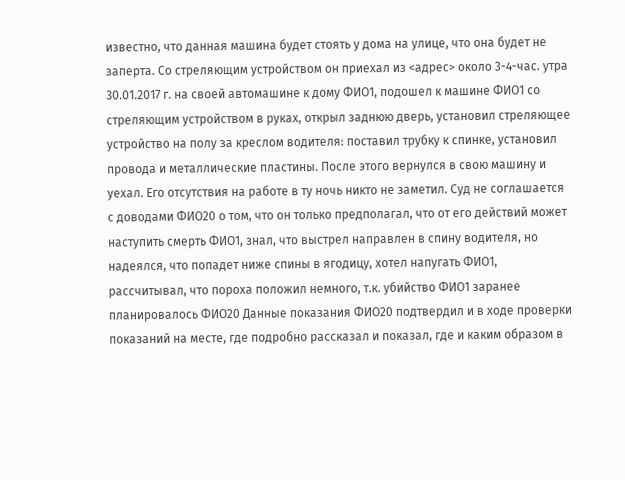известно, что данная машина будет стоять у дома на улице, что она будет не заперта. Со стреляющим устройством он приехал из <адрес> около 3-4-час. утра 30.01.2017 г. на своей автомашине к дому ФИО1, подошел к машине ФИО1 со стреляющим устройством в руках, открыл заднюю дверь, установил стреляющее устройство на полу за креслом водителя: поставил трубку к спинке, установил провода и металлические пластины. После этого вернулся в свою машину и уехал. Его отсутствия на работе в ту ночь никто не заметил. Суд не соглашается с доводами ФИО20 о том, что он только предполагал, что от его действий может наступить смерть ФИО1, знал, что выстрел направлен в спину водителя, но надеялся, что попадет ниже спины в ягодицу, хотел напугать ФИО1, рассчитывал, что пороха положил немного, т.к. убийство ФИО1 заранее планировалось ФИО20 Данные показания ФИО20 подтвердил и в ходе проверки показаний на месте, где подробно рассказал и показал, где и каким образом в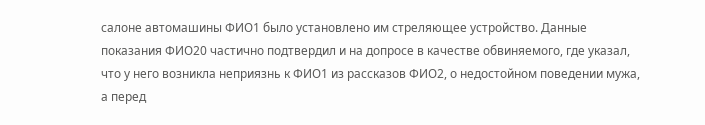салоне автомашины ФИО1 было установлено им стреляющее устройство. Данные показания ФИО20 частично подтвердил и на допросе в качестве обвиняемого, где указал, что у него возникла неприязнь к ФИО1 из рассказов ФИО2, о недостойном поведении мужа, а перед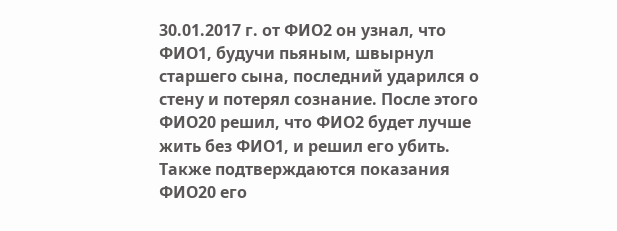30.01.2017 г. от ФИО2 он узнал, что ФИО1, будучи пьяным, швырнул старшего сына, последний ударился о стену и потерял сознание. После этого ФИО20 решил, что ФИО2 будет лучше жить без ФИО1, и решил его убить. Также подтверждаются показания ФИО20 его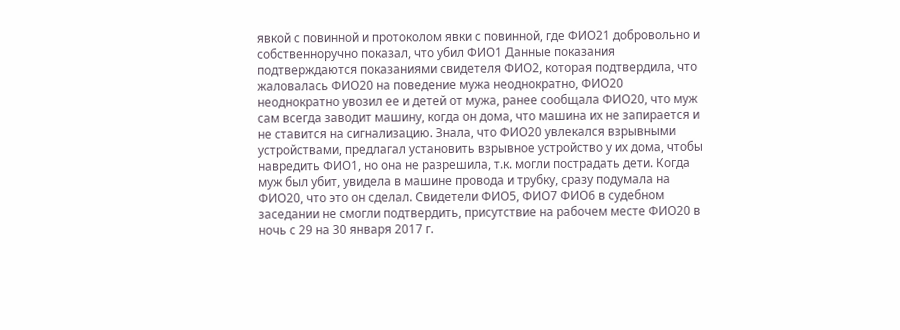явкой с повинной и протоколом явки с повинной, где ФИО21 добровольно и собственноручно показал, что убил ФИО1 Данные показания подтверждаются показаниями свидетеля ФИО2, которая подтвердила, что жаловалась ФИО20 на поведение мужа неоднократно, ФИО20 неоднократно увозил ее и детей от мужа, ранее сообщала ФИО20, что муж сам всегда заводит машину, когда он дома, что машина их не запирается и не ставится на сигнализацию. Знала, что ФИО20 увлекался взрывными устройствами, предлагал установить взрывное устройство у их дома, чтобы навредить ФИО1, но она не разрешила, т.к. могли пострадать дети. Когда муж был убит, увидела в машине провода и трубку, сразу подумала на ФИО20, что это он сделал. Свидетели ФИО5, ФИО7 ФИО6 в судебном заседании не смогли подтвердить, присутствие на рабочем месте ФИО20 в ночь с 29 на 30 января 2017 г.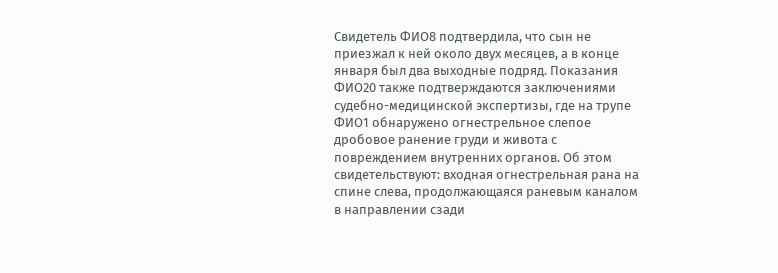Свидетель ФИО8 подтвердила, что сын не приезжал к ней около двух месяцев, а в конце января был два выходные подряд. Показания ФИО20 также подтверждаются заключениями судебно-медицинской экспертизы, где на трупе ФИО1 обнаружено огнестрельное слепое дробовое ранение груди и живота с повреждением внутренних органов. Об этом свидетельствуют: входная огнестрельная рана на спине слева, продолжающаяся раневым каналом в направлении сзади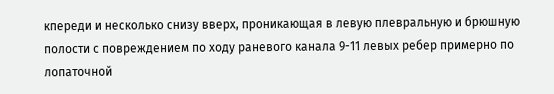кпереди и несколько снизу вверх, проникающая в левую плевральную и брюшную полости с повреждением по ходу раневого канала 9-11 левых ребер примерно по лопаточной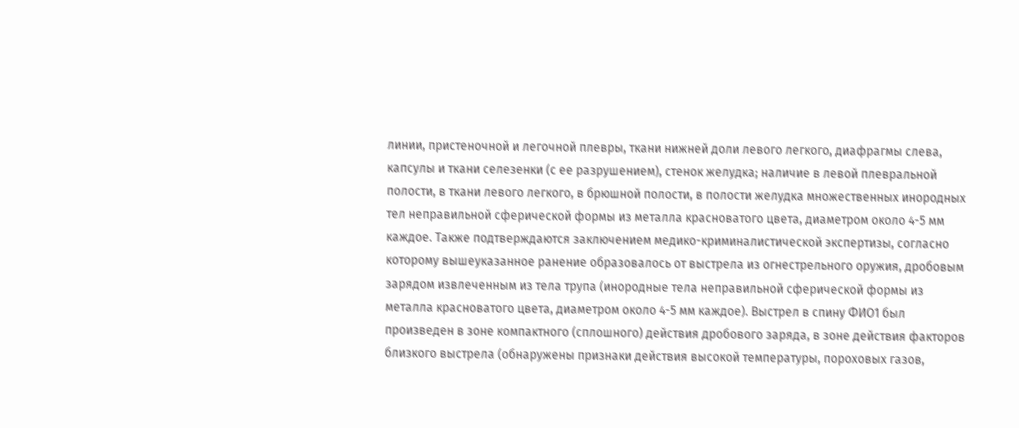линии, пристеночной и легочной плевры, ткани нижней доли левого легкого, диафрагмы слева, капсулы и ткани селезенки (с ее разрушением), стенок желудка; наличие в левой плевральной полости, в ткани левого легкого, в брюшной полости, в полости желудка множественных инородных тел неправильной сферической формы из металла красноватого цвета, диаметром около 4-5 мм каждое. Также подтверждаются заключением медико-криминалистической экспертизы, согласно которому вышеуказанное ранение образовалось от выстрела из огнестрельного оружия, дробовым зарядом извлеченным из тела трупа (инородные тела неправильной сферической формы из металла красноватого цвета, диаметром около 4-5 мм каждое). Выстрел в спину ФИО1 был произведен в зоне компактного (сплошного) действия дробового заряда, в зоне действия факторов близкого выстрела (обнаружены признаки действия высокой температуры, пороховых газов,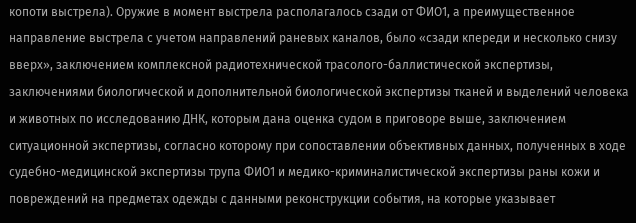копоти выстрела). Оружие в момент выстрела располагалось сзади от ФИО1, а преимущественное направление выстрела с учетом направлений раневых каналов, было «сзади кпереди и несколько снизу вверх», заключением комплексной радиотехнической трасолого-баллистической экспертизы, заключениями биологической и дополнительной биологической экспертизы тканей и выделений человека и животных по исследованию ДНК, которым дана оценка судом в приговоре выше, заключением ситуационной экспертизы, согласно которому при сопоставлении объективных данных, полученных в ходе судебно-медицинской экспертизы трупа ФИО1 и медико-криминалистической экспертизы раны кожи и повреждений на предметах одежды с данными реконструкции события, на которые указывает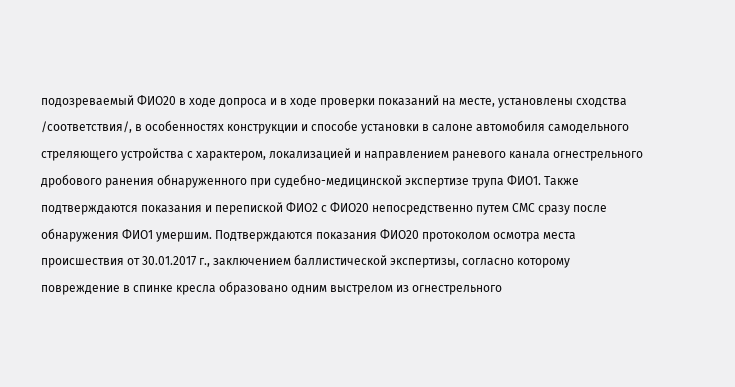подозреваемый ФИО20 в ходе допроса и в ходе проверки показаний на месте, установлены сходства /соответствия/, в особенностях конструкции и способе установки в салоне автомобиля самодельного стреляющего устройства с характером, локализацией и направлением раневого канала огнестрельного дробового ранения обнаруженного при судебно-медицинской экспертизе трупа ФИО1. Также подтверждаются показания и перепиской ФИО2 с ФИО20 непосредственно путем СМС сразу после обнаружения ФИО1 умершим. Подтверждаются показания ФИО20 протоколом осмотра места происшествия от 30.01.2017 г., заключением баллистической экспертизы, согласно которому повреждение в спинке кресла образовано одним выстрелом из огнестрельного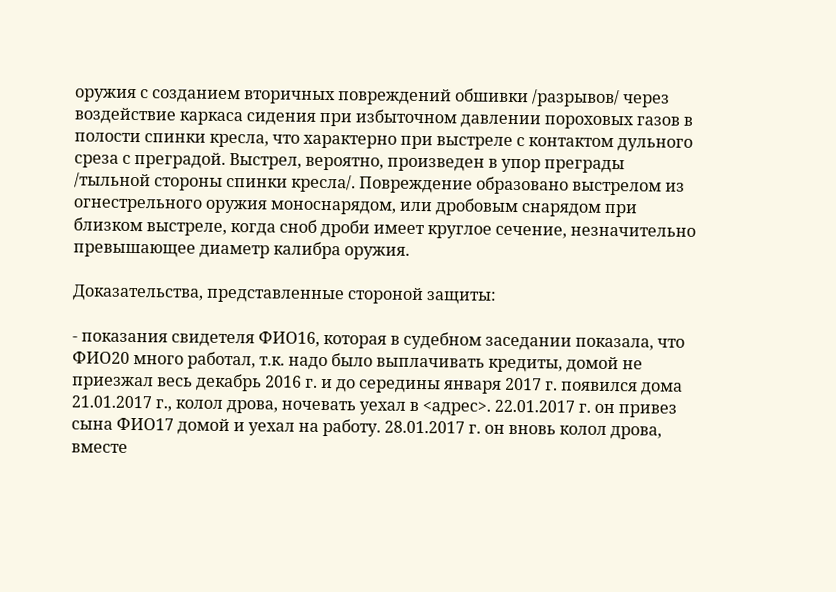оружия с созданием вторичных повреждений обшивки /разрывов/ через воздействие каркаса сидения при избыточном давлении пороховых газов в полости спинки кресла, что характерно при выстреле с контактом дульного среза с преградой. Выстрел, вероятно, произведен в упор преграды /тыльной стороны спинки кресла/. Повреждение образовано выстрелом из огнестрельного оружия моноснарядом, или дробовым снарядом при близком выстреле, когда сноб дроби имеет круглое сечение, незначительно превышающее диаметр калибра оружия.

Доказательства, представленные стороной защиты:

- показания свидетеля ФИО16, которая в судебном заседании показала, что ФИО20 много работал, т.к. надо было выплачивать кредиты, домой не приезжал весь декабрь 2016 г. и до середины января 2017 г. появился дома 21.01.2017 г., колол дрова, ночевать уехал в <адрес>. 22.01.2017 г. он привез сына ФИО17 домой и уехал на работу. 28.01.2017 г. он вновь колол дрова, вместе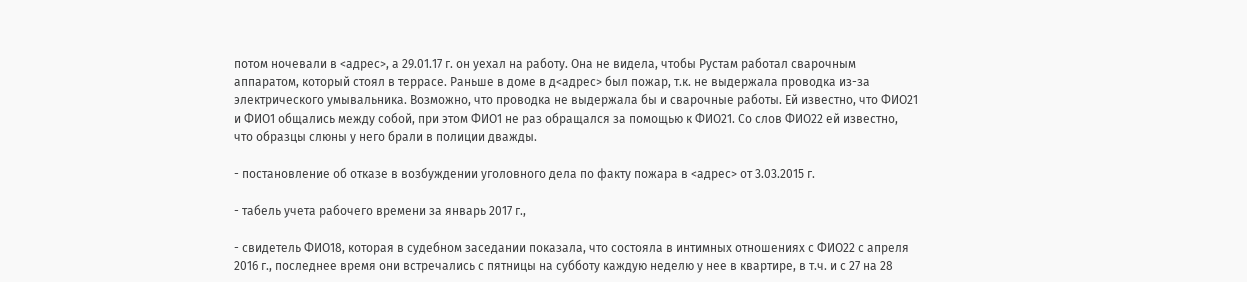потом ночевали в <адрес>, а 29.01.17 г. он уехал на работу. Она не видела, чтобы Рустам работал сварочным аппаратом, который стоял в террасе. Раньше в доме в д<адрес> был пожар, т.к. не выдержала проводка из-за электрического умывальника. Возможно, что проводка не выдержала бы и сварочные работы. Ей известно, что ФИО21 и ФИО1 общались между собой, при этом ФИО1 не раз обращался за помощью к ФИО21. Со слов ФИО22 ей известно, что образцы слюны у него брали в полиции дважды.

- постановление об отказе в возбуждении уголовного дела по факту пожара в <адрес> от 3.03.2015 г.

- табель учета рабочего времени за январь 2017 г.,

- свидетель ФИО18, которая в судебном заседании показала, что состояла в интимных отношениях с ФИО22 с апреля 2016 г., последнее время они встречались с пятницы на субботу каждую неделю у нее в квартире, в т.ч. и с 27 на 28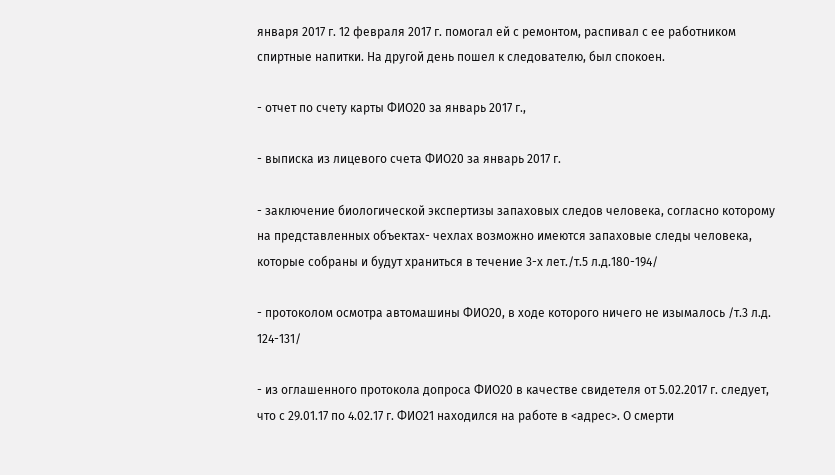января 2017 г. 12 февраля 2017 г. помогал ей с ремонтом, распивал с ее работником спиртные напитки. На другой день пошел к следователю, был спокоен.

- отчет по счету карты ФИО20 за январь 2017 г.,

- выписка из лицевого счета ФИО20 за январь 2017 г.

- заключение биологической экспертизы запаховых следов человека, согласно которому на представленных объектах- чехлах возможно имеются запаховые следы человека, которые собраны и будут храниться в течение 3-х лет./т.5 л.д.180-194/

- протоколом осмотра автомашины ФИО20, в ходе которого ничего не изымалось /т.3 л.д. 124-131/

- из оглашенного протокола допроса ФИО20 в качестве свидетеля от 5.02.2017 г. следует, что с 29.01.17 по 4.02.17 г. ФИО21 находился на работе в <адрес>. О смерти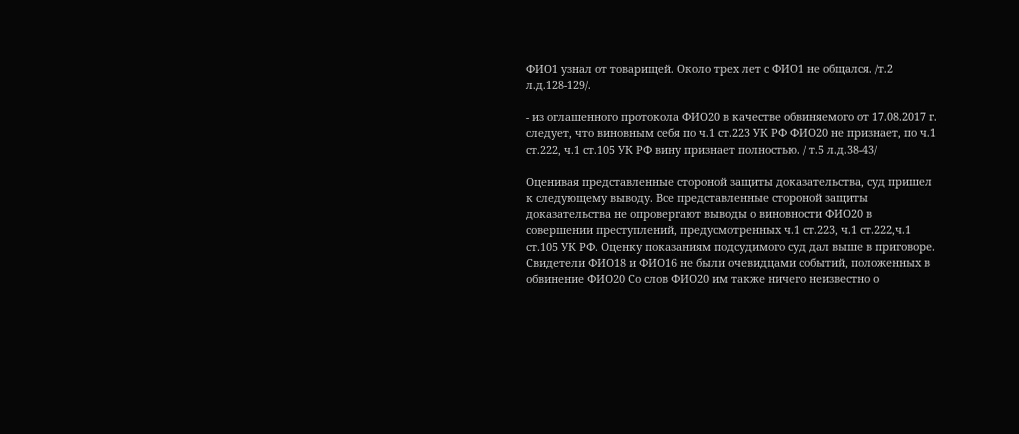ФИО1 узнал от товарищей. Около трех лет с ФИО1 не общался. /т.2 л.д.128-129/.

- из оглашенного протокола ФИО20 в качестве обвиняемого от 17.08.2017 г. следует, что виновным себя по ч.1 ст.223 УК РФ ФИО20 не признает, по ч.1 ст.222, ч.1 ст.105 УК РФ вину признает полностью. / т.5 л.д.38-43/

Оценивая представленные стороной защиты доказательства, суд пришел к следующему выводу. Все представленные стороной защиты доказательства не опровергают выводы о виновности ФИО20 в совершении преступлений, предусмотренных ч.1 ст.223, ч.1 ст.222,ч.1 ст.105 УК РФ. Оценку показаниям подсудимого суд дал выше в приговоре. Свидетели ФИО18 и ФИО16 не были очевидцами событий, положенных в обвинение ФИО20 Со слов ФИО20 им также ничего неизвестно о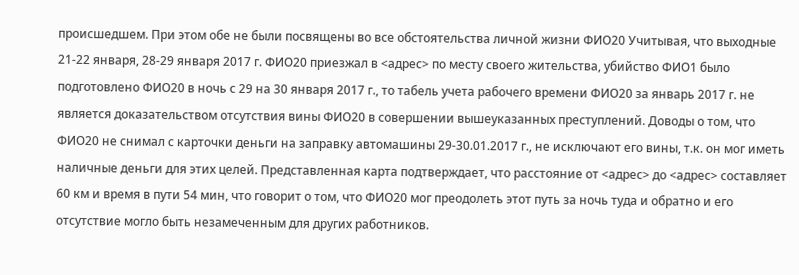происшедшем. При этом обе не были посвящены во все обстоятельства личной жизни ФИО20 Учитывая, что выходные 21-22 января, 28-29 января 2017 г. ФИО20 приезжал в <адрес> по месту своего жительства, убийство ФИО1 было подготовлено ФИО20 в ночь с 29 на 30 января 2017 г., то табель учета рабочего времени ФИО20 за январь 2017 г. не является доказательством отсутствия вины ФИО20 в совершении вышеуказанных преступлений. Доводы о том, что ФИО20 не снимал с карточки деньги на заправку автомашины 29-30.01.2017 г., не исключают его вины, т.к. он мог иметь наличные деньги для этих целей. Представленная карта подтверждает, что расстояние от <адрес> до <адрес> составляет 60 км и время в пути 54 мин, что говорит о том, что ФИО20 мог преодолеть этот путь за ночь туда и обратно и его отсутствие могло быть незамеченным для других работников.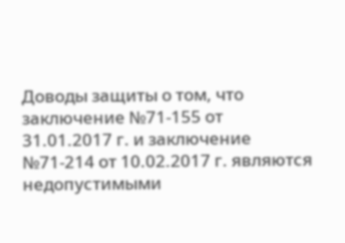Доводы защиты о том, что заключение №71-155 от 31.01.2017 г. и заключение №71-214 от 10.02.2017 г. являются недопустимыми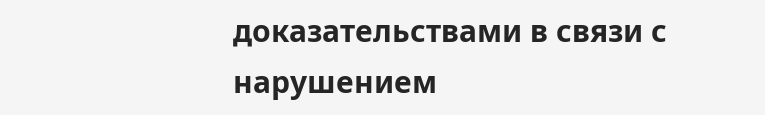доказательствами в связи с нарушением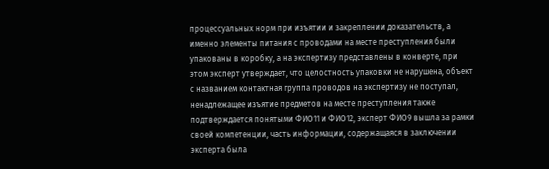процессуальных норм при изъятии и закреплении доказательств, а именно элементы питания с проводами на месте преступления были упакованы в коробку, а на экспертизу представлены в конверте, при этом эксперт утверждает, что целостность упаковки не нарушена, объект с названием контактная группа проводов на экспертизу не поступал, ненадлежащее изъятие предметов на месте преступления также подтверждается понятыми ФИО11 и ФИО12, эксперт ФИО9 вышла за рамки своей компетенции, часть информации, содержащаяся в заключении эксперта была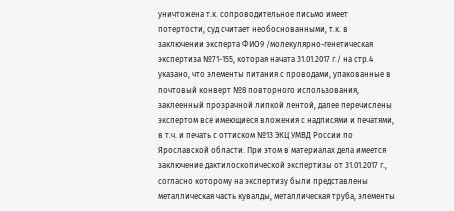уничтожена т.к. сопроводительное письмо имеет потертости, суд считает необоснованными, т.к. в заключении эксперта ФИО9 /молекулярно-генетическая экспертиза №71-155, которая начата 31.01.2017 г./ на стр.4 указано, что элементы питания с проводами, упакованные в почтовый конверт №8 повторного использования, заклеенный прозрачной липкой лентой, далее перечислены экспертом все имеющиеся вложения с надписями и печатями, в т.ч. и печать с оттиском №13 ЭКЦ УМВД России по Ярославской области. При этом в материалах дела имеется заключение дактилоскопической экспертизы от 31.01.2017 г., согласно которому на экспертизу были представлены металлическая часть кувалды, металлическая труба, элементы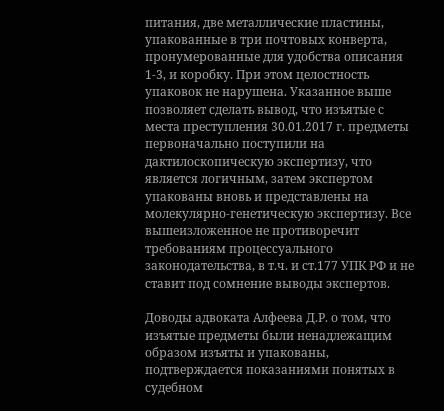питания, две металлические пластины, упакованные в три почтовых конверта, пронумерованные для удобства описания 1-3, и коробку. При этом целостность упаковок не нарушена. Указанное выше позволяет сделать вывод, что изъятые с места преступления 30.01.2017 г. предметы первоначально поступили на дактилоскопическую экспертизу, что является логичным, затем экспертом упакованы вновь и представлены на молекулярно-генетическую экспертизу. Все вышеизложенное не противоречит требованиям процессуального законодательства, в т.ч. и ст.177 УПК РФ и не ставит под сомнение выводы экспертов.

Доводы адвоката Алфеева Д.Р. о том, что изъятые предметы были ненадлежащим образом изъяты и упакованы, подтверждается показаниями понятых в судебном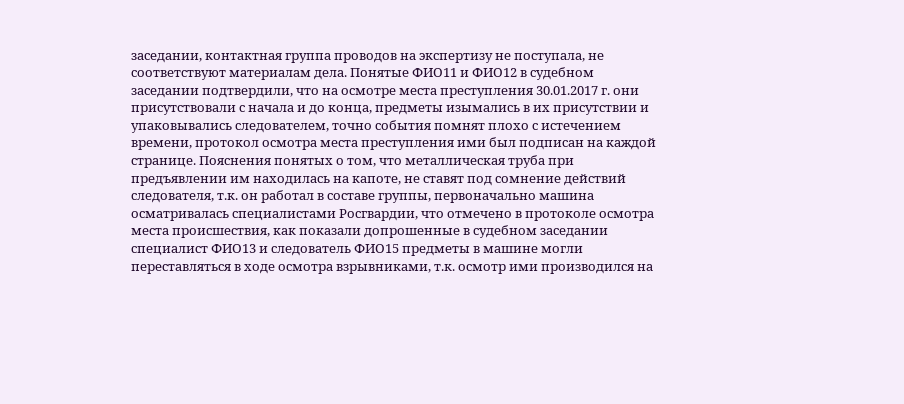заседании, контактная группа проводов на экспертизу не поступала, не соответствуют материалам дела. Понятые ФИО11 и ФИО12 в судебном заседании подтвердили, что на осмотре места преступления 30.01.2017 г. они присутствовали с начала и до конца, предметы изымались в их присутствии и упаковывались следователем, точно события помнят плохо с истечением времени, протокол осмотра места преступления ими был подписан на каждой странице. Пояснения понятых о том, что металлическая труба при предъявлении им находилась на капоте, не ставят под сомнение действий следователя, т.к. он работал в составе группы, первоначально машина осматривалась специалистами Росгвардии, что отмечено в протоколе осмотра места происшествия, как показали допрошенные в судебном заседании специалист ФИО13 и следователь ФИО15 предметы в машине могли переставляться в ходе осмотра взрывниками, т.к. осмотр ими производился на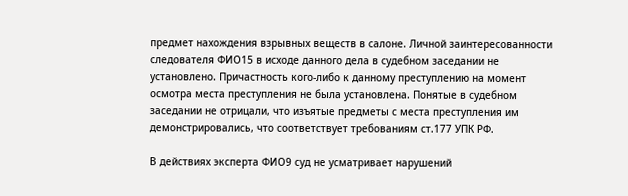предмет нахождения взрывных веществ в салоне. Личной заинтересованности следователя ФИО15 в исходе данного дела в судебном заседании не установлено. Причастность кого-либо к данному преступлению на момент осмотра места преступления не была установлена. Понятые в судебном заседании не отрицали, что изъятые предметы с места преступления им демонстрировались, что соответствует требованиям ст.177 УПК РФ.

В действиях эксперта ФИО9 суд не усматривает нарушений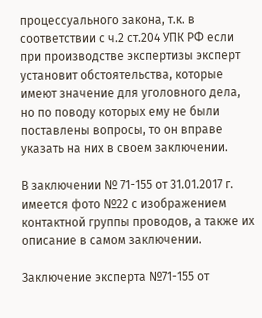процессуального закона, т.к. в соответствии с ч.2 ст.204 УПК РФ если при производстве экспертизы эксперт установит обстоятельства, которые имеют значение для уголовного дела, но по поводу которых ему не были поставлены вопросы, то он вправе указать на них в своем заключении.

В заключении № 71-155 от 31.01.2017 г. имеется фото №22 с изображением контактной группы проводов, а также их описание в самом заключении.

Заключение эксперта №71-155 от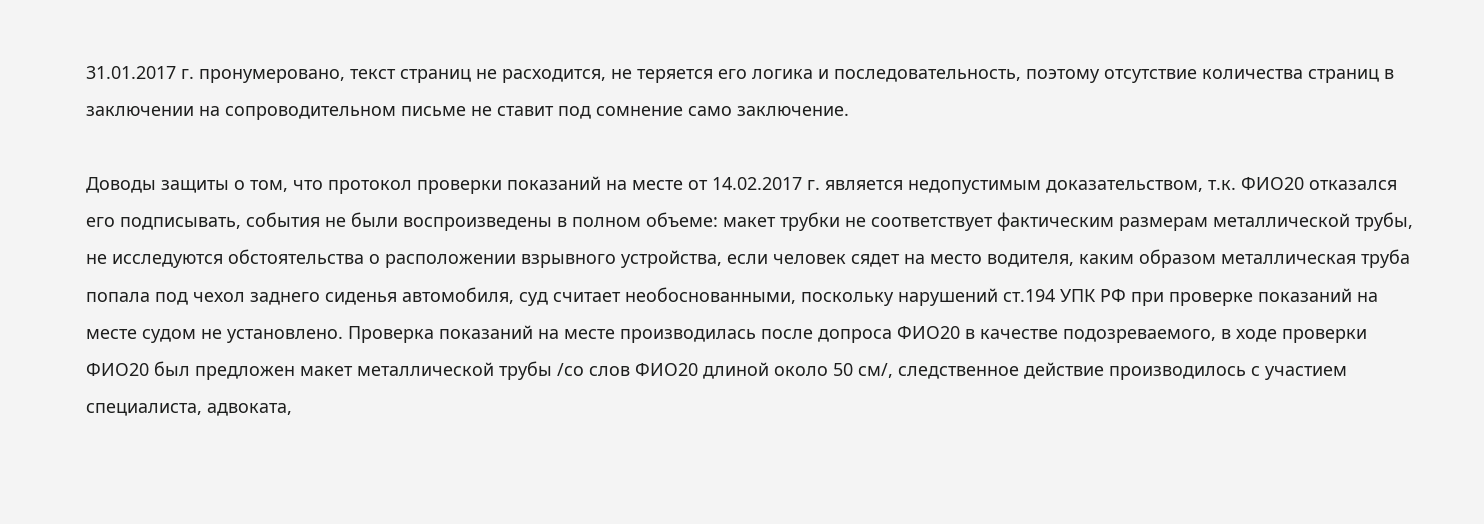31.01.2017 г. пронумеровано, текст страниц не расходится, не теряется его логика и последовательность, поэтому отсутствие количества страниц в заключении на сопроводительном письме не ставит под сомнение само заключение.

Доводы защиты о том, что протокол проверки показаний на месте от 14.02.2017 г. является недопустимым доказательством, т.к. ФИО20 отказался его подписывать, события не были воспроизведены в полном объеме: макет трубки не соответствует фактическим размерам металлической трубы, не исследуются обстоятельства о расположении взрывного устройства, если человек сядет на место водителя, каким образом металлическая труба попала под чехол заднего сиденья автомобиля, суд считает необоснованными, поскольку нарушений ст.194 УПК РФ при проверке показаний на месте судом не установлено. Проверка показаний на месте производилась после допроса ФИО20 в качестве подозреваемого, в ходе проверки ФИО20 был предложен макет металлической трубы /со слов ФИО20 длиной около 50 см/, следственное действие производилось с участием специалиста, адвоката,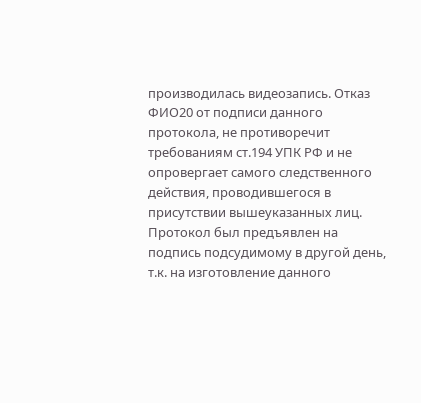производилась видеозапись. Отказ ФИО20 от подписи данного протокола, не противоречит требованиям ст.194 УПК РФ и не опровергает самого следственного действия, проводившегося в присутствии вышеуказанных лиц. Протокол был предъявлен на подпись подсудимому в другой день, т.к. на изготовление данного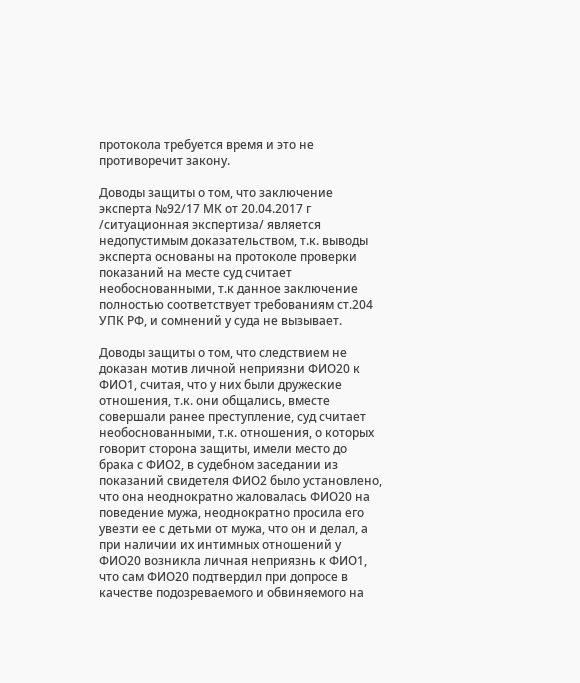протокола требуется время и это не противоречит закону.

Доводы защиты о том, что заключение эксперта №92/17 МК от 20.04.2017 г /ситуационная экспертиза/ является недопустимым доказательством, т.к. выводы эксперта основаны на протоколе проверки показаний на месте суд считает необоснованными, т.к данное заключение полностью соответствует требованиям ст.204 УПК РФ, и сомнений у суда не вызывает.

Доводы защиты о том, что следствием не доказан мотив личной неприязни ФИО20 к ФИО1, считая, что у них были дружеские отношения, т.к. они общались, вместе совершали ранее преступление, суд считает необоснованными, т.к. отношения, о которых говорит сторона защиты, имели место до брака с ФИО2, в судебном заседании из показаний свидетеля ФИО2 было установлено, что она неоднократно жаловалась ФИО20 на поведение мужа, неоднократно просила его увезти ее с детьми от мужа, что он и делал, а при наличии их интимных отношений у ФИО20 возникла личная неприязнь к ФИО1, что сам ФИО20 подтвердил при допросе в качестве подозреваемого и обвиняемого на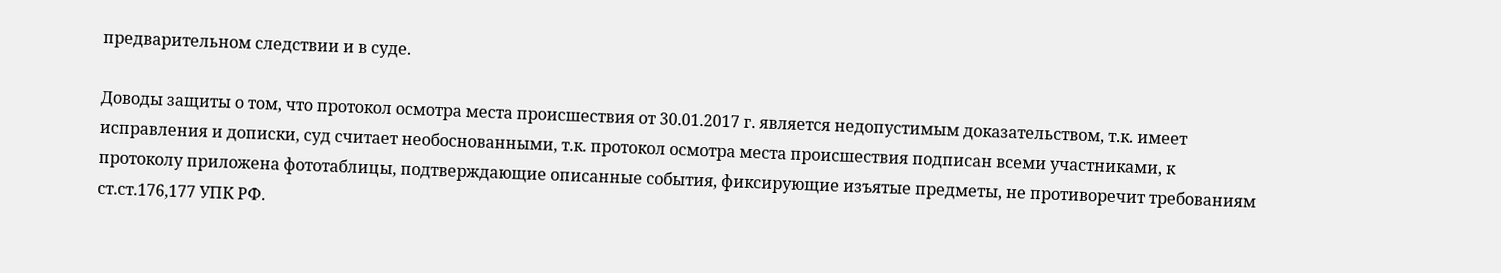предварительном следствии и в суде.

Доводы защиты о том, что протокол осмотра места происшествия от 30.01.2017 г. является недопустимым доказательством, т.к. имеет исправления и дописки, суд считает необоснованными, т.к. протокол осмотра места происшествия подписан всеми участниками, к протоколу приложена фототаблицы, подтверждающие описанные события, фиксирующие изъятые предметы, не противоречит требованиям ст.ст.176,177 УПК РФ.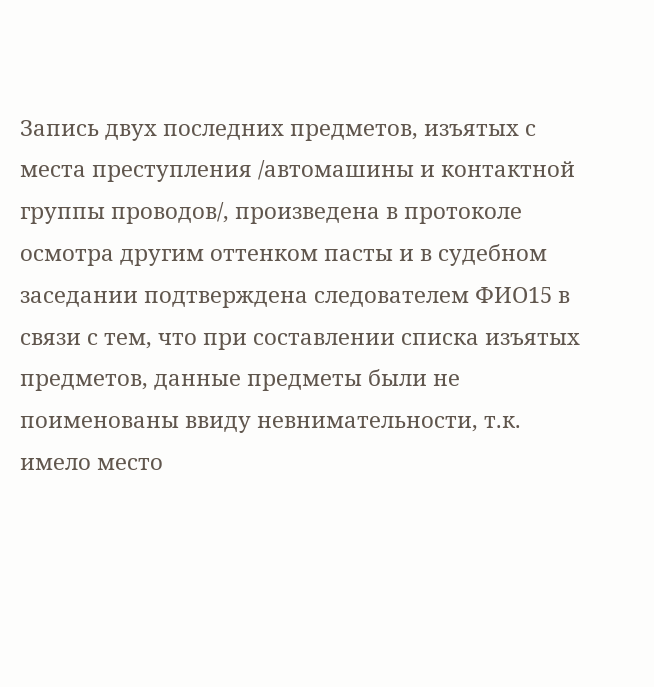Запись двух последних предметов, изъятых с места преступления /автомашины и контактной группы проводов/, произведена в протоколе осмотра другим оттенком пасты и в судебном заседании подтверждена следователем ФИО15 в связи с тем, что при составлении списка изъятых предметов, данные предметы были не поименованы ввиду невнимательности, т.к. имело место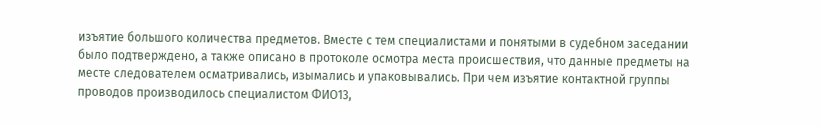изъятие большого количества предметов. Вместе с тем специалистами и понятыми в судебном заседании было подтверждено, а также описано в протоколе осмотра места происшествия, что данные предметы на месте следователем осматривались, изымались и упаковывались. При чем изъятие контактной группы проводов производилось специалистом ФИО13,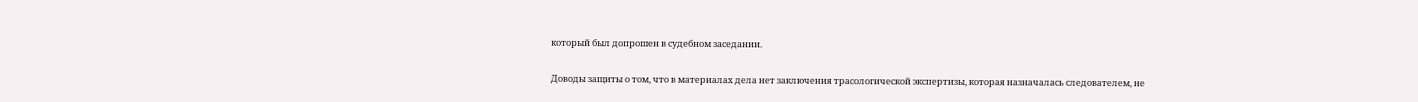который был допрошен в судебном заседании.

Доводы защиты о том, что в материалах дела нет заключения трасологической экспертизы, которая назначалась следователем, не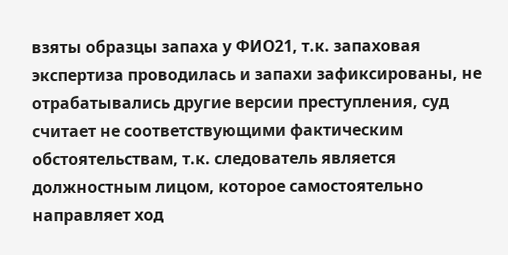взяты образцы запаха у ФИО21, т.к. запаховая экспертиза проводилась и запахи зафиксированы, не отрабатывались другие версии преступления, суд считает не соответствующими фактическим обстоятельствам, т.к. следователь является должностным лицом, которое самостоятельно направляет ход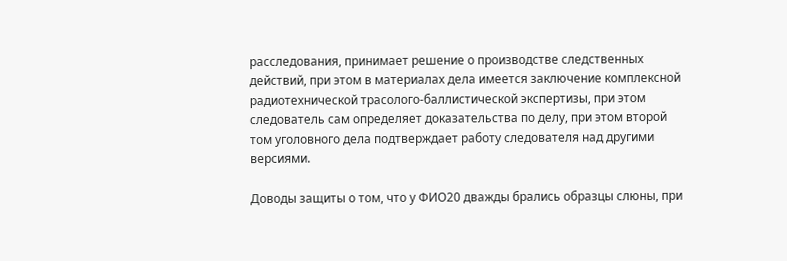расследования, принимает решение о производстве следственных действий, при этом в материалах дела имеется заключение комплексной радиотехнической трасолого-баллистической экспертизы, при этом следователь сам определяет доказательства по делу, при этом второй том уголовного дела подтверждает работу следователя над другими версиями.

Доводы защиты о том, что у ФИО20 дважды брались образцы слюны, при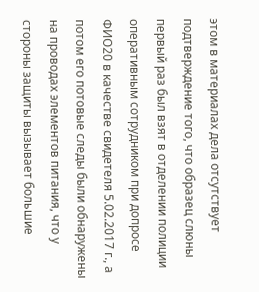этом в материалах дела отсутствует подтверждение того, что образец слюны первый раз был взят в отделении полиции оперативным сотрудником при допросе ФИО20 в качестве свидетеля 5.02.2017 г., а потом его потовые следы были обнаружены на проводах элементов питания, что у стороны защиты вызывает большие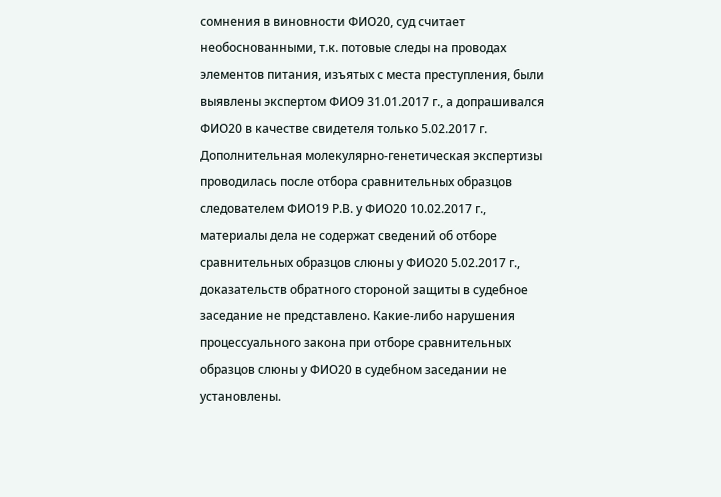сомнения в виновности ФИО20, суд считает необоснованными, т.к. потовые следы на проводах элементов питания, изъятых с места преступления, были выявлены экспертом ФИО9 31.01.2017 г., а допрашивался ФИО20 в качестве свидетеля только 5.02.2017 г. Дополнительная молекулярно-генетическая экспертизы проводилась после отбора сравнительных образцов следователем ФИО19 Р.В. у ФИО20 10.02.2017 г., материалы дела не содержат сведений об отборе сравнительных образцов слюны у ФИО20 5.02.2017 г., доказательств обратного стороной защиты в судебное заседание не представлено. Какие-либо нарушения процессуального закона при отборе сравнительных образцов слюны у ФИО20 в судебном заседании не установлены.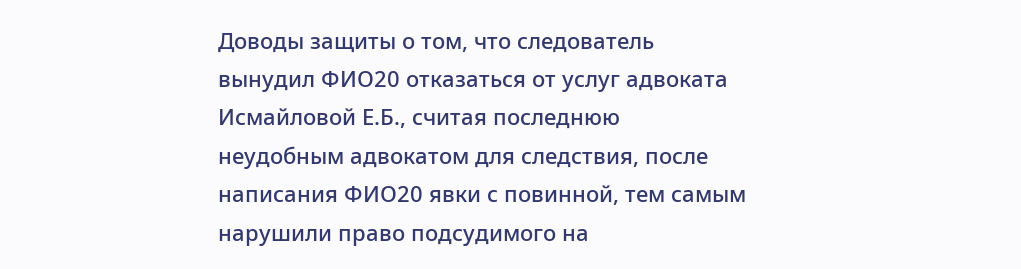Доводы защиты о том, что следователь вынудил ФИО20 отказаться от услуг адвоката Исмайловой Е.Б., считая последнюю неудобным адвокатом для следствия, после написания ФИО20 явки с повинной, тем самым нарушили право подсудимого на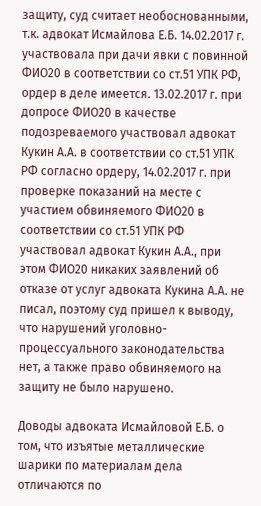защиту, суд считает необоснованными, т.к. адвокат Исмайлова Е.Б. 14.02.2017 г. участвовала при дачи явки с повинной ФИО20 в соответствии со ст.51 УПК РФ, ордер в деле имеется. 13.02.2017 г. при допросе ФИО20 в качестве подозреваемого участвовал адвокат Кукин А.А. в соответствии со ст.51 УПК РФ согласно ордеру, 14.02.2017 г. при проверке показаний на месте с участием обвиняемого ФИО20 в соответствии со ст.51 УПК РФ участвовал адвокат Кукин А.А., при этом ФИО20 никаких заявлений об отказе от услуг адвоката Кукина А.А. не писал, поэтому суд пришел к выводу, что нарушений уголовно-процессуального законодательства нет, а также право обвиняемого на защиту не было нарушено.

Доводы адвоката Исмайловой Е.Б. о том, что изъятые металлические шарики по материалам дела отличаются по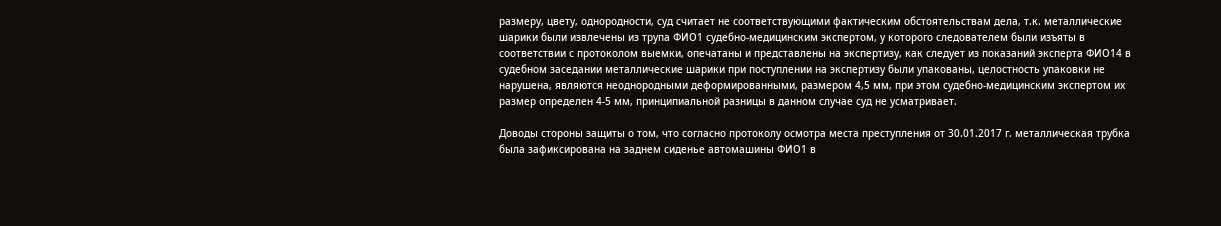размеру, цвету, однородности, суд считает не соответствующими фактическим обстоятельствам дела, т.к. металлические шарики были извлечены из трупа ФИО1 судебно-медицинским экспертом, у которого следователем были изъяты в соответствии с протоколом выемки, опечатаны и представлены на экспертизу, как следует из показаний эксперта ФИО14 в судебном заседании металлические шарики при поступлении на экспертизу были упакованы, целостность упаковки не нарушена, являются неоднородными деформированными, размером 4,5 мм, при этом судебно-медицинским экспертом их размер определен 4-5 мм, принципиальной разницы в данном случае суд не усматривает.

Доводы стороны защиты о том, что согласно протоколу осмотра места преступления от 30.01.2017 г. металлическая трубка была зафиксирована на заднем сиденье автомашины ФИО1 в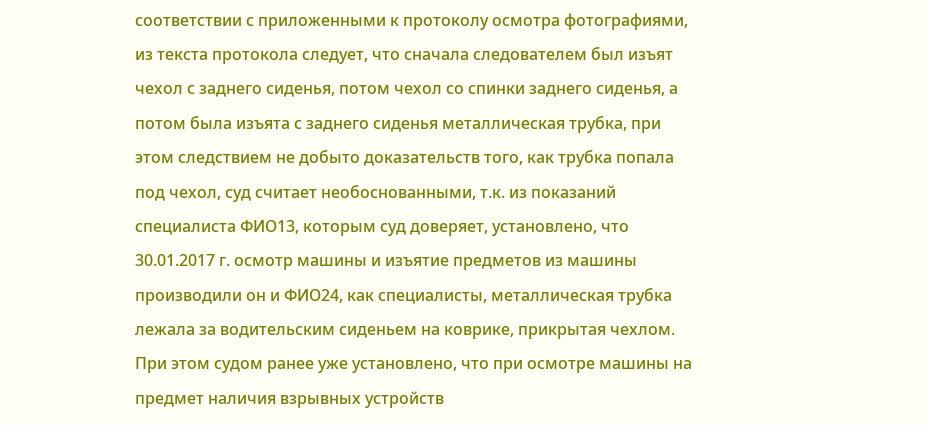соответствии с приложенными к протоколу осмотра фотографиями, из текста протокола следует, что сначала следователем был изъят чехол с заднего сиденья, потом чехол со спинки заднего сиденья, а потом была изъята с заднего сиденья металлическая трубка, при этом следствием не добыто доказательств того, как трубка попала под чехол, суд считает необоснованными, т.к. из показаний специалиста ФИО13, которым суд доверяет, установлено, что 30.01.2017 г. осмотр машины и изъятие предметов из машины производили он и ФИО24, как специалисты, металлическая трубка лежала за водительским сиденьем на коврике, прикрытая чехлом. При этом судом ранее уже установлено, что при осмотре машины на предмет наличия взрывных устройств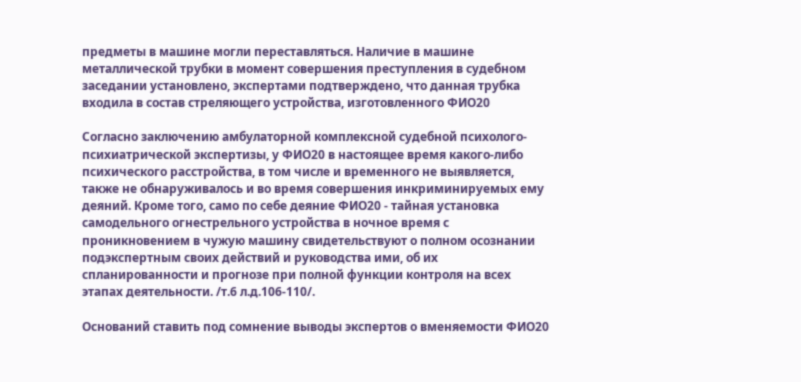предметы в машине могли переставляться. Наличие в машине металлической трубки в момент совершения преступления в судебном заседании установлено, экспертами подтверждено, что данная трубка входила в состав стреляющего устройства, изготовленного ФИО20

Согласно заключению амбулаторной комплексной судебной психолого-психиатрической экспертизы, у ФИО20 в настоящее время какого-либо психического расстройства, в том числе и временного не выявляется, также не обнаруживалось и во время совершения инкриминируемых ему деяний. Кроме того, само по себе деяние ФИО20 - тайная установка самодельного огнестрельного устройства в ночное время с проникновением в чужую машину свидетельствуют о полном осознании подэкспертным своих действий и руководства ими, об их спланированности и прогнозе при полной функции контроля на всех этапах деятельности. /т.6 л.д.106-110/.

Оснований ставить под сомнение выводы экспертов о вменяемости ФИО20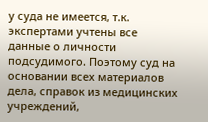у суда не имеется, т.к. экспертами учтены все данные о личности подсудимого. Поэтому суд на основании всех материалов дела, справок из медицинских учреждений,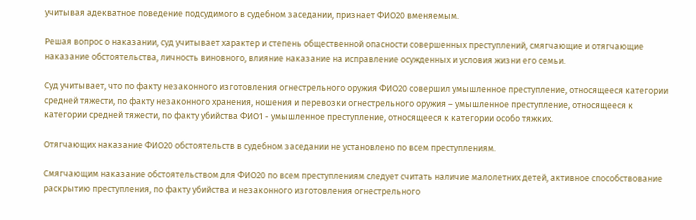учитывая адекватное поведение подсудимого в судебном заседании, признает ФИО20 вменяемым.

Решая вопрос о наказании, суд учитывает характер и степень общественной опасности совершенных преступлений, смягчающие и отягчающие наказание обстоятельства, личность виновного, влияние наказание на исправление осужденных и условия жизни его семьи.

Суд учитывает, что по факту незаконного изготовления огнестрельного оружия ФИО20 совершил умышленное преступление, относящееся категории средней тяжести, по факту незаконного хранения, ношения и перевозки огнестрельного оружия – умышленное преступление, относящееся к категории средней тяжести, по факту убийства ФИО1 - умышленное преступление, относящееся к категории особо тяжких.

Отягчающих наказание ФИО20 обстоятельств в судебном заседании не установлено по всем преступлениям.

Смягчающим наказание обстоятельством для ФИО20 по всем преступлениям следует считать наличие малолетних детей, активное способствование раскрытию преступления, по факту убийства и незаконного изготовления огнестрельного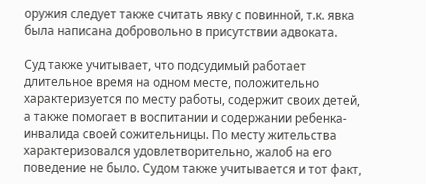оружия следует также считать явку с повинной, т.к. явка была написана добровольно в присутствии адвоката.

Суд также учитывает, что подсудимый работает длительное время на одном месте, положительно характеризуется по месту работы, содержит своих детей, а также помогает в воспитании и содержании ребенка-инвалида своей сожительницы. По месту жительства характеризовался удовлетворительно, жалоб на его поведение не было. Судом также учитывается и тот факт,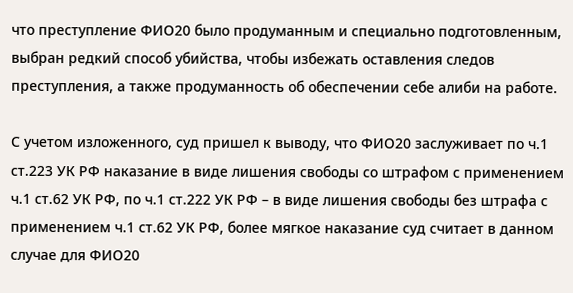что преступление ФИО20 было продуманным и специально подготовленным, выбран редкий способ убийства, чтобы избежать оставления следов преступления, а также продуманность об обеспечении себе алиби на работе.

С учетом изложенного, суд пришел к выводу, что ФИО20 заслуживает по ч.1 ст.223 УК РФ наказание в виде лишения свободы со штрафом с применением ч.1 ст.62 УК РФ, по ч.1 ст.222 УК РФ – в виде лишения свободы без штрафа с применением ч.1 ст.62 УК РФ, более мягкое наказание суд считает в данном случае для ФИО20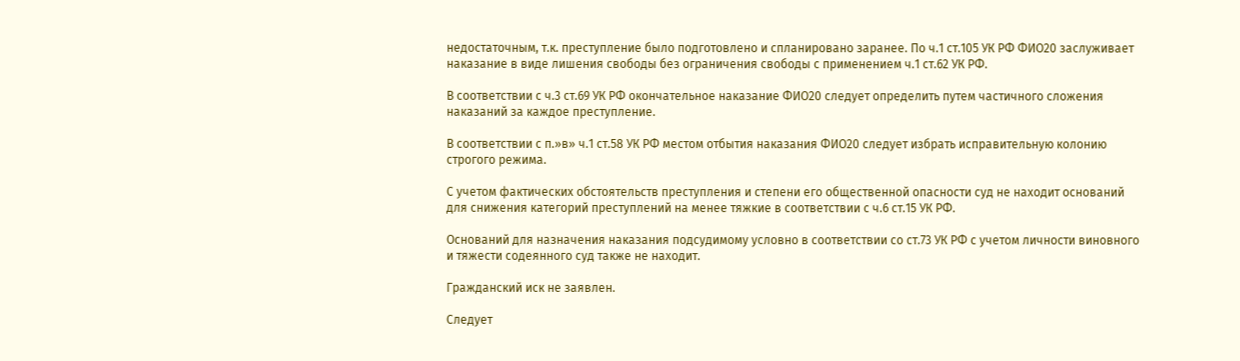недостаточным, т.к. преступление было подготовлено и спланировано заранее. По ч.1 ст.105 УК РФ ФИО20 заслуживает наказание в виде лишения свободы без ограничения свободы с применением ч.1 ст.62 УК РФ.

В соответствии с ч.3 ст.69 УК РФ окончательное наказание ФИО20 следует определить путем частичного сложения наказаний за каждое преступление.

В соответствии с п.»в» ч.1 ст.58 УК РФ местом отбытия наказания ФИО20 следует избрать исправительную колонию строгого режима.

С учетом фактических обстоятельств преступления и степени его общественной опасности суд не находит оснований для снижения категорий преступлений на менее тяжкие в соответствии с ч.6 ст.15 УК РФ.

Оснований для назначения наказания подсудимому условно в соответствии со ст.73 УК РФ с учетом личности виновного и тяжести содеянного суд также не находит.

Гражданский иск не заявлен.

Следует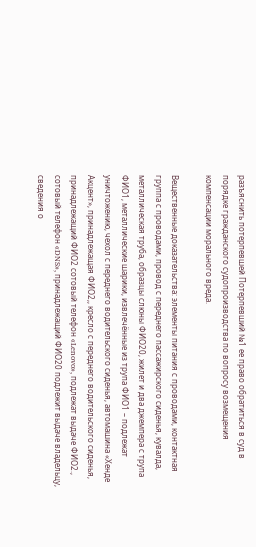разъяснить потерпевшей Потерпевший №1 ее право обратиться в суд в порядке гражданского судопроизводства по вопросу возмещения компенсации морального вреда.

Вещественные доказательства: элементы питания с проводами, контактная группа с проводами, провод с переднего пассажирского сиденья, кувалда, металлическая труба, образцы слюны ФИО20, жилет и два джемпера с трупа ФИО1, металлические шарики, извлечённые из трупа ФИО1 – подлежат уничтожению, чехол с переднего водительского сиденья, автомашина «Хенде Акцент», принадлежащая ФИО2,, кресло с переднего водительского сиденья, принадлежащий ФИО2 сотовый телефон «Lenovo», подлежат выдаче ФИО2., сотовый телефон «DNS», принадлежащий ФИО20 подлежит выдаче владельцу, сведения о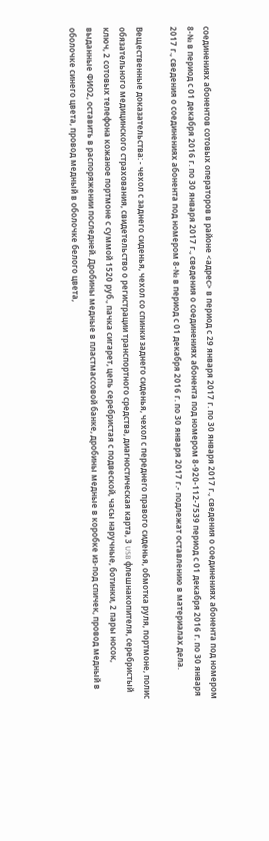соединениях абонентов сотовых операторов в районе <адрес> в период с 29 января 2017 г. по 30 января 2017 г., сведения о соединениях абонента под номером 8-№ в период с 01 декабря 2016 г. по 30 января 2017 г., сведения о соединениях абонента под номером 8-920-112-7539 период с 01 декабря 2016 г. по 30 января 2017 г., сведения о соединениях абонента под номером 8-№ в период с 01 декабря 2016 г. по 30 января 2017 г.- подлежат оставлению в материалах дела.

Вещественные доказательства: - чехол с заднего сиденья, чехол со спинки заднего сиденья, чехол с переднего правого сиденья, обмотка руля, портмоне, полис обязательного медицинского страхования, свидетельство о регистрации транспортного средства, диагностическая карта, 3 USB флешнакопителя, серебристый ключ, 2 сотовых телефона кожаное портмоне с суммой 1520 руб., пачка сигарет, цепь серебристая с подвеской, часы наручные, ботинки, 2 пары носок, выданные ФИО2, оставить в распоряжении последней. Дробины медные в пластмассовой банке, дробины медные в коробке из-под спичек, провод медный в оболочке синего цвета, провод медный в оболочке белого цвета,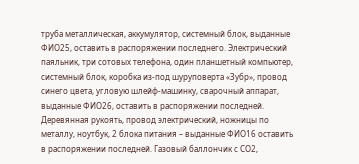труба металлическая, аккумулятор, системный блок, выданные ФИО25, оставить в распоряжении последнего. Электрический паяльник, три сотовых телефона, один планшетный компьютер, системный блок, коробка из-под шуруповерта «Зубр», провод синего цвета, угловую шлейф-машинку, сварочный аппарат, выданные ФИО26, оставить в распоряжении последней. Деревянная рукоять, провод электрический, ножницы по металлу, ноутбук, 2 блока питания – выданные ФИО16 оставить в распоряжении последней. Газовый баллончик с СО2,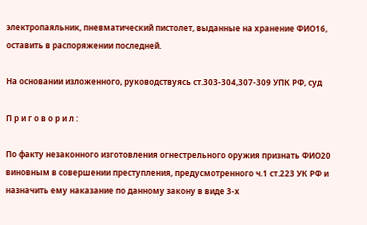электропаяльник, пневматический пистолет, выданные на хранение ФИО16, оставить в распоряжении последней.

На основании изложенного, руководствуясь ст.303-304,307-309 УПК РФ, суд

П р и г о в о р и л :

По факту незаконного изготовления огнестрельного оружия признать ФИО20 виновным в совершении преступления, предусмотренного ч.1 ст.223 УК РФ и назначить ему наказание по данному закону в виде 3-х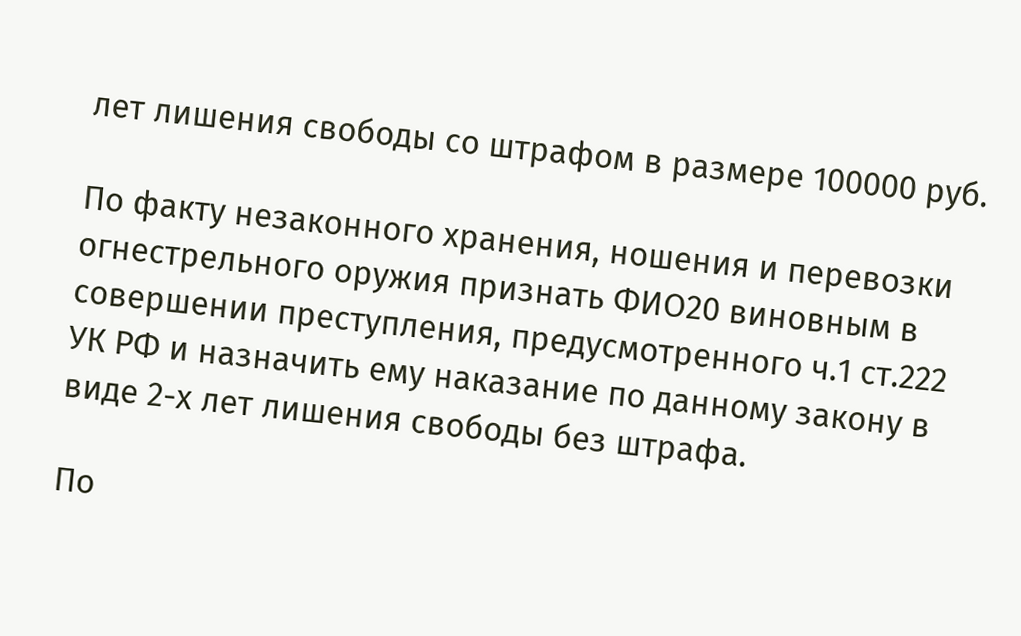лет лишения свободы со штрафом в размере 100000 руб.

По факту незаконного хранения, ношения и перевозки огнестрельного оружия признать ФИО20 виновным в совершении преступления, предусмотренного ч.1 ст.222 УК РФ и назначить ему наказание по данному закону в виде 2-х лет лишения свободы без штрафа.

По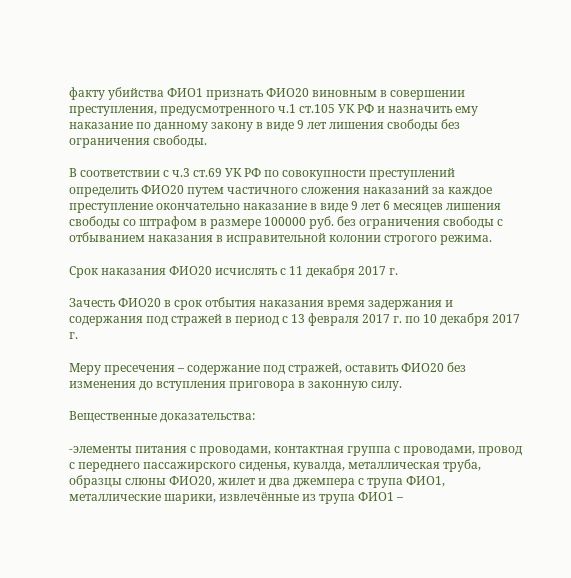факту убийства ФИО1 признать ФИО20 виновным в совершении преступления, предусмотренного ч.1 ст.105 УК РФ и назначить ему наказание по данному закону в виде 9 лет лишения свободы без ограничения свободы.

В соответствии с ч.3 ст.69 УК РФ по совокупности преступлений определить ФИО20 путем частичного сложения наказаний за каждое преступление окончательно наказание в виде 9 лет 6 месяцев лишения свободы со штрафом в размере 100000 руб. без ограничения свободы с отбыванием наказания в исправительной колонии строгого режима.

Срок наказания ФИО20 исчислять с 11 декабря 2017 г.

Зачесть ФИО20 в срок отбытия наказания время задержания и содержания под стражей в период с 13 февраля 2017 г. по 10 декабря 2017 г.

Меру пресечения – содержание под стражей, оставить ФИО20 без изменения до вступления приговора в законную силу.

Вещественные доказательства:

-элементы питания с проводами, контактная группа с проводами, провод с переднего пассажирского сиденья, кувалда, металлическая труба, образцы слюны ФИО20, жилет и два джемпера с трупа ФИО1, металлические шарики, извлечённые из трупа ФИО1 –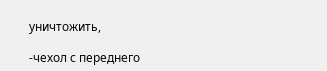уничтожить,

-чехол с переднего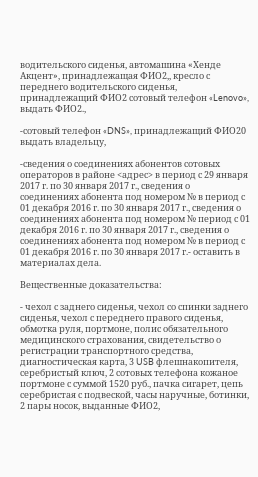водительского сиденья, автомашина «Хенде Акцент», принадлежащая ФИО2,, кресло с переднего водительского сиденья, принадлежащий ФИО2 сотовый телефон «Lenovo», выдать ФИО2.,

-сотовый телефон «DNS», принадлежащий ФИО20 выдать владельцу,

-сведения о соединениях абонентов сотовых операторов в районе <адрес> в период с 29 января 2017 г. по 30 января 2017 г., сведения о соединениях абонента под номером № в период с 01 декабря 2016 г. по 30 января 2017 г., сведения о соединениях абонента под номером № период с 01 декабря 2016 г. по 30 января 2017 г., сведения о соединениях абонента под номером № в период с 01 декабря 2016 г. по 30 января 2017 г.- оставить в материалах дела.

Вещественные доказательства:

- чехол с заднего сиденья, чехол со спинки заднего сиденья, чехол с переднего правого сиденья, обмотка руля, портмоне, полис обязательного медицинского страхования, свидетельство о регистрации транспортного средства, диагностическая карта, 3 USB флешнакопителя, серебристый ключ, 2 сотовых телефона кожаное портмоне с суммой 1520 руб., пачка сигарет, цепь серебристая с подвеской, часы наручные, ботинки, 2 пары носок, выданные ФИО2,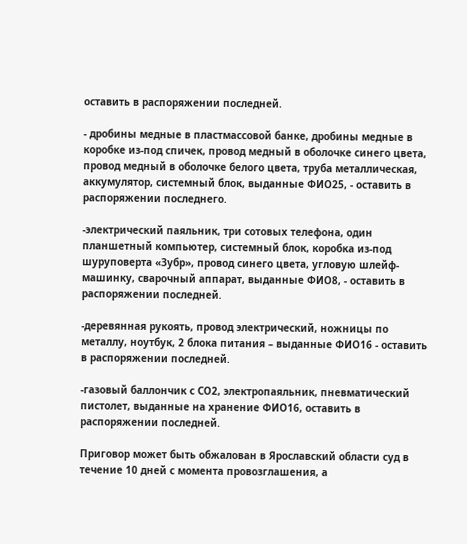оставить в распоряжении последней.

- дробины медные в пластмассовой банке, дробины медные в коробке из-под спичек, провод медный в оболочке синего цвета, провод медный в оболочке белого цвета, труба металлическая, аккумулятор, системный блок, выданные ФИО25, - оставить в распоряжении последнего.

-электрический паяльник, три сотовых телефона, один планшетный компьютер, системный блок, коробка из-под шуруповерта «Зубр», провод синего цвета, угловую шлейф-машинку, сварочный аппарат, выданные ФИО8, - оставить в распоряжении последней.

-деревянная рукоять, провод электрический, ножницы по металлу, ноутбук, 2 блока питания – выданные ФИО16 - оставить в распоряжении последней.

-газовый баллончик с СО2, электропаяльник, пневматический пистолет, выданные на хранение ФИО16, оставить в распоряжении последней.

Приговор может быть обжалован в Ярославский области суд в течение 10 дней с момента провозглашения, а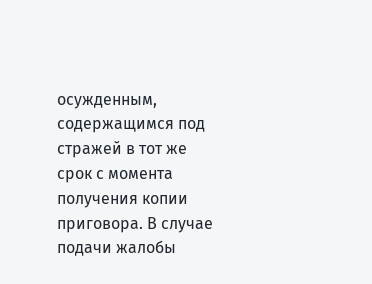осужденным, содержащимся под стражей в тот же срок с момента получения копии приговора. В случае подачи жалобы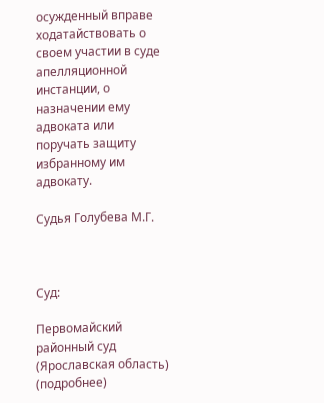осужденный вправе ходатайствовать о своем участии в суде апелляционной инстанции, о назначении ему адвоката или поручать защиту избранному им адвокату.

Судья Голубева М.Г.



Суд:

Первомайский районный суд (Ярославская область) (подробнее)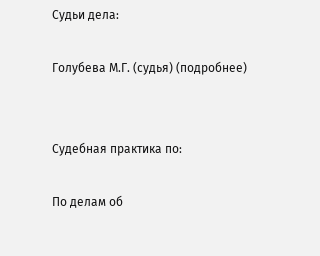Судьи дела:

Голубева М.Г. (судья) (подробнее)


Судебная практика по:

По делам об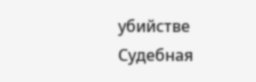убийстве
Судебная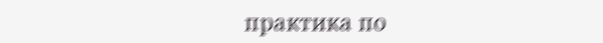практика по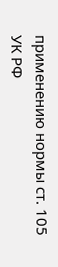применению нормы ст. 105 УК РФ